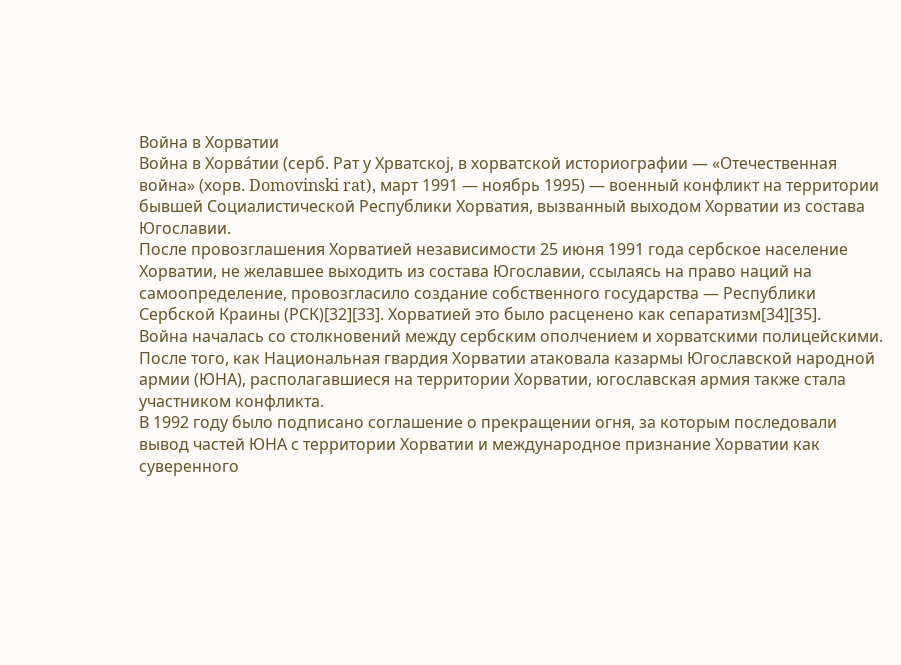Война в Хорватии
Война в Хорва́тии (серб. Рат у Хрватскоj, в хорватской историографии — «Отечественная война» (хорв. Domovinski rat), март 1991 — ноябрь 1995) — военный конфликт на территории бывшей Социалистической Республики Хорватия, вызванный выходом Хорватии из состава Югославии.
После провозглашения Хорватией независимости 25 июня 1991 года сербское население Хорватии, не желавшее выходить из состава Югославии, ссылаясь на право наций на самоопределение, провозгласило создание собственного государства — Республики Сербской Краины (РСК)[32][33]. Хорватией это было расценено как сепаратизм[34][35].
Война началась со столкновений между сербским ополчением и хорватскими полицейскими. После того, как Национальная гвардия Хорватии атаковала казармы Югославской народной армии (ЮНА), располагавшиеся на территории Хорватии, югославская армия также стала участником конфликта.
В 1992 году было подписано соглашение о прекращении огня, за которым последовали вывод частей ЮНА с территории Хорватии и международное признание Хорватии как суверенного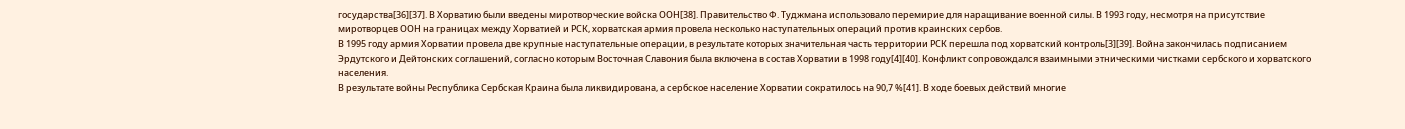государства[36][37]. В Хорватию были введены миротворческие войска ООН[38]. Правительство Ф. Туджмана использовало перемирие для наращивание военной силы. В 1993 году, несмотря на присутствие миротворцев ООН на границах между Хорватией и РСК, хорватская армия провела несколько наступательных операций против краинских сербов.
В 1995 году армия Хорватии провела две крупные наступательные операции, в результате которых значительная часть территории РСК перешла под хорватский контроль[3][39]. Война закончилась подписанием Эрдутского и Дейтонских соглашений, согласно которым Восточная Славония была включена в состав Хорватии в 1998 году[4][40]. Конфликт сопровождался взаимными этническими чистками сербского и хорватского населения.
В результате войны Республика Сербская Краина была ликвидирована, а сербское население Хорватии сократилось на 90,7 %[41]. В ходе боевых действий многие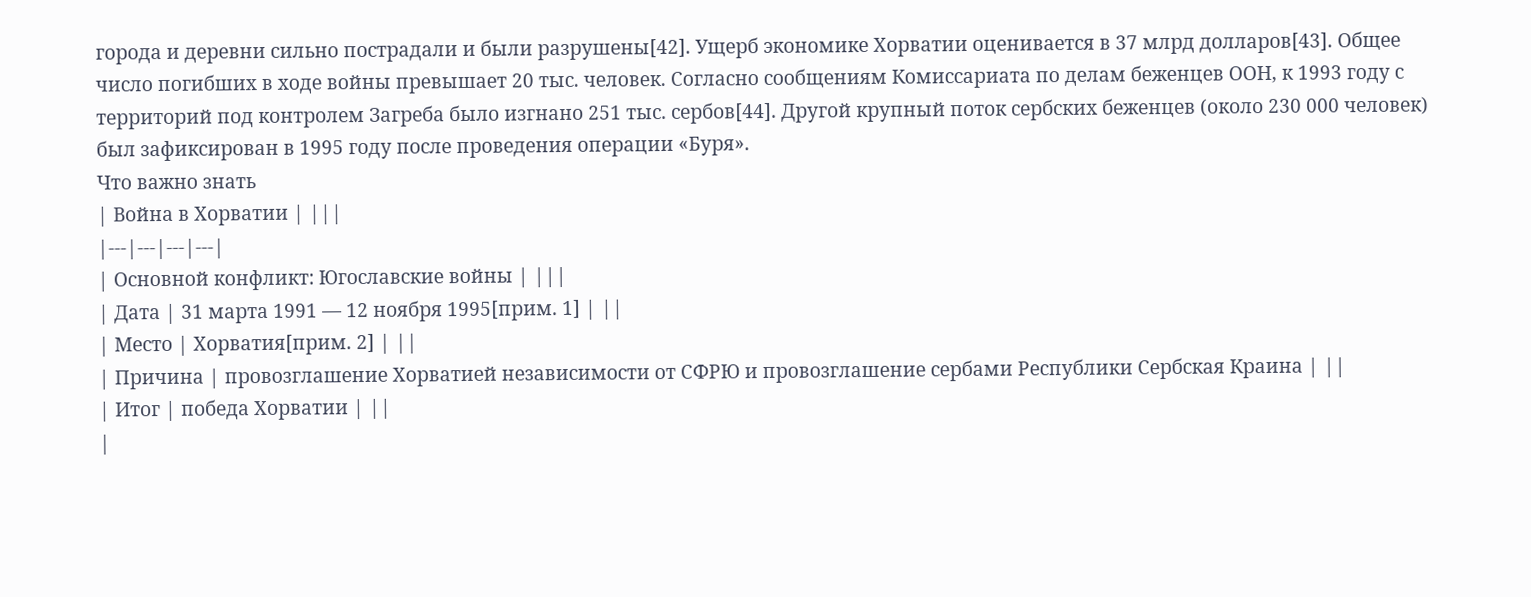города и деревни сильно пострадали и были разрушены[42]. Ущерб экономике Хорватии оценивается в 37 млрд долларов[43]. Общее число погибших в ходе войны превышает 20 тыс. человек. Согласно сообщениям Комиссариата по делам беженцев ООН, к 1993 году с территорий под контролем Загреба было изгнано 251 тыс. сербов[44]. Другой крупный поток сербских беженцев (около 230 000 человек) был зафиксирован в 1995 году после проведения операции «Буря».
Что важно знать
| Война в Хорватии | |||
|---|---|---|---|
| Основной конфликт: Югославские войны | |||
| Дата | 31 марта 1991 — 12 ноября 1995[прим. 1] | ||
| Место | Хорватия[прим. 2] | ||
| Причина | провозглашение Хорватией независимости от СФРЮ и провозглашение сербами Республики Сербская Краина | ||
| Итог | победа Хорватии | ||
|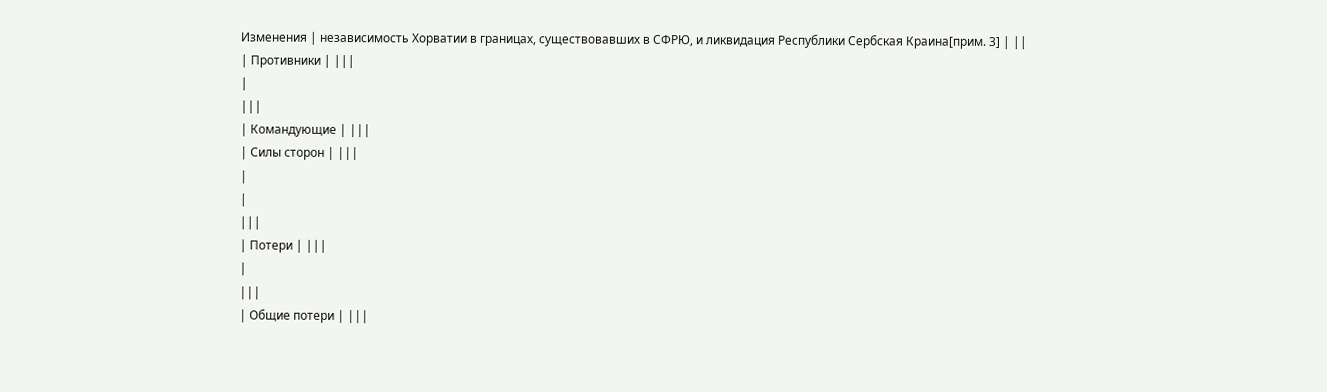Изменения | независимость Хорватии в границах, существовавших в СФРЮ, и ликвидация Республики Сербская Краина[прим. 3] | ||
| Противники | |||
|
|||
| Командующие | |||
| Силы сторон | |||
|
|
|||
| Потери | |||
|
|||
| Общие потери | |||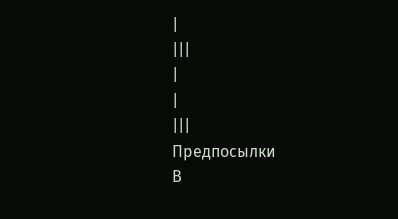|
|||
|
|
|||
Предпосылки
В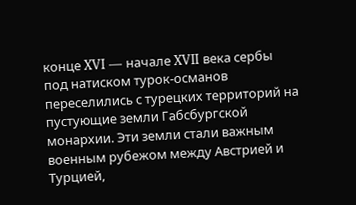конце XVI — начале XVII века сербы под натиском турок-османов переселились с турецких территорий на пустующие земли Габсбургской монархии. Эти земли стали важным военным рубежом между Австрией и Турцией,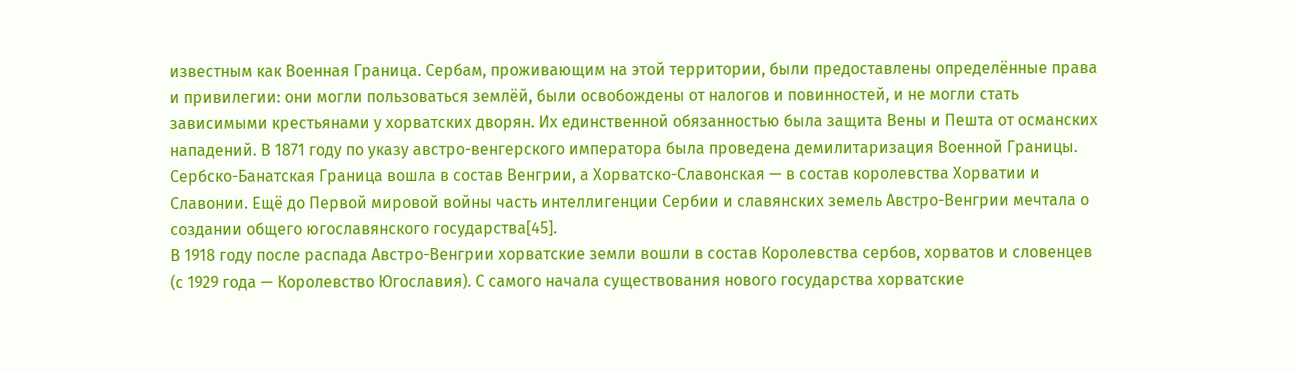известным как Военная Граница. Сербам, проживающим на этой территории, были предоставлены определённые права и привилегии: они могли пользоваться землёй, были освобождены от налогов и повинностей, и не могли стать зависимыми крестьянами у хорватских дворян. Их единственной обязанностью была защита Вены и Пешта от османских нападений. В 1871 году по указу австро-венгерского императора была проведена демилитаризация Военной Границы. Сербско-Банатская Граница вошла в состав Венгрии, а Хорватско-Славонская — в состав королевства Хорватии и Славонии. Ещё до Первой мировой войны часть интеллигенции Сербии и славянских земель Австро-Венгрии мечтала о создании общего югославянского государства[45].
В 1918 году после распада Австро-Венгрии хорватские земли вошли в состав Королевства сербов, хорватов и словенцев (с 1929 года — Королевство Югославия). С самого начала существования нового государства хорватские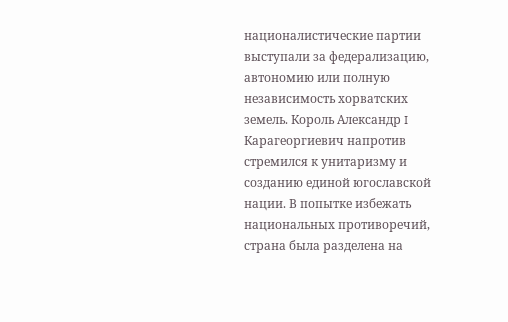националистические партии выступали за федерализацию, автономию или полную независимость хорватских земель. Король Александр I Карагеоргиевич напротив стремился к унитаризму и созданию единой югославской нации. В попытке избежать национальных противоречий, страна была разделена на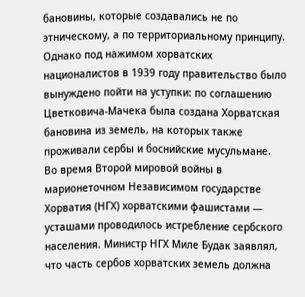бановины, которые создавались не по этническому, а по территориальному принципу. Однако под нажимом хорватских националистов в 1939 году правительство было вынуждено пойти на уступки: по соглашению Цветковича-Мачека была создана Хорватская бановина из земель, на которых также проживали сербы и боснийские мусульмане.
Во время Второй мировой войны в марионеточном Независимом государстве Хорватия (НГХ) хорватскими фашистами — усташами проводилось истребление сербского населения. Министр НГХ Миле Будак заявлял, что часть сербов хорватских земель должна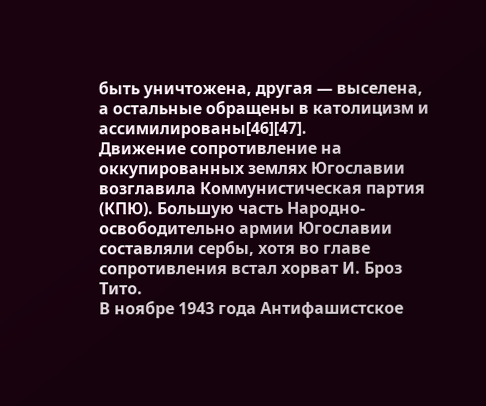быть уничтожена, другая — выселена, а остальные обращены в католицизм и ассимилированы[46][47].
Движение сопротивление на оккупированных землях Югославии возглавила Коммунистическая партия (КПЮ). Большую часть Народно-освободительно армии Югославии составляли сербы, хотя во главе сопротивления встал хорват И. Броз Тито.
В ноябре 1943 года Антифашистское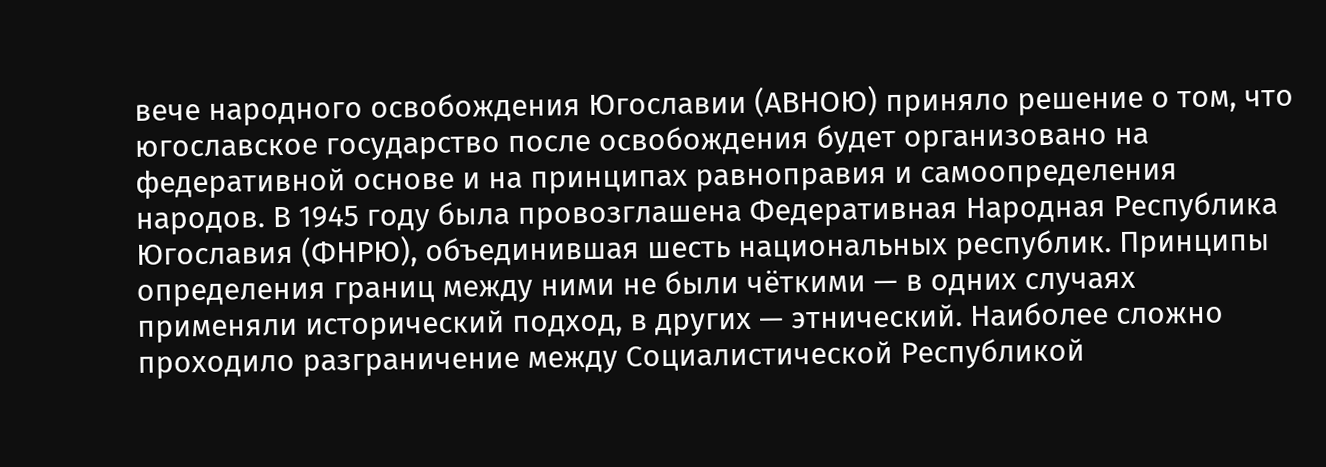вече народного освобождения Югославии (АВНОЮ) приняло решение о том, что югославское государство после освобождения будет организовано на федеративной основе и на принципах равноправия и самоопределения народов. В 1945 году была провозглашена Федеративная Народная Республика Югославия (ФНРЮ), объединившая шесть национальных республик. Принципы определения границ между ними не были чёткими — в одних случаях применяли исторический подход, в других — этнический. Наиболее сложно проходило разграничение между Социалистической Республикой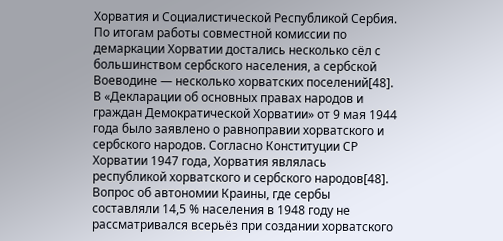Хорватия и Социалистической Республикой Сербия. По итогам работы совместной комиссии по демаркации Хорватии достались несколько сёл с большинством сербского населения, а сербской Воеводине — несколько хорватских поселений[48]. В «Декларации об основных правах народов и граждан Демократической Хорватии» от 9 мая 1944 года было заявлено о равноправии хорватского и сербского народов. Согласно Конституции СР Хорватии 1947 года, Хорватия являлась республикой хорватского и сербского народов[48].
Вопрос об автономии Краины, где сербы составляли 14,5 % населения в 1948 году не рассматривался всерьёз при создании хорватского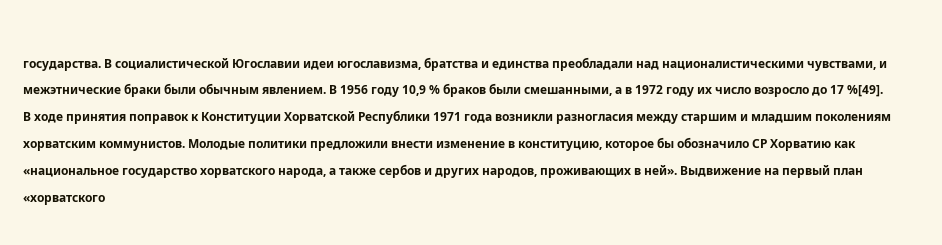государства. В социалистической Югославии идеи югославизма, братства и единства преобладали над националистическими чувствами, и межэтнические браки были обычным явлением. В 1956 году 10,9 % браков были смешанными, а в 1972 году их число возросло до 17 %[49].
В ходе принятия поправок к Конституции Хорватской Республики 1971 года возникли разногласия между старшим и младшим поколениям хорватским коммунистов. Молодые политики предложили внести изменение в конституцию, которое бы обозначило СР Хорватию как «национальное государство хорватского народа, а также сербов и других народов, проживающих в ней». Выдвижение на первый план «хорватского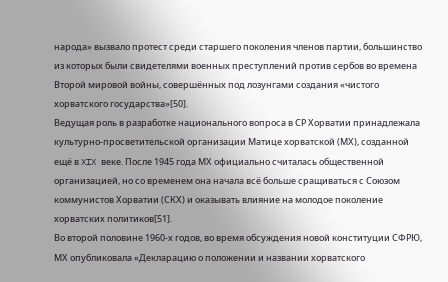народа» вызвало протест среди старшего поколения членов партии, большинство из которых были свидетелями военных преступлений против сербов во времена Второй мировой войны, совершённых под лозунгами создания «чистого хорватского государства»[50].
Ведущая роль в разработке национального вопроса в СР Хорватии принадлежала культурно-просветительской организации Матице хорватской (МХ), созданной ещё в XIX веке. После 1945 года МХ официально считалась общественной организацией, но со временем она начала всё больше сращиваться с Союзом коммунистов Хорватии (СКХ) и оказывать влияние на молодое поколение хорватских политиков[51].
Во второй половине 1960-х годов, во время обсуждения новой конституции СФРЮ, МХ опубликовала «Декларацию о положении и названии хорватского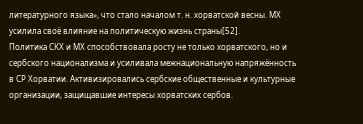литературного языка», что стало началом т. н. хорватской весны. МХ усилила своё влияние на политическую жизнь страны[52].
Политика СКХ и МХ способствовала росту не только хорватского, но и сербского национализма и усиливала межнациональную напряжённость в СР Хорватии. Активизировались сербские общественные и культурные организации, защищавшие интересы хорватских сербов.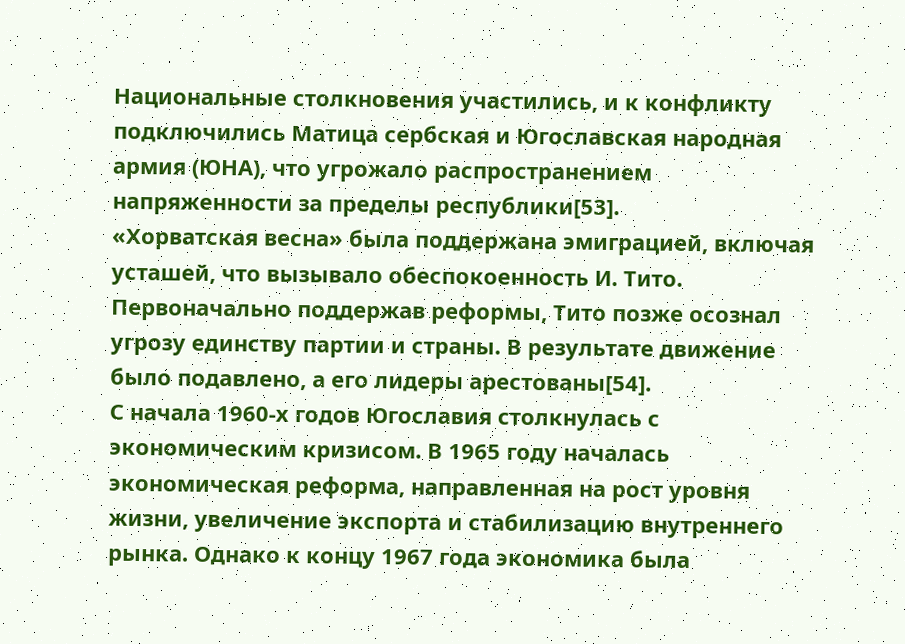Национальные столкновения участились, и к конфликту подключились Матица сербская и Югославская народная армия (ЮНА), что угрожало распространением напряженности за пределы республики[53].
«Хорватская весна» была поддержана эмиграцией, включая усташей, что вызывало обеспокоенность И. Тито. Первоначально поддержав реформы, Тито позже осознал угрозу единству партии и страны. В результате движение было подавлено, а его лидеры арестованы[54].
С начала 1960-х годов Югославия столкнулась с экономическим кризисом. В 1965 году началась экономическая реформа, направленная на рост уровня жизни, увеличение экспорта и стабилизацию внутреннего рынка. Однако к концу 1967 года экономика была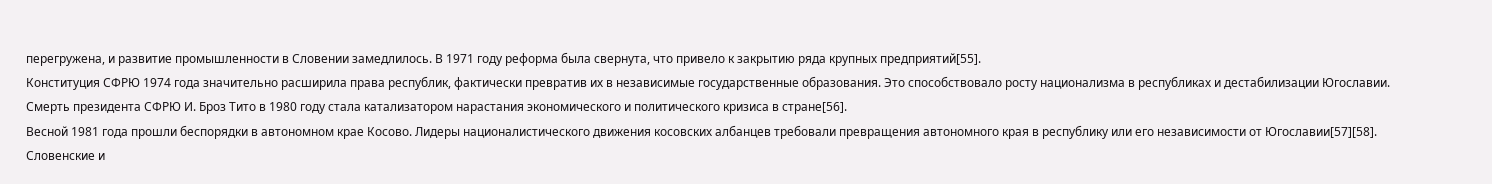перегружена, и развитие промышленности в Словении замедлилось. В 1971 году реформа была свернута, что привело к закрытию ряда крупных предприятий[55].
Конституция СФРЮ 1974 года значительно расширила права республик, фактически превратив их в независимые государственные образования. Это способствовало росту национализма в республиках и дестабилизации Югославии. Смерть президента СФРЮ И. Броз Тито в 1980 году стала катализатором нарастания экономического и политического кризиса в стране[56].
Весной 1981 года прошли беспорядки в автономном крае Косово. Лидеры националистического движения косовских албанцев требовали превращения автономного края в республику или его независимости от Югославии[57][58]. Словенские и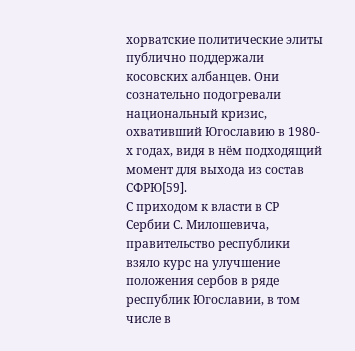хорватские политические элиты публично поддержали косовских албанцев. Они сознательно подогревали национальный кризис, охвативший Югославию в 1980-х годах, видя в нём подходящий момент для выхода из состав СФРЮ[59].
С приходом к власти в СР Сербии С. Милошевича, правительство республики взяло курс на улучшение положения сербов в ряде республик Югославии, в том числе в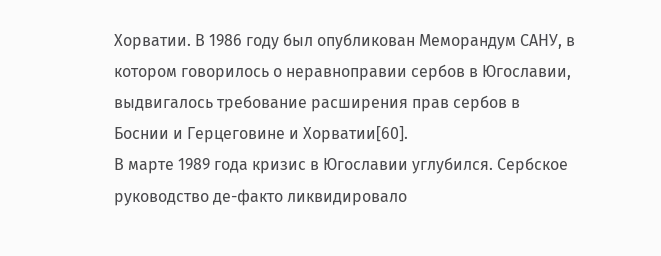Хорватии. В 1986 году был опубликован Меморандум САНУ, в котором говорилось о неравноправии сербов в Югославии, выдвигалось требование расширения прав сербов в Боснии и Герцеговине и Хорватии[60].
В марте 1989 года кризис в Югославии углубился. Сербское руководство де-факто ликвидировало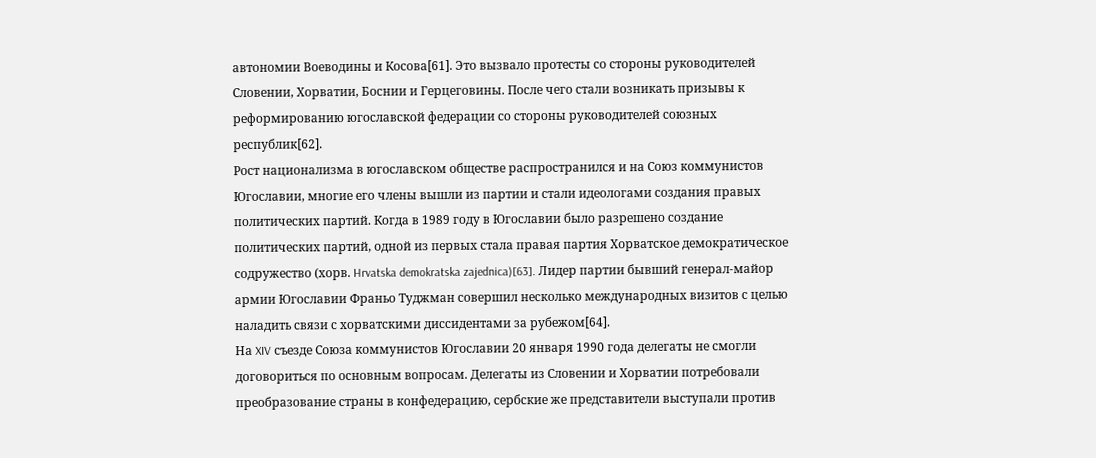автономии Воеводины и Косова[61]. Это вызвало протесты со стороны руководителей Словении, Хорватии, Боснии и Герцеговины. После чего стали возникать призывы к реформированию югославской федерации со стороны руководителей союзных республик[62].
Рост национализма в югославском обществе распространился и на Союз коммунистов Югославии, многие его члены вышли из партии и стали идеологами создания правых политических партий. Когда в 1989 году в Югославии было разрешено создание политических партий, одной из первых стала правая партия Хорватское демократическое содружество (хорв. Hrvatska demokratska zajednica)[63]. Лидер партии бывший генерал-майор армии Югославии Франьо Туджман совершил несколько международных визитов с целью наладить связи с хорватскими диссидентами за рубежом[64].
На XIV съезде Союза коммунистов Югославии 20 января 1990 года делегаты не смогли договориться по основным вопросам. Делегаты из Словении и Хорватии потребовали преобразование страны в конфедерацию, сербские же представители выступали против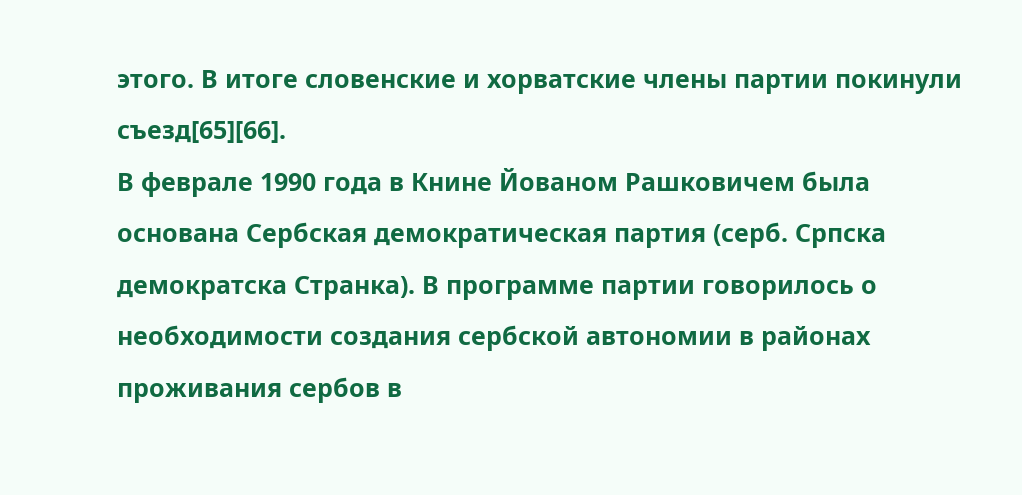этого. В итоге словенские и хорватские члены партии покинули съезд[65][66].
В феврале 1990 года в Книне Йованом Рашковичем была основана Сербская демократическая партия (серб. Српска демократска Странка). В программе партии говорилось о необходимости создания сербской автономии в районах проживания сербов в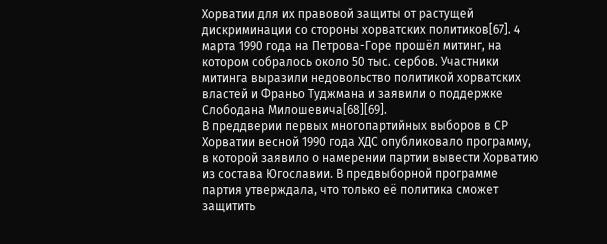Хорватии для их правовой защиты от растущей дискриминации со стороны хорватских политиков[67]. 4 марта 1990 года на Петрова-Горе прошёл митинг, на котором собралось около 50 тыс. сербов. Участники митинга выразили недовольство политикой хорватских властей и Франьо Туджмана и заявили о поддержке Слободана Милошевича[68][69].
В преддверии первых многопартийных выборов в СР Хорватии весной 1990 года ХДС опубликовало программу, в которой заявило о намерении партии вывести Хорватию из состава Югославии. В предвыборной программе партия утверждала, что только её политика сможет защитить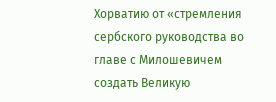Хорватию от «стремления сербского руководства во главе с Милошевичем создать Великую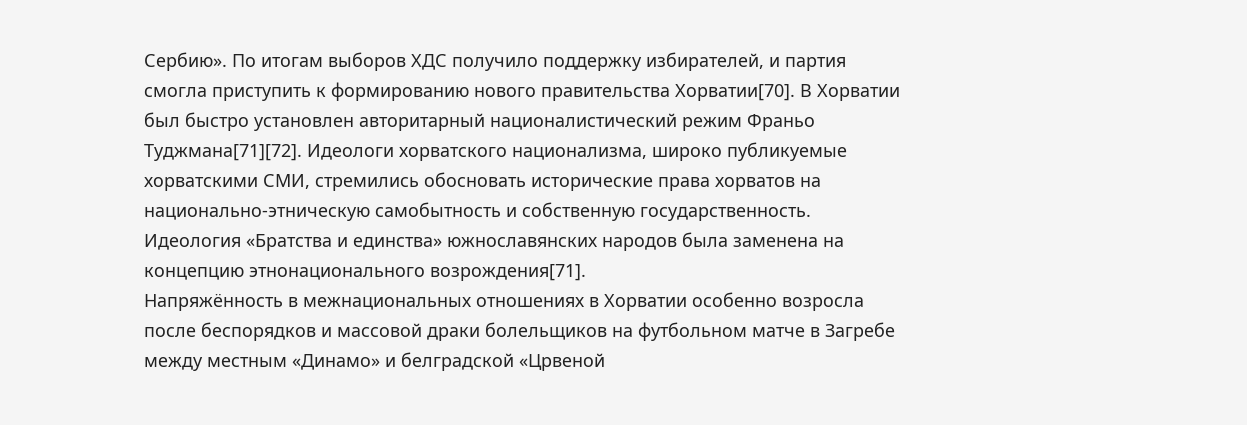Сербию». По итогам выборов ХДС получило поддержку избирателей, и партия смогла приступить к формированию нового правительства Хорватии[70]. В Хорватии был быстро установлен авторитарный националистический режим Франьо Туджмана[71][72]. Идеологи хорватского национализма, широко публикуемые хорватскими СМИ, стремились обосновать исторические права хорватов на национально-этническую самобытность и собственную государственность. Идеология «Братства и единства» южнославянских народов была заменена на концепцию этнонационального возрождения[71].
Напряжённость в межнациональных отношениях в Хорватии особенно возросла после беспорядков и массовой драки болельщиков на футбольном матче в Загребе между местным «Динамо» и белградской «Црвеной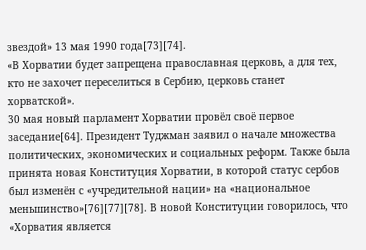звездой» 13 мая 1990 года[73][74].
«В Хорватии будет запрещена православная церковь, а для тех, кто не захочет переселиться в Сербию, церковь станет хорватской».
30 мая новый парламент Хорватии провёл своё первое заседание[64]. Президент Туджман заявил о начале множества политических, экономических и социальных реформ. Также была принята новая Конституция Хорватии, в которой статус сербов был изменён с «учредительной нации» на «национальное меньшинство»[76][77][78]. В новой Конституции говорилось, что «Хорватия является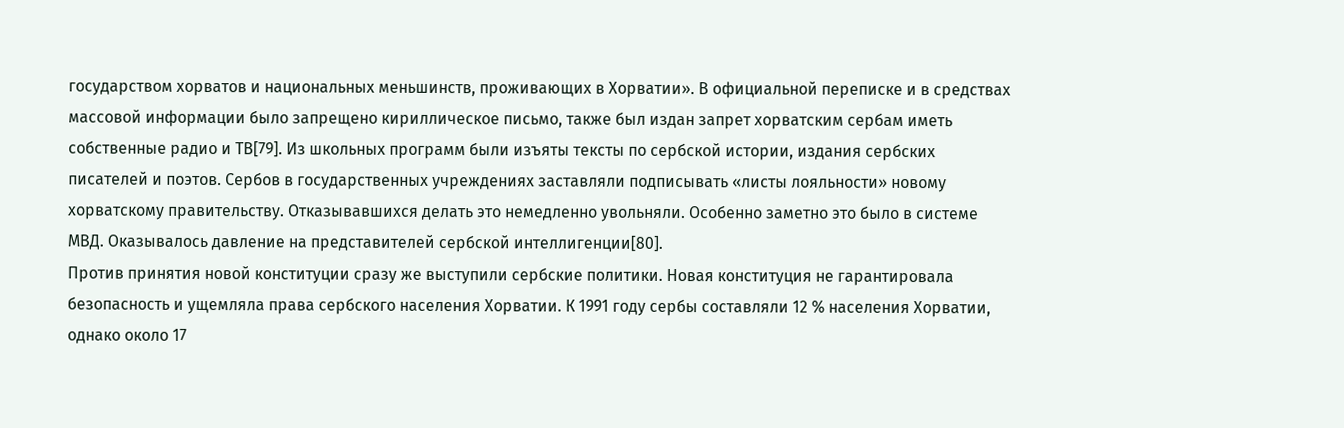государством хорватов и национальных меньшинств, проживающих в Хорватии». В официальной переписке и в средствах массовой информации было запрещено кириллическое письмо, также был издан запрет хорватским сербам иметь собственные радио и ТВ[79]. Из школьных программ были изъяты тексты по сербской истории, издания сербских писателей и поэтов. Сербов в государственных учреждениях заставляли подписывать «листы лояльности» новому хорватскому правительству. Отказывавшихся делать это немедленно увольняли. Особенно заметно это было в системе МВД. Оказывалось давление на представителей сербской интеллигенции[80].
Против принятия новой конституции сразу же выступили сербские политики. Новая конституция не гарантировала безопасность и ущемляла права сербского населения Хорватии. К 1991 году сербы составляли 12 % населения Хорватии, однако около 17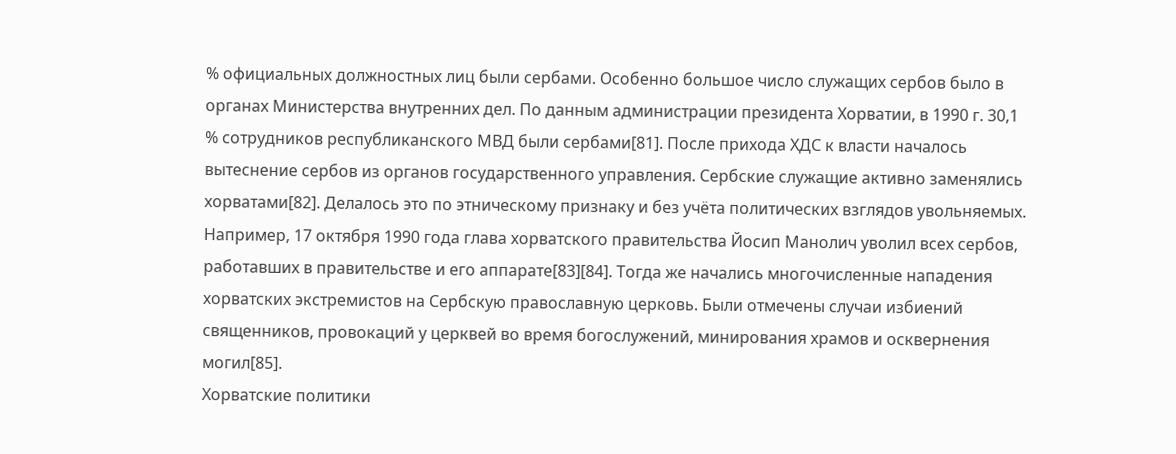% официальных должностных лиц были сербами. Особенно большое число служащих сербов было в органах Министерства внутренних дел. По данным администрации президента Хорватии, в 1990 г. 30,1 % сотрудников республиканского МВД были сербами[81]. После прихода ХДС к власти началось вытеснение сербов из органов государственного управления. Сербские служащие активно заменялись хорватами[82]. Делалось это по этническому признаку и без учёта политических взглядов увольняемых. Например, 17 октября 1990 года глава хорватского правительства Йосип Манолич уволил всех сербов, работавших в правительстве и его аппарате[83][84]. Тогда же начались многочисленные нападения хорватских экстремистов на Сербскую православную церковь. Были отмечены случаи избиений священников, провокаций у церквей во время богослужений, минирования храмов и осквернения могил[85].
Хорватские политики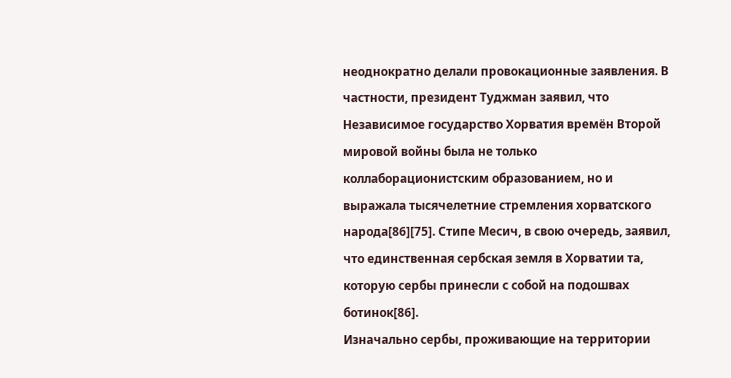неоднократно делали провокационные заявления. В частности, президент Туджман заявил, что Независимое государство Хорватия времён Второй мировой войны была не только коллаборационистским образованием, но и выражала тысячелетние стремления хорватского народа[86][75]. Стипе Месич, в свою очередь, заявил, что единственная сербская земля в Хорватии та, которую сербы принесли с собой на подошвах ботинок[86].
Изначально сербы, проживающие на территории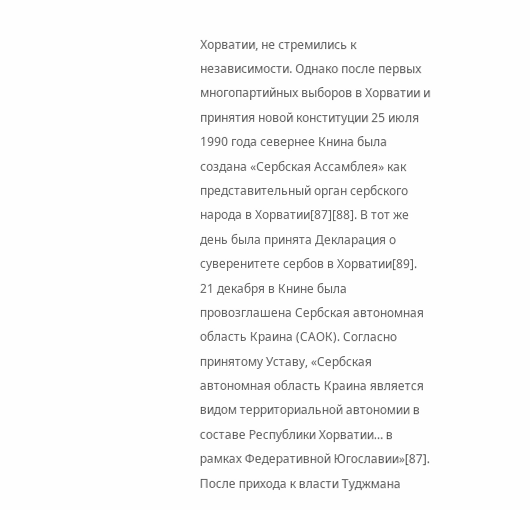Хорватии, не стремились к независимости. Однако после первых многопартийных выборов в Хорватии и принятия новой конституции 25 июля 1990 года севернее Книна была создана «Сербская Ассамблея» как представительный орган сербского народа в Хорватии[87][88]. В тот же день была принята Декларация о суверенитете сербов в Хорватии[89]. 21 декабря в Книне была провозглашена Сербская автономная область Краина (САОК). Согласно принятому Уставу, «Сербская автономная область Краина является видом территориальной автономии в составе Республики Хорватии… в рамках Федеративной Югославии»[87]. После прихода к власти Туджмана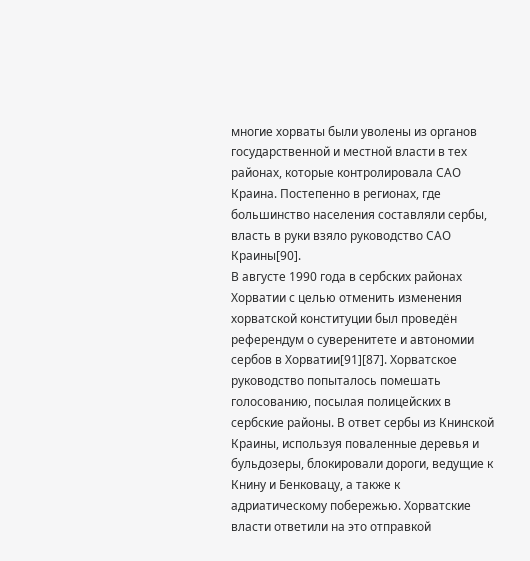многие хорваты были уволены из органов государственной и местной власти в тех районах, которые контролировала САО Краина. Постепенно в регионах, где большинство населения составляли сербы, власть в руки взяло руководство САО Краины[90].
В августе 1990 года в сербских районах Хорватии с целью отменить изменения хорватской конституции был проведён референдум о суверенитете и автономии сербов в Хорватии[91][87]. Хорватское руководство попыталось помешать голосованию, посылая полицейских в сербские районы. В ответ сербы из Книнской Краины, используя поваленные деревья и бульдозеры, блокировали дороги, ведущие к Книну и Бенковацу, а также к адриатическому побережью. Хорватские власти ответили на это отправкой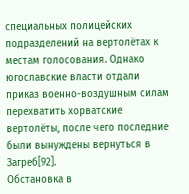специальных полицейских подразделений на вертолётах к местам голосования. Однако югославские власти отдали приказ военно-воздушным силам перехватить хорватские вертолёты, после чего последние были вынуждены вернуться в Загреб[92].
Обстановка в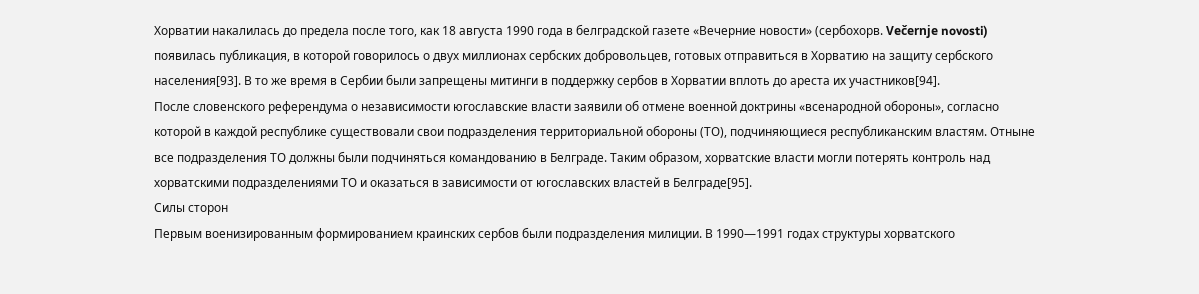Хорватии накалилась до предела после того, как 18 августа 1990 года в белградской газете «Вечерние новости» (сербохорв. Večernje novosti) появилась публикация, в которой говорилось о двух миллионах сербских добровольцев, готовых отправиться в Хорватию на защиту сербского населения[93]. В то же время в Сербии были запрещены митинги в поддержку сербов в Хорватии вплоть до ареста их участников[94].
После словенского референдума о независимости югославские власти заявили об отмене военной доктрины «всенародной обороны», согласно которой в каждой республике существовали свои подразделения территориальной обороны (ТО), подчиняющиеся республиканским властям. Отныне все подразделения ТО должны были подчиняться командованию в Белграде. Таким образом, хорватские власти могли потерять контроль над хорватскими подразделениями ТО и оказаться в зависимости от югославских властей в Белграде[95].
Силы сторон
Первым военизированным формированием краинских сербов были подразделения милиции. В 1990—1991 годах структуры хорватского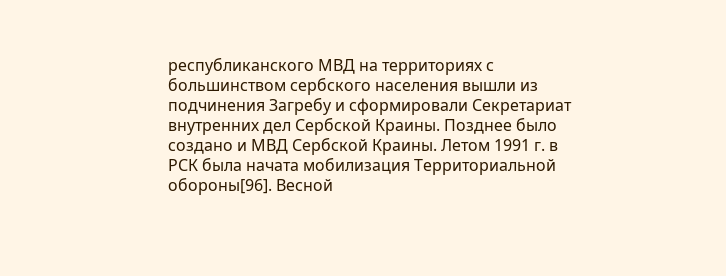республиканского МВД на территориях с большинством сербского населения вышли из подчинения Загребу и сформировали Секретариат внутренних дел Сербской Краины. Позднее было создано и МВД Сербской Краины. Летом 1991 г. в РСК была начата мобилизация Территориальной обороны[96]. Весной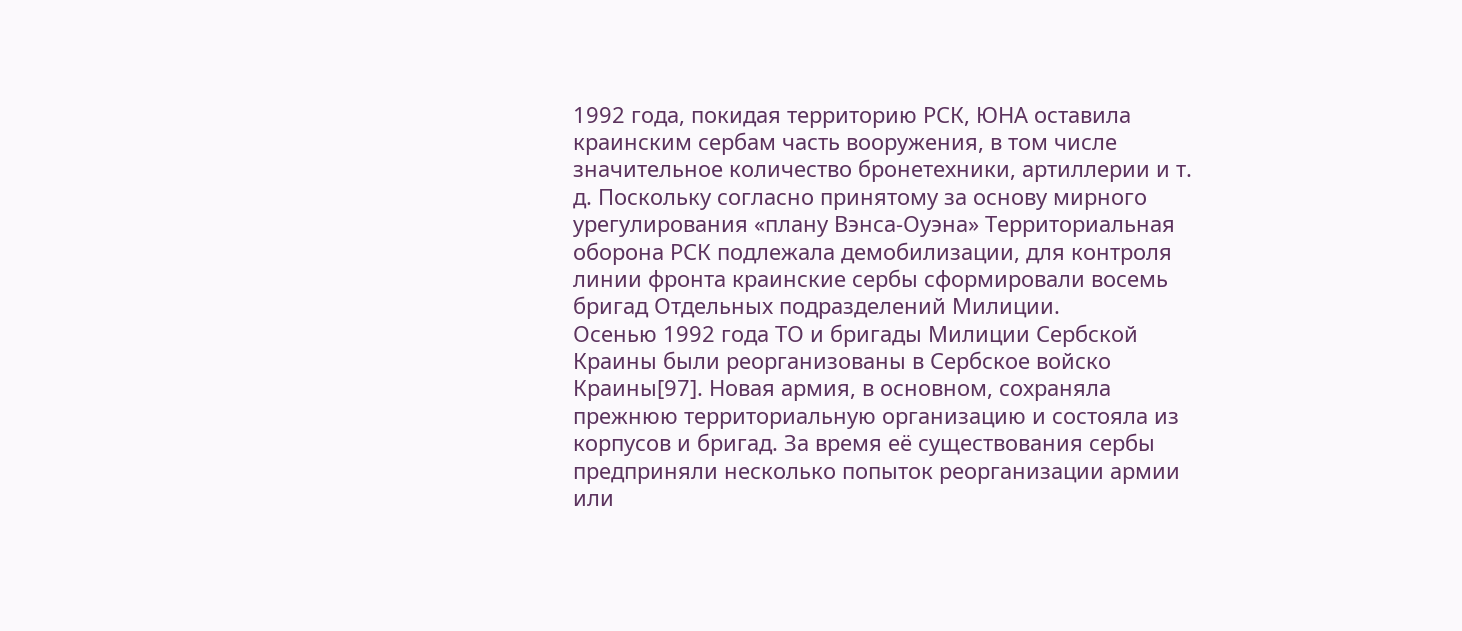1992 года, покидая территорию РСК, ЮНА оставила краинским сербам часть вооружения, в том числе значительное количество бронетехники, артиллерии и т. д. Поскольку согласно принятому за основу мирного урегулирования «плану Вэнса-Оуэна» Территориальная оборона РСК подлежала демобилизации, для контроля линии фронта краинские сербы сформировали восемь бригад Отдельных подразделений Милиции.
Осенью 1992 года ТО и бригады Милиции Сербской Краины были реорганизованы в Сербское войско Краины[97]. Новая армия, в основном, сохраняла прежнюю территориальную организацию и состояла из корпусов и бригад. За время её существования сербы предприняли несколько попыток реорганизации армии или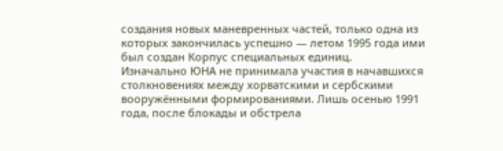создания новых маневренных частей, только одна из которых закончилась успешно — летом 1995 года ими был создан Корпус специальных единиц.
Изначально ЮНА не принимала участия в начавшихся столкновениях между хорватскими и сербскими вооружёнными формированиями. Лишь осенью 1991 года, после блокады и обстрела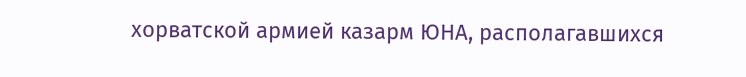хорватской армией казарм ЮНА, располагавшихся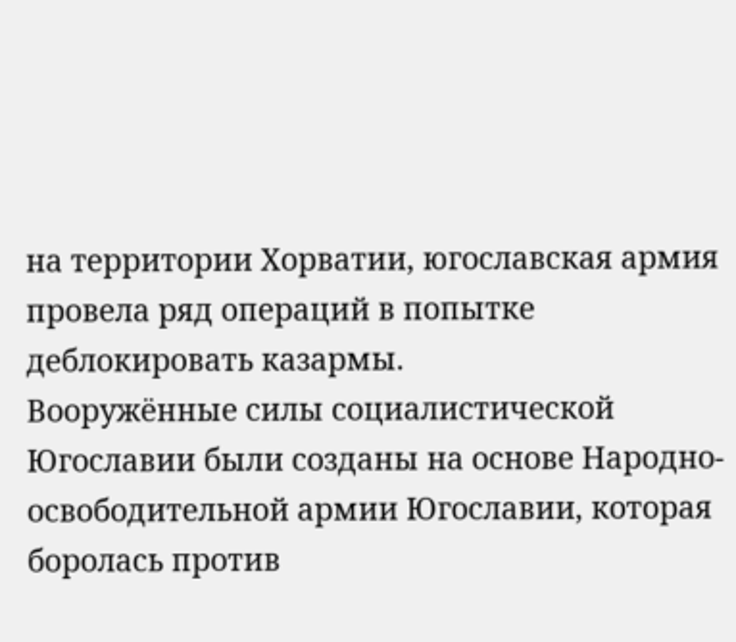на территории Хорватии, югославская армия провела ряд операций в попытке деблокировать казармы.
Вооружённые силы социалистической Югославии были созданы на основе Народно-освободительной армии Югославии, которая боролась против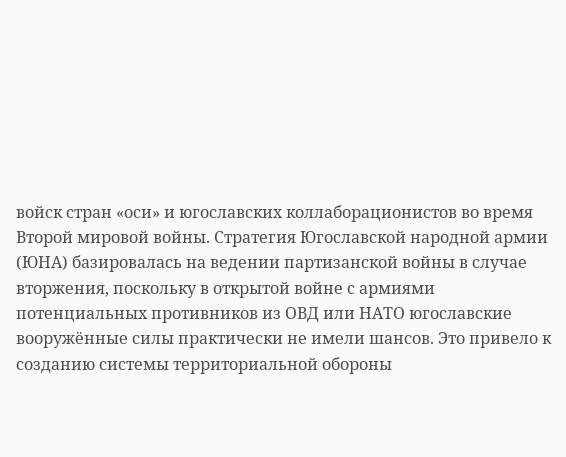войск стран «оси» и югославских коллаборационистов во время Второй мировой войны. Стратегия Югославской народной армии (ЮНА) базировалась на ведении партизанской войны в случае вторжения, поскольку в открытой войне с армиями потенциальных противников из ОВД или НАТО югославские вооружённые силы практически не имели шансов. Это привело к созданию системы территориальной обороны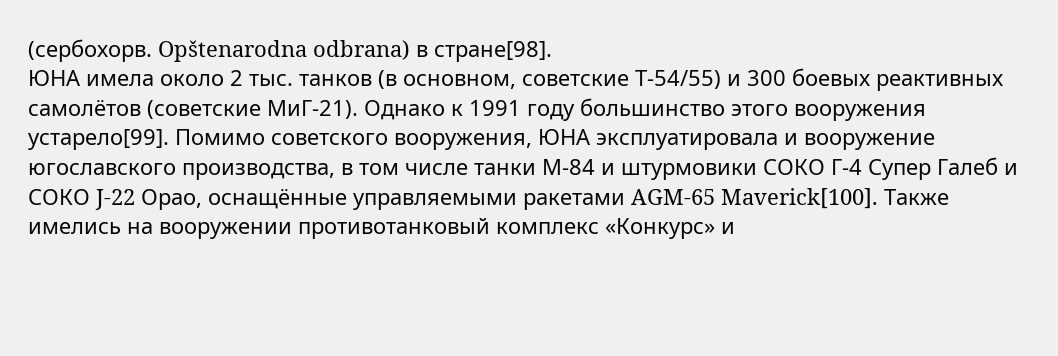(сербохорв. Opštenarodna odbrana) в стране[98].
ЮНА имела около 2 тыс. танков (в основном, советские Т-54/55) и 300 боевых реактивных самолётов (советские МиГ-21). Однако к 1991 году большинство этого вооружения устарело[99]. Помимо советского вооружения, ЮНА эксплуатировала и вооружение югославского производства, в том числе танки М-84 и штурмовики СОКО Г-4 Супер Галеб и СОКО J-22 Орао, оснащённые управляемыми ракетами AGM-65 Maverick[100]. Также имелись на вооружении противотанковый комплекс «Конкурс» и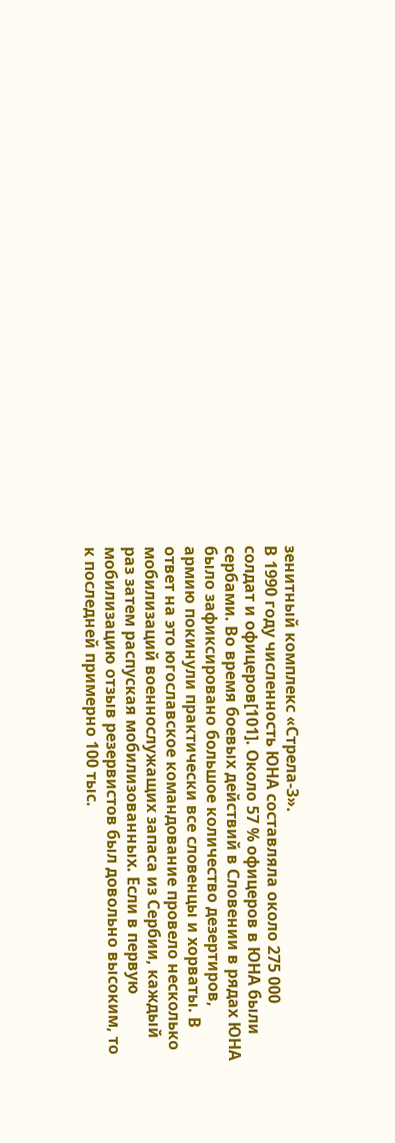зенитный комплекс «Стрела-3».
В 1990 году численность ЮНА составляла около 275 000 солдат и офицеров[101]. Около 57 % офицеров в ЮНА были сербами. Во время боевых действий в Словении в рядах ЮНА было зафиксировано большое количество дезертиров, армию покинули практически все словенцы и хорваты. В ответ на это югославское командование провело несколько мобилизаций военнослужащих запаса из Сербии, каждый раз затем распуская мобилизованных. Если в первую мобилизацию отзыв резервистов был довольно высоким, то к последней примерно 100 тыс.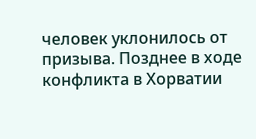человек уклонилось от призыва. Позднее в ходе конфликта в Хорватии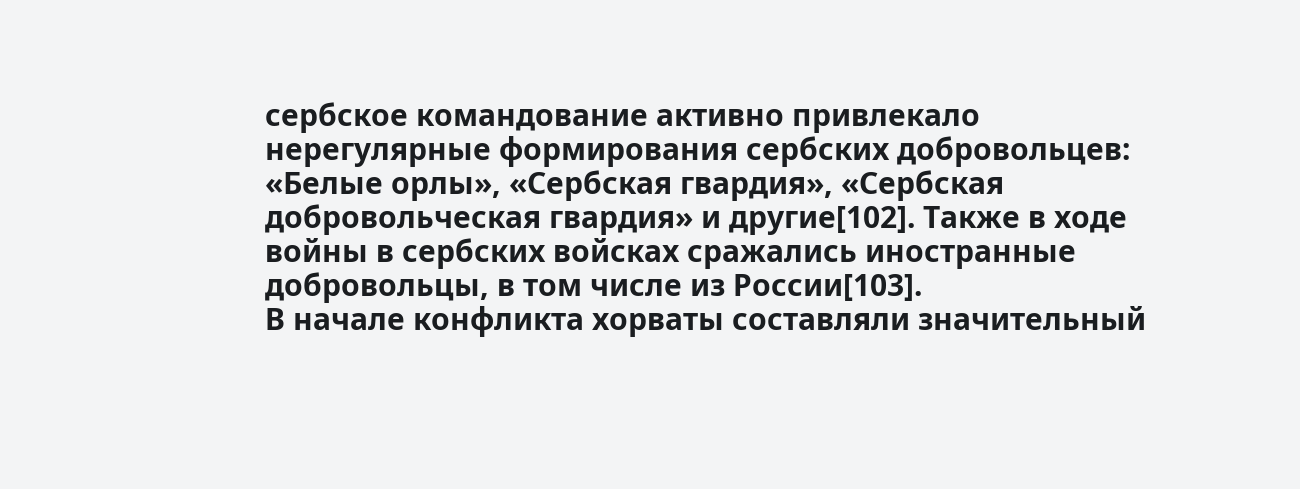сербское командование активно привлекало нерегулярные формирования сербских добровольцев: «Белые орлы», «Сербская гвардия», «Сербская добровольческая гвардия» и другие[102]. Также в ходе войны в сербских войсках сражались иностранные добровольцы, в том числе из России[103].
В начале конфликта хорваты составляли значительный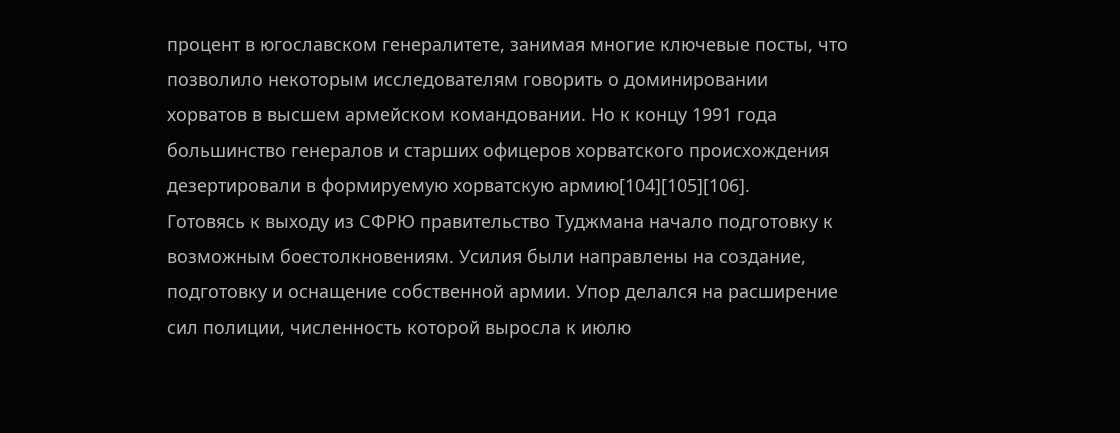процент в югославском генералитете, занимая многие ключевые посты, что позволило некоторым исследователям говорить о доминировании хорватов в высшем армейском командовании. Но к концу 1991 года большинство генералов и старших офицеров хорватского происхождения дезертировали в формируемую хорватскую армию[104][105][106].
Готовясь к выходу из СФРЮ правительство Туджмана начало подготовку к возможным боестолкновениям. Усилия были направлены на создание, подготовку и оснащение собственной армии. Упор делался на расширение сил полиции, численность которой выросла к июлю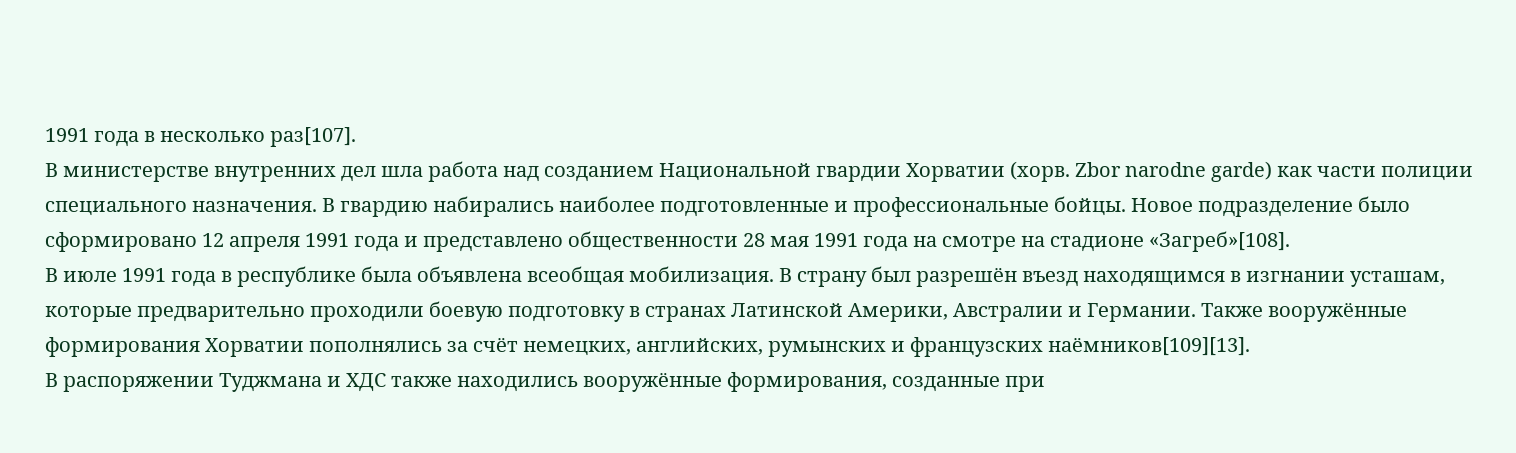1991 года в несколько раз[107].
В министерстве внутренних дел шла работа над созданием Национальной гвардии Хорватии (хорв. Zbor narodne garde) как части полиции специального назначения. В гвардию набирались наиболее подготовленные и профессиональные бойцы. Новое подразделение было сформировано 12 апреля 1991 года и представлено общественности 28 мая 1991 года на смотре на стадионе «Загреб»[108].
В июле 1991 года в республике была объявлена всеобщая мобилизация. В страну был разрешён въезд находящимся в изгнании усташам, которые предварительно проходили боевую подготовку в странах Латинской Америки, Австралии и Германии. Также вооружённые формирования Хорватии пополнялись за счёт немецких, английских, румынских и французских наёмников[109][13].
В распоряжении Туджмана и ХДС также находились вооружённые формирования, созданные при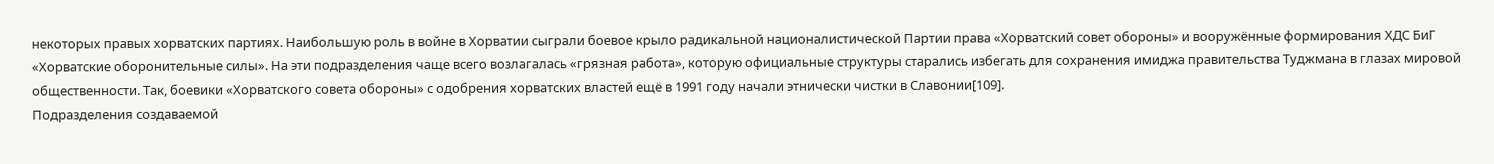некоторых правых хорватских партиях. Наибольшую роль в войне в Хорватии сыграли боевое крыло радикальной националистической Партии права «Хорватский совет обороны» и вооружённые формирования ХДС БиГ «Хорватские оборонительные силы». На эти подразделения чаще всего возлагалась «грязная работа», которую официальные структуры старались избегать для сохранения имиджа правительства Туджмана в глазах мировой общественности. Так, боевики «Хорватского совета обороны» с одобрения хорватских властей ещё в 1991 году начали этнически чистки в Славонии[109].
Подразделения создаваемой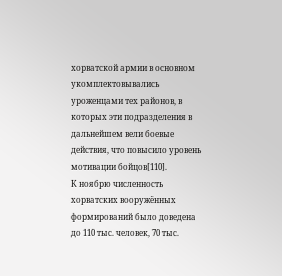хорватской армии в основном укомплектовывались уроженцами тех районов, в которых эти подразделения в дальнейшем вели боевые действия, что повысило уровень мотивации бойцов[110].
К ноябрю численность хорватских вооружённых формирований было доведена до 110 тыс. человек, 70 тыс.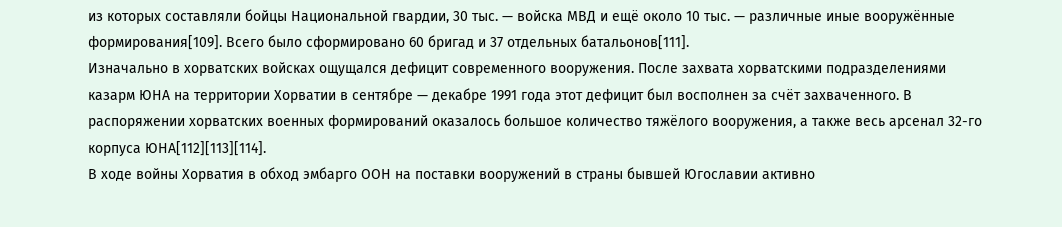из которых составляли бойцы Национальной гвардии, 30 тыс. — войска МВД и ещё около 10 тыс. — различные иные вооружённые формирования[109]. Всего было сформировано 60 бригад и 37 отдельных батальонов[111].
Изначально в хорватских войсках ощущался дефицит современного вооружения. После захвата хорватскими подразделениями казарм ЮНА на территории Хорватии в сентябре — декабре 1991 года этот дефицит был восполнен за счёт захваченного. В распоряжении хорватских военных формирований оказалось большое количество тяжёлого вооружения, а также весь арсенал 32-го корпуса ЮНА[112][113][114].
В ходе войны Хорватия в обход эмбарго ООН на поставки вооружений в страны бывшей Югославии активно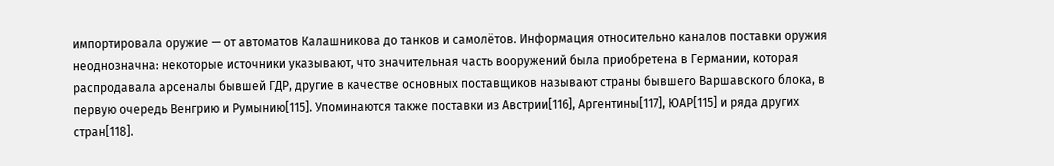импортировала оружие — от автоматов Калашникова до танков и самолётов. Информация относительно каналов поставки оружия неоднозначна: некоторые источники указывают, что значительная часть вооружений была приобретена в Германии, которая распродавала арсеналы бывшей ГДР, другие в качестве основных поставщиков называют страны бывшего Варшавского блока, в первую очередь Венгрию и Румынию[115]. Упоминаются также поставки из Австрии[116], Аргентины[117], ЮАР[115] и ряда других стран[118].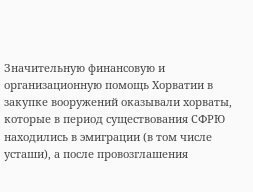Значительную финансовую и организационную помощь Хорватии в закупке вооружений оказывали хорваты, которые в период существования СФРЮ находились в эмиграции (в том числе усташи), а после провозглашения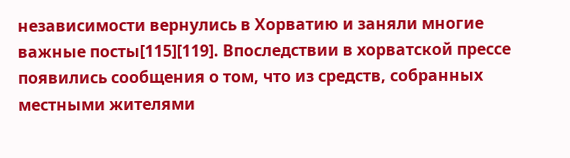независимости вернулись в Хорватию и заняли многие важные посты[115][119]. Впоследствии в хорватской прессе появились сообщения о том, что из средств, собранных местными жителями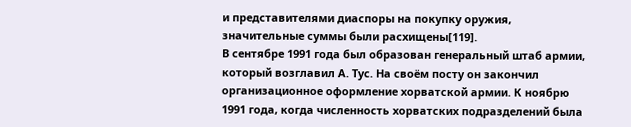и представителями диаспоры на покупку оружия, значительные суммы были расхищены[119].
В сентябре 1991 года был образован генеральный штаб армии, который возглавил А. Тус. На своём посту он закончил организационное оформление хорватской армии. К ноябрю 1991 года, когда численность хорватских подразделений была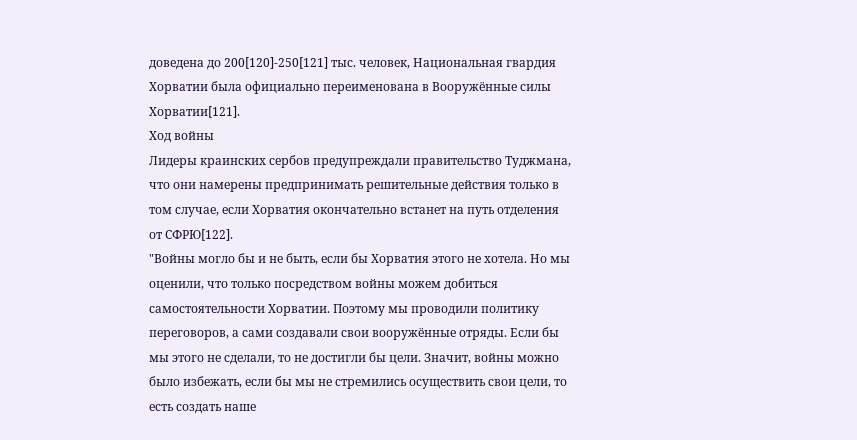доведена до 200[120]-250[121] тыс. человек, Национальная гвардия Хорватии была официально переименована в Вооружённые силы Хорватии[121].
Ход войны
Лидеры краинских сербов предупреждали правительство Туджмана, что они намерены предпринимать решительные действия только в том случае, если Хорватия окончательно встанет на путь отделения от СФРЮ[122].
"Войны могло бы и не быть, если бы Хорватия этого не хотела. Но мы оценили, что только посредством войны можем добиться самостоятельности Хорватии. Поэтому мы проводили политику переговоров, а сами создавали свои вооружённые отряды. Если бы мы этого не сделали, то не достигли бы цели. Значит, войны можно было избежать, если бы мы не стремились осуществить свои цели, то есть создать наше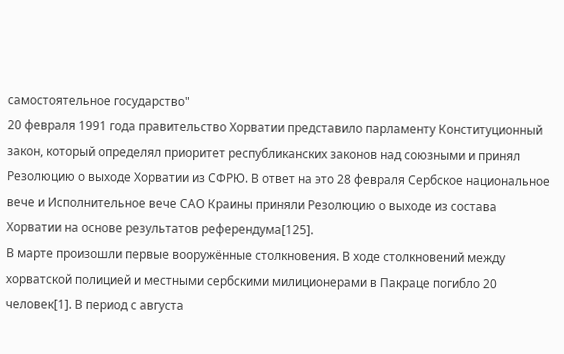самостоятельное государство"
20 февраля 1991 года правительство Хорватии представило парламенту Конституционный закон, который определял приоритет республиканских законов над союзными и принял Резолюцию о выходе Хорватии из СФРЮ. В ответ на это 28 февраля Сербское национальное вече и Исполнительное вече САО Краины приняли Резолюцию о выходе из состава Хорватии на основе результатов референдума[125].
В марте произошли первые вооружённые столкновения. В ходе столкновений между хорватской полицией и местными сербскими милиционерами в Пакраце погибло 20 человек[1]. В период с августа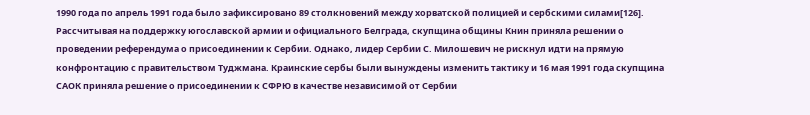1990 года по апрель 1991 года было зафиксировано 89 столкновений между хорватской полицией и сербскими силами[126].
Рассчитывая на поддержку югославской армии и официального Белграда, скупщина общины Книн приняла решении о проведении референдума о присоединении к Сербии. Однако, лидер Сербии С. Милошевич не рискнул идти на прямую конфронтацию с правительством Туджмана. Краинские сербы были вынуждены изменить тактику и 16 мая 1991 года скупщина САОК приняла решение о присоединении к СФРЮ в качестве независимой от Сербии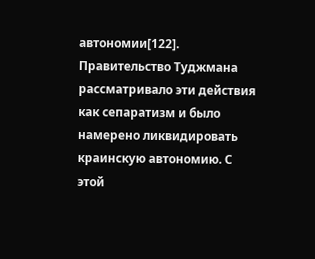автономии[122].
Правительство Туджмана рассматривало эти действия как сепаратизм и было намерено ликвидировать краинскую автономию. С этой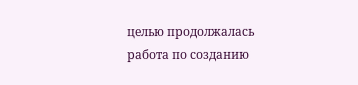целью продолжалась работа по созданию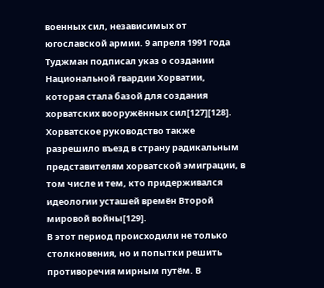военных сил, независимых от югославской армии. 9 апреля 1991 года Туджман подписал указ о создании Национальной гвардии Хорватии, которая стала базой для создания хорватских вооружённых сил[127][128]. Хорватское руководство также разрешило въезд в страну радикальным представителям хорватской эмиграции, в том числе и тем, кто придерживался идеологии усташей времён Второй мировой войны[129].
В этот период происходили не только столкновения, но и попытки решить противоречия мирным путём. В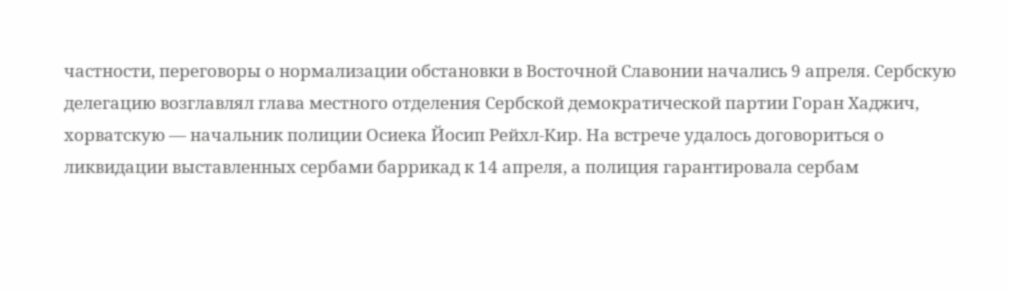частности, переговоры о нормализации обстановки в Восточной Славонии начались 9 апреля. Сербскую делегацию возглавлял глава местного отделения Сербской демократической партии Горан Хаджич, хорватскую — начальник полиции Осиека Йосип Рейхл-Кир. На встрече удалось договориться о ликвидации выставленных сербами баррикад к 14 апреля, а полиция гарантировала сербам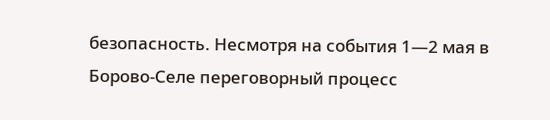безопасность. Несмотря на события 1—2 мая в Борово-Селе переговорный процесс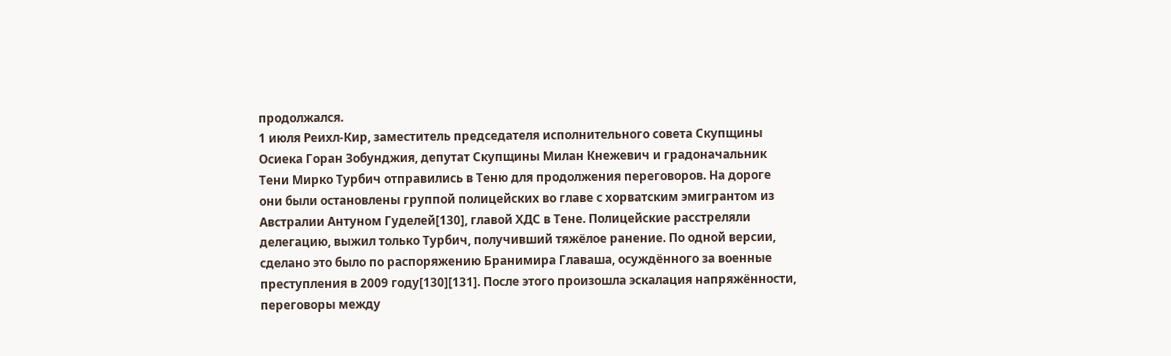продолжался.
1 июля Реихл-Кир, заместитель председателя исполнительного совета Скупщины Осиека Горан Зобунджия, депутат Скупщины Милан Кнежевич и градоначальник Тени Мирко Турбич отправились в Теню для продолжения переговоров. На дороге они были остановлены группой полицейских во главе с хорватским эмигрантом из Австралии Антуном Гуделей[130], главой ХДС в Тене. Полицейские расстреляли делегацию, выжил только Турбич, получивший тяжёлое ранение. По одной версии, сделано это было по распоряжению Бранимира Главаша, осуждённого за военные преступления в 2009 году[130][131]. После этого произошла эскалация напряжённости, переговоры между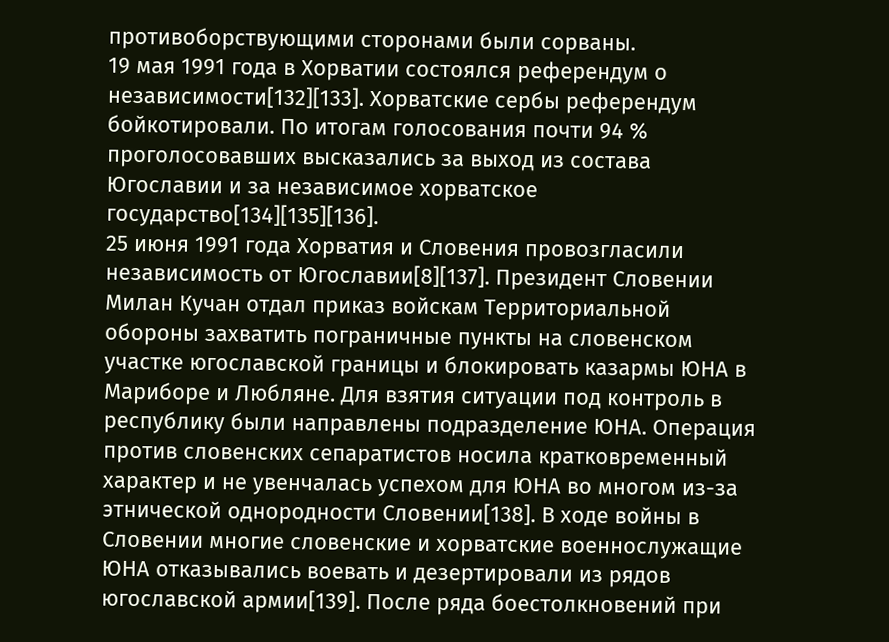противоборствующими сторонами были сорваны.
19 мая 1991 года в Хорватии состоялся референдум о независимости[132][133]. Хорватские сербы референдум бойкотировали. По итогам голосования почти 94 % проголосовавших высказались за выход из состава Югославии и за независимое хорватское государство[134][135][136].
25 июня 1991 года Хорватия и Словения провозгласили независимость от Югославии[8][137]. Президент Словении Милан Кучан отдал приказ войскам Территориальной обороны захватить пограничные пункты на словенском участке югославской границы и блокировать казармы ЮНА в Мариборе и Любляне. Для взятия ситуации под контроль в республику были направлены подразделение ЮНА. Операция против словенских сепаратистов носила кратковременный характер и не увенчалась успехом для ЮНА во многом из-за этнической однородности Словении[138]. В ходе войны в Словении многие словенские и хорватские военнослужащие ЮНА отказывались воевать и дезертировали из рядов югославской армии[139]. После ряда боестолкновений при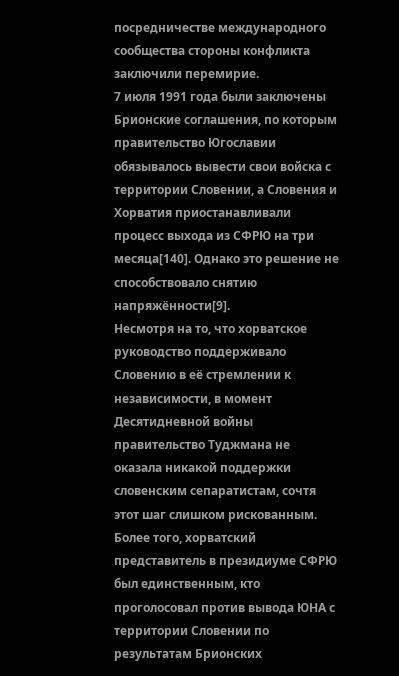посредничестве международного сообщества стороны конфликта заключили перемирие.
7 июля 1991 года были заключены Брионские соглашения, по которым правительство Югославии обязывалось вывести свои войска с территории Словении, а Словения и Хорватия приостанавливали процесс выхода из СФРЮ на три месяца[140]. Однако это решение не способствовало снятию напряжённости[9].
Несмотря на то, что хорватское руководство поддерживало Словению в её стремлении к независимости, в момент Десятидневной войны правительство Туджмана не оказала никакой поддержки словенским сепаратистам, сочтя этот шаг слишком рискованным. Более того, хорватский представитель в президиуме СФРЮ был единственным, кто проголосовал против вывода ЮНА с территории Словении по результатам Брионских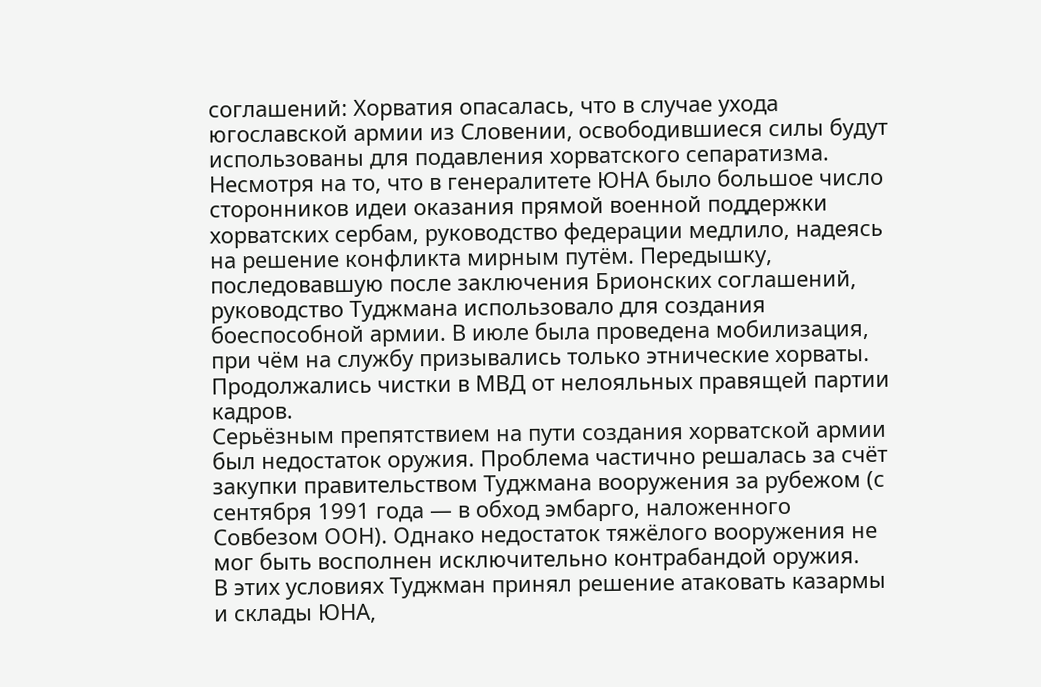соглашений: Хорватия опасалась, что в случае ухода югославской армии из Словении, освободившиеся силы будут использованы для подавления хорватского сепаратизма.
Несмотря на то, что в генералитете ЮНА было большое число сторонников идеи оказания прямой военной поддержки хорватских сербам, руководство федерации медлило, надеясь на решение конфликта мирным путём. Передышку, последовавшую после заключения Брионских соглашений, руководство Туджмана использовало для создания боеспособной армии. В июле была проведена мобилизация, при чём на службу призывались только этнические хорваты. Продолжались чистки в МВД от нелояльных правящей партии кадров.
Серьёзным препятствием на пути создания хорватской армии был недостаток оружия. Проблема частично решалась за счёт закупки правительством Туджмана вооружения за рубежом (с сентября 1991 года — в обход эмбарго, наложенного Совбезом ООН). Однако недостаток тяжёлого вооружения не мог быть восполнен исключительно контрабандой оружия.
В этих условиях Туджман принял решение атаковать казармы и склады ЮНА,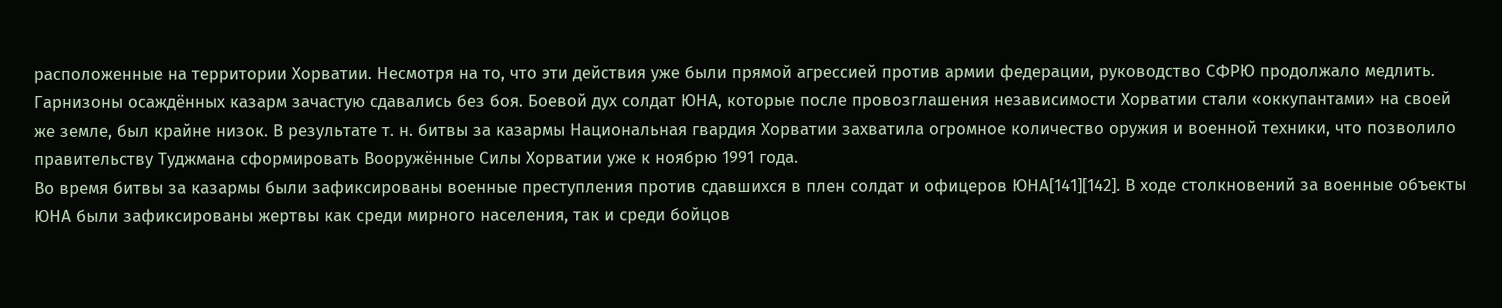расположенные на территории Хорватии. Несмотря на то, что эти действия уже были прямой агрессией против армии федерации, руководство СФРЮ продолжало медлить. Гарнизоны осаждённых казарм зачастую сдавались без боя. Боевой дух солдат ЮНА, которые после провозглашения независимости Хорватии стали «оккупантами» на своей же земле, был крайне низок. В результате т. н. битвы за казармы Национальная гвардия Хорватии захватила огромное количество оружия и военной техники, что позволило правительству Туджмана сформировать Вооружённые Силы Хорватии уже к ноябрю 1991 года.
Во время битвы за казармы были зафиксированы военные преступления против сдавшихся в плен солдат и офицеров ЮНА[141][142]. В ходе столкновений за военные объекты ЮНА были зафиксированы жертвы как среди мирного населения, так и среди бойцов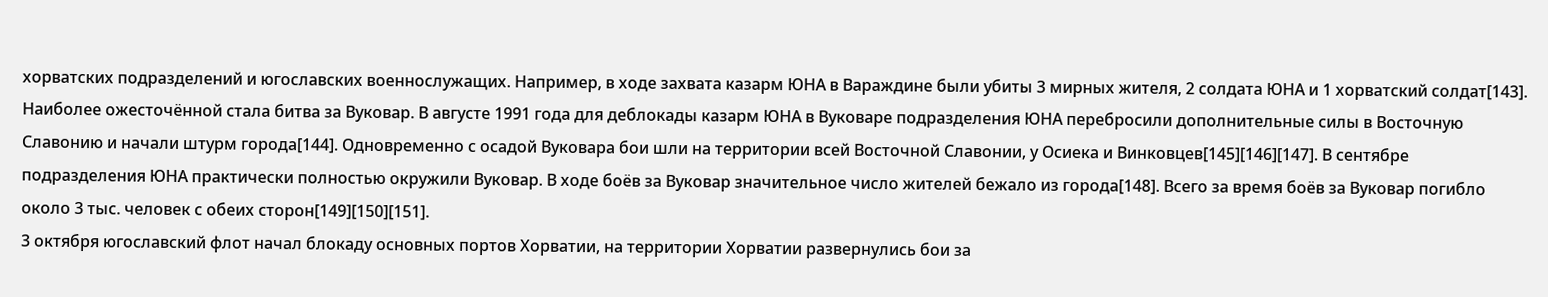хорватских подразделений и югославских военнослужащих. Например, в ходе захвата казарм ЮНА в Вараждине были убиты 3 мирных жителя, 2 солдата ЮНА и 1 хорватский солдат[143].
Наиболее ожесточённой стала битва за Вуковар. В августе 1991 года для деблокады казарм ЮНА в Вуковаре подразделения ЮНА перебросили дополнительные силы в Восточную Славонию и начали штурм города[144]. Одновременно с осадой Вуковара бои шли на территории всей Восточной Славонии, у Осиека и Винковцев[145][146][147]. В сентябре подразделения ЮНА практически полностью окружили Вуковар. В ходе боёв за Вуковар значительное число жителей бежало из города[148]. Всего за время боёв за Вуковар погибло около 3 тыс. человек с обеих сторон[149][150][151].
3 октября югославский флот начал блокаду основных портов Хорватии, на территории Хорватии развернулись бои за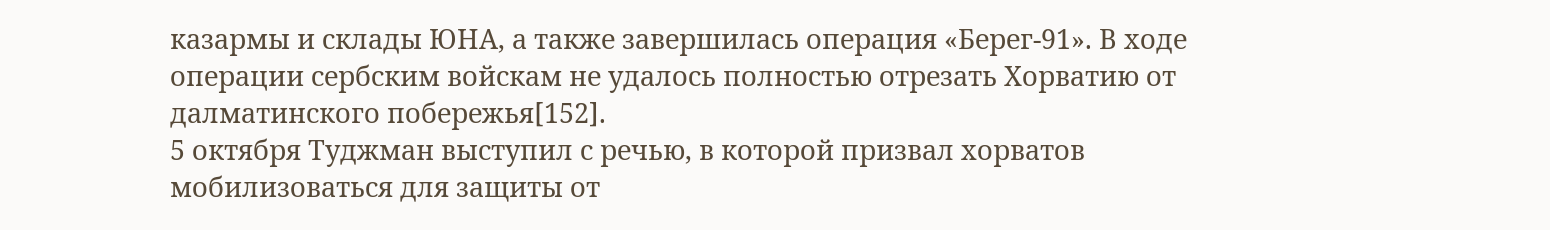казармы и склады ЮНА, а также завершилась операция «Берег-91». В ходе операции сербским войскам не удалось полностью отрезать Хорватию от далматинского побережья[152].
5 октября Туджман выступил с речью, в которой призвал хорватов мобилизоваться для защиты от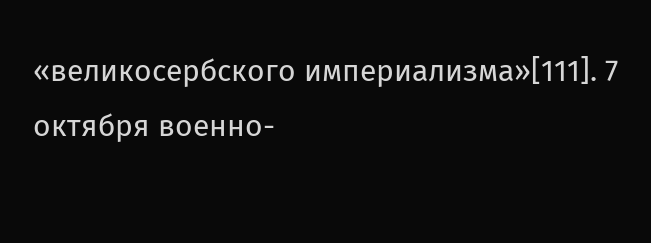«великосербского империализма»[111]. 7 октября военно-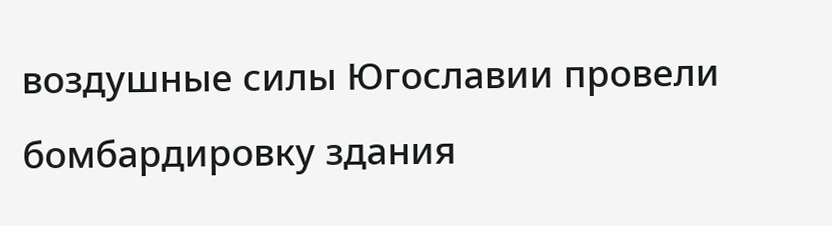воздушные силы Югославии провели бомбардировку здания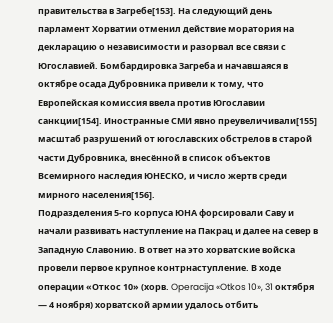правительства в Загребе[153]. На следующий день парламент Хорватии отменил действие моратория на декларацию о независимости и разорвал все связи с Югославией. Бомбардировка Загреба и начавшаяся в октябре осада Дубровника привели к тому, что Европейская комиссия ввела против Югославии санкции[154]. Иностранные СМИ явно преувеличивали[155] масштаб разрушений от югославских обстрелов в старой части Дубровника, внесённой в список объектов Всемирного наследия ЮНЕСКО, и число жертв среди мирного населения[156].
Подразделения 5-го корпуса ЮНА форсировали Саву и начали развивать наступление на Пакрац и далее на север в Западную Славонию. В ответ на это хорватские войска провели первое крупное контрнаступление. В ходе операции «Откос 10» (хорв. Operacija «Otkos 10», 31 октября — 4 ноября) хорватской армии удалось отбить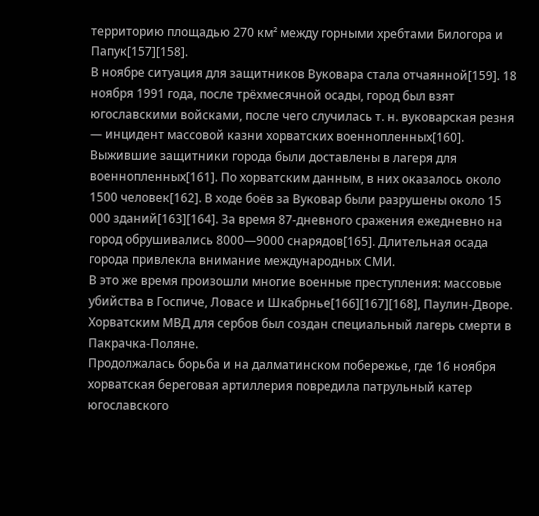территорию площадью 270 км² между горными хребтами Билогора и Папук[157][158].
В ноябре ситуация для защитников Вуковара стала отчаянной[159]. 18 ноября 1991 года, после трёхмесячной осады, город был взят югославскими войсками, после чего случилась т. н. вуковарская резня — инцидент массовой казни хорватских военнопленных[160]. Выжившие защитники города были доставлены в лагеря для военнопленных[161]. По хорватским данным, в них оказалось около 1500 человек[162]. В ходе боёв за Вуковар были разрушены около 15 000 зданий[163][164]. За время 87-дневного сражения ежедневно на город обрушивались 8000—9000 снарядов[165]. Длительная осада города привлекла внимание международных СМИ.
В это же время произошли многие военные преступления: массовые убийства в Госпиче, Ловасе и Шкабрнье[166][167][168], Паулин-Дворе. Хорватским МВД для сербов был создан специальный лагерь смерти в Пакрачка-Поляне.
Продолжалась борьба и на далматинском побережье, где 16 ноября хорватская береговая артиллерия повредила патрульный катер югославского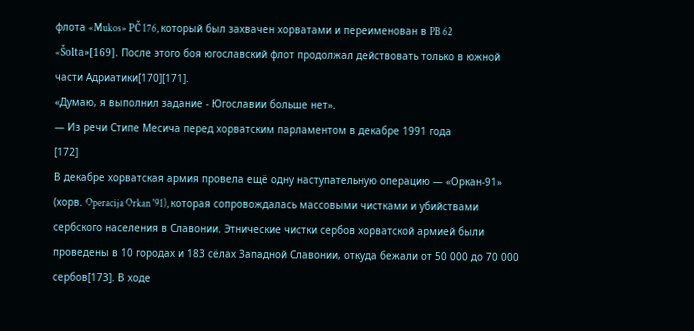флота «Mukos» PČ 176, который был захвачен хорватами и переименован в PB 62 «Šolta»[169]. После этого боя югославский флот продолжал действовать только в южной части Адриатики[170][171].
«Думаю, я выполнил задание - Югославии больше нет».
— Из речи Стипе Месича перед хорватским парламентом в декабре 1991 года
[172]
В декабре хорватская армия провела ещё одну наступательную операцию — «Оркан-91» (хорв. Operacija Orkan '91), которая сопровождалась массовыми чистками и убийствами сербского населения в Славонии. Этнические чистки сербов хорватской армией были проведены в 10 городах и 183 сёлах Западной Славонии, откуда бежали от 50 000 до 70 000 сербов[173]. В ходе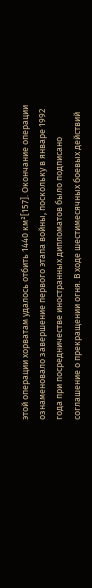этой операции хорватам удалось отбить 1440 км²[157]. Окончание операции ознаменовало завершение первого этапа войны, поскольку в январе 1992 года при посредничестве иностранных дипломатов было подписано соглашение о прекращении огня. В ходе шестимесячных боевых действий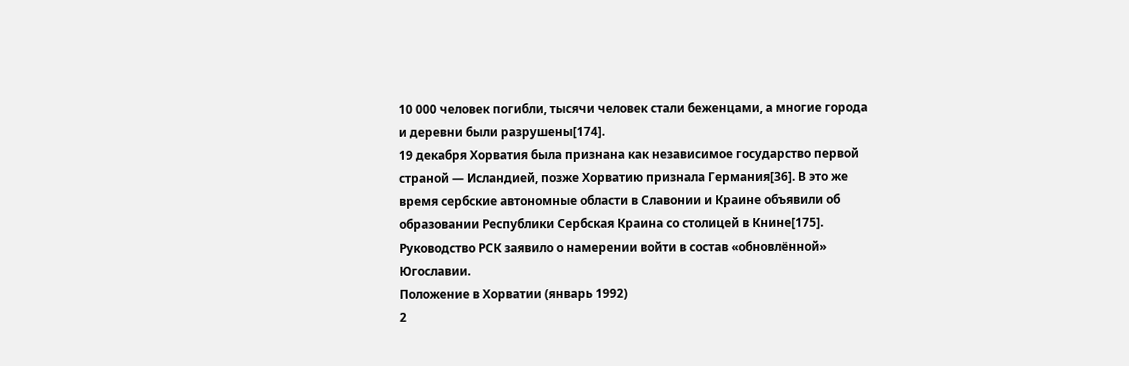10 000 человек погибли, тысячи человек стали беженцами, а многие города и деревни были разрушены[174].
19 декабря Хорватия была признана как независимое государство первой страной — Исландией, позже Хорватию признала Германия[36]. В это же время сербские автономные области в Славонии и Краине объявили об образовании Республики Сербская Краина со столицей в Книне[175]. Руководство РСК заявило о намерении войти в состав «обновлённой» Югославии.
Положение в Хорватии (январь 1992)
2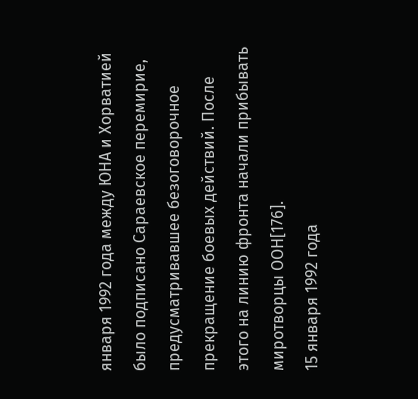января 1992 года между ЮНА и Хорватией было подписано Сараевское перемирие, предусматривавшее безоговорочное прекращение боевых действий. После этого на линию фронта начали прибывать миротворцы ООН[176].
15 января 1992 года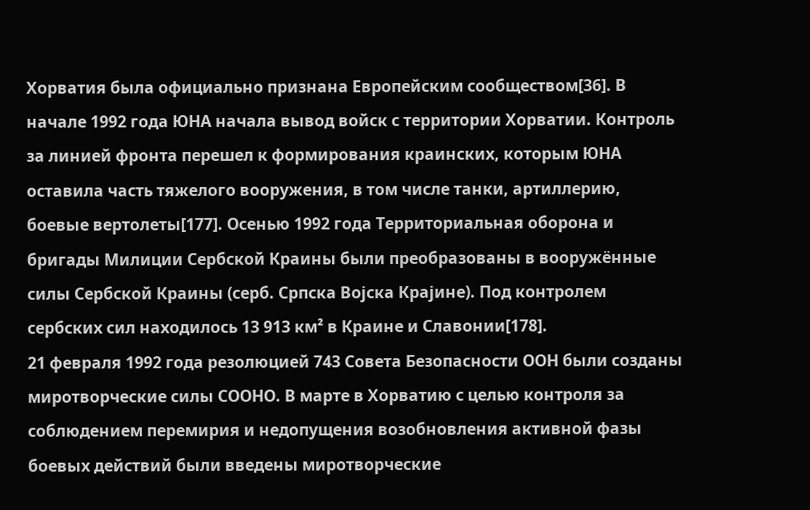Хорватия была официально признана Европейским сообществом[36]. В начале 1992 года ЮНА начала вывод войск с территории Хорватии. Контроль за линией фронта перешел к формирования краинских, которым ЮНА оставила часть тяжелого вооружения, в том числе танки, артиллерию, боевые вертолеты[177]. Осенью 1992 года Территориальная оборона и бригады Милиции Сербской Краины были преобразованы в вооружённые силы Сербской Краины (серб. Српска Војска Крајине). Под контролем сербских сил находилось 13 913 км² в Краине и Славонии[178].
21 февраля 1992 года резолюцией 743 Совета Безопасности ООН были созданы миротворческие силы СООНО. В марте в Хорватию с целью контроля за соблюдением перемирия и недопущения возобновления активной фазы боевых действий были введены миротворческие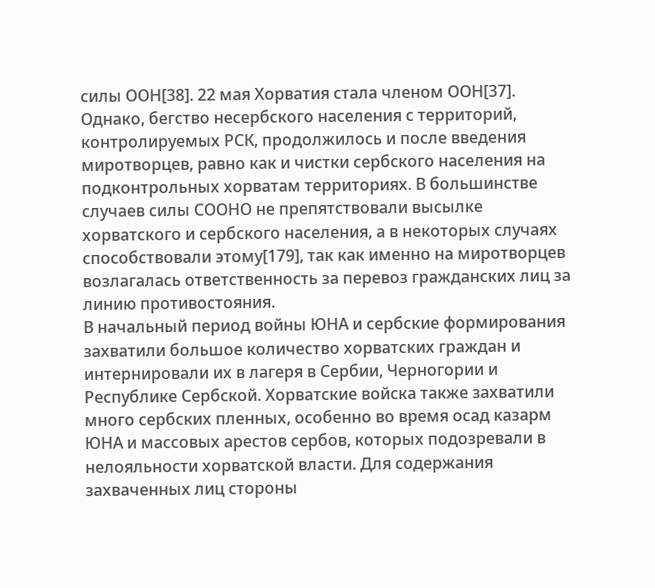силы ООН[38]. 22 мая Хорватия стала членом ООН[37]. Однако, бегство несербского населения с территорий, контролируемых РСК, продолжилось и после введения миротворцев, равно как и чистки сербского населения на подконтрольных хорватам территориях. В большинстве случаев силы СООНО не препятствовали высылке хорватского и сербского населения, а в некоторых случаях способствовали этому[179], так как именно на миротворцев возлагалась ответственность за перевоз гражданских лиц за линию противостояния.
В начальный период войны ЮНА и сербские формирования захватили большое количество хорватских граждан и интернировали их в лагеря в Сербии, Черногории и Республике Сербской. Хорватские войска также захватили много сербских пленных, особенно во время осад казарм ЮНА и массовых арестов сербов, которых подозревали в нелояльности хорватской власти. Для содержания захваченных лиц стороны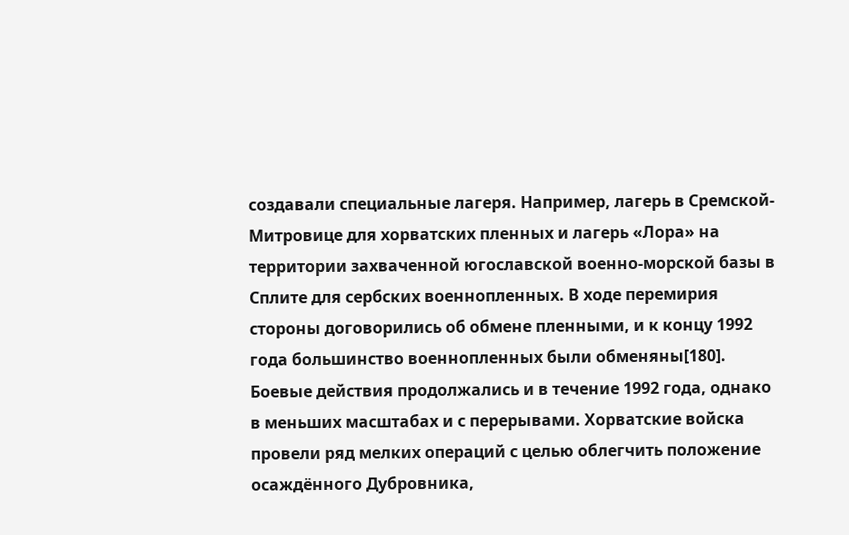создавали специальные лагеря. Например, лагерь в Сремской-Митровице для хорватских пленных и лагерь «Лора» на территории захваченной югославской военно-морской базы в Сплите для сербских военнопленных. В ходе перемирия стороны договорились об обмене пленными, и к концу 1992 года большинство военнопленных были обменяны[180].
Боевые действия продолжались и в течение 1992 года, однако в меньших масштабах и с перерывами. Хорватские войска провели ряд мелких операций с целью облегчить положение осаждённого Дубровника,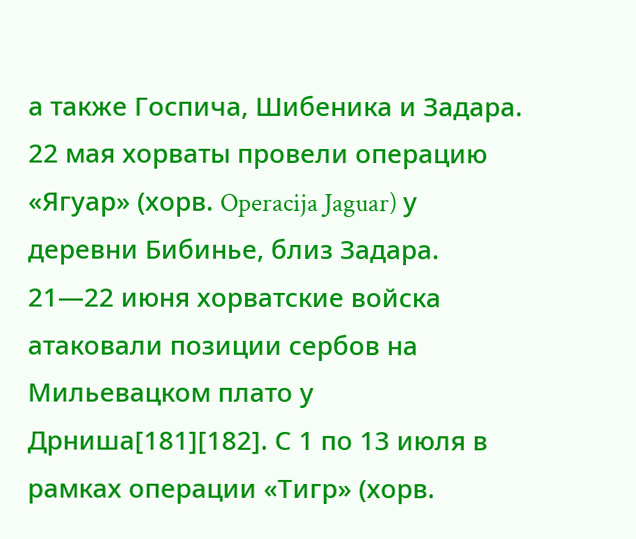а также Госпича, Шибеника и Задара. 22 мая хорваты провели операцию «Ягуар» (хорв. Operacija Jaguar) у деревни Бибинье, близ Задара. 21—22 июня хорватские войска атаковали позиции сербов на Мильевацком плато у Дрниша[181][182]. С 1 по 13 июля в рамках операции «Тигр» (хорв.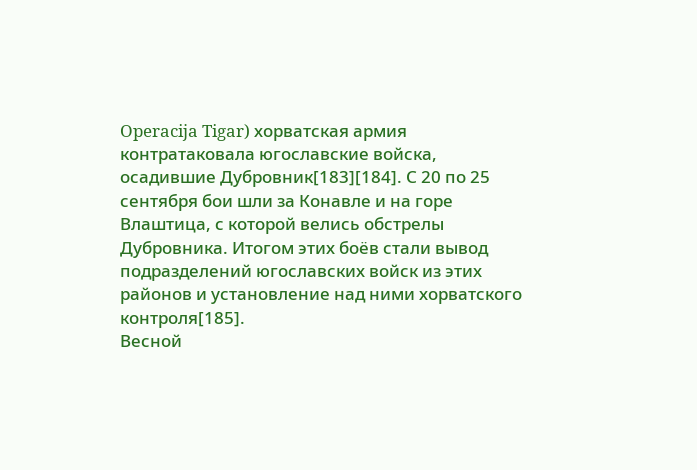Operacija Tigar) хорватская армия контратаковала югославские войска, осадившие Дубровник[183][184]. С 20 по 25 сентября бои шли за Конавле и на горе Влаштица, с которой велись обстрелы Дубровника. Итогом этих боёв стали вывод подразделений югославских войск из этих районов и установление над ними хорватского контроля[185].
Весной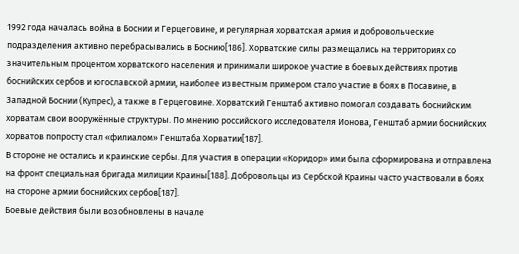1992 года началась война в Боснии и Герцеговине, и регулярная хорватская армия и добровольческие подразделения активно перебрасывались в Боснию[186]. Хорватские силы размещались на территориях со значительным процентом хорватского населения и принимали широкое участие в боевых действиях против боснийских сербов и югославской армии, наиболее известным примером стало участие в боях в Посавине, в Западной Боснии (Купрес), а также в Герцеговине. Хорватский Генштаб активно помогал создавать боснийским хорватам свои вооружённые структуры. По мнению российского исследователя Ионова, Генштаб армии боснийских хорватов попросту стал «филиалом» Генштаба Хорватии[187].
В стороне не остались и краинские сербы. Для участия в операции «Коридор» ими была сформирована и отправлена на фронт специальная бригада милиции Краины[188]. Добровольцы из Сербской Краины часто участвовали в боях на стороне армии боснийских сербов[187].
Боевые действия были возобновлены в начале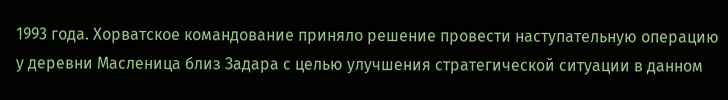1993 года. Хорватское командование приняло решение провести наступательную операцию у деревни Масленица близ Задара с целью улучшения стратегической ситуации в данном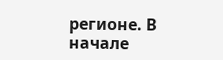регионе. В начале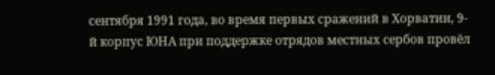сентября 1991 года, во время первых сражений в Хорватии, 9-й корпус ЮНА при поддержке отрядов местных сербов провёл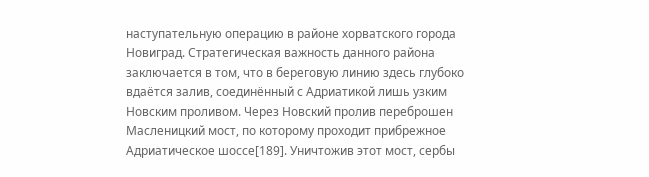наступательную операцию в районе хорватского города Новиград. Стратегическая важность данного района заключается в том, что в береговую линию здесь глубоко вдаётся залив, соединённый с Адриатикой лишь узким Новским проливом. Через Новский пролив переброшен Масленицкий мост, по которому проходит прибрежное Адриатическое шоссе[189]. Уничтожив этот мост, сербы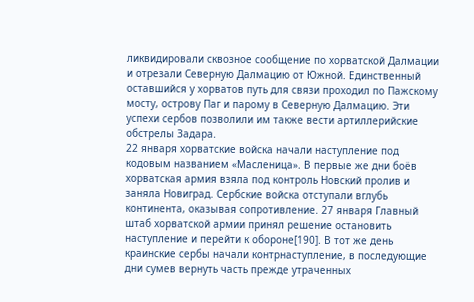ликвидировали сквозное сообщение по хорватской Далмации и отрезали Северную Далмацию от Южной. Единственный оставшийся у хорватов путь для связи проходил по Пажскому мосту, острову Паг и парому в Северную Далмацию. Эти успехи сербов позволили им также вести артиллерийские обстрелы Задара.
22 января хорватские войска начали наступление под кодовым названием «Масленица». В первые же дни боёв хорватская армия взяла под контроль Новский пролив и заняла Новиград. Сербские войска отступали вглубь континента, оказывая сопротивление. 27 января Главный штаб хорватской армии принял решение остановить наступление и перейти к обороне[190]. В тот же день краинские сербы начали контрнаступление, в последующие дни сумев вернуть часть прежде утраченных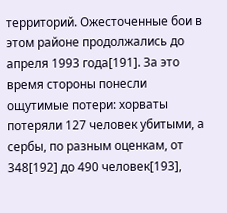территорий. Ожесточенные бои в этом районе продолжались до апреля 1993 года[191]. За это время стороны понесли ощутимые потери: хорваты потеряли 127 человек убитыми, а сербы, по разным оценкам, от 348[192] до 490 человек[193],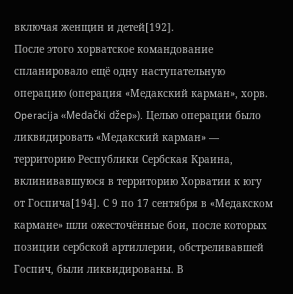включая женщин и детей[192].
После этого хорватское командование спланировало ещё одну наступательную операцию (операция «Медакский карман», хорв. Operacija «Medački džep»). Целью операции было ликвидировать «Медакский карман» — территорию Республики Сербская Краина, вклинивавшуюся в территорию Хорватии к югу от Госпича[194]. С 9 по 17 сентября в «Медакском кармане» шли ожесточённые бои, после которых позиции сербской артиллерии, обстреливавшей Госпич, были ликвидированы. В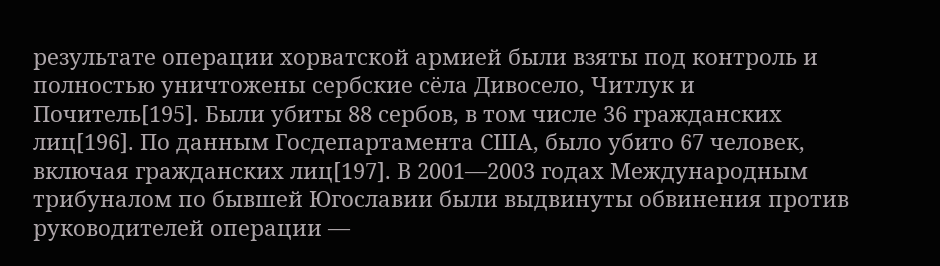результате операции хорватской армией были взяты под контроль и полностью уничтожены сербские сёла Дивосело, Читлук и Почитель[195]. Были убиты 88 сербов, в том числе 36 гражданских лиц[196]. По данным Госдепартамента США, было убито 67 человек, включая гражданских лиц[197]. В 2001—2003 годах Международным трибуналом по бывшей Югославии были выдвинуты обвинения против руководителей операции —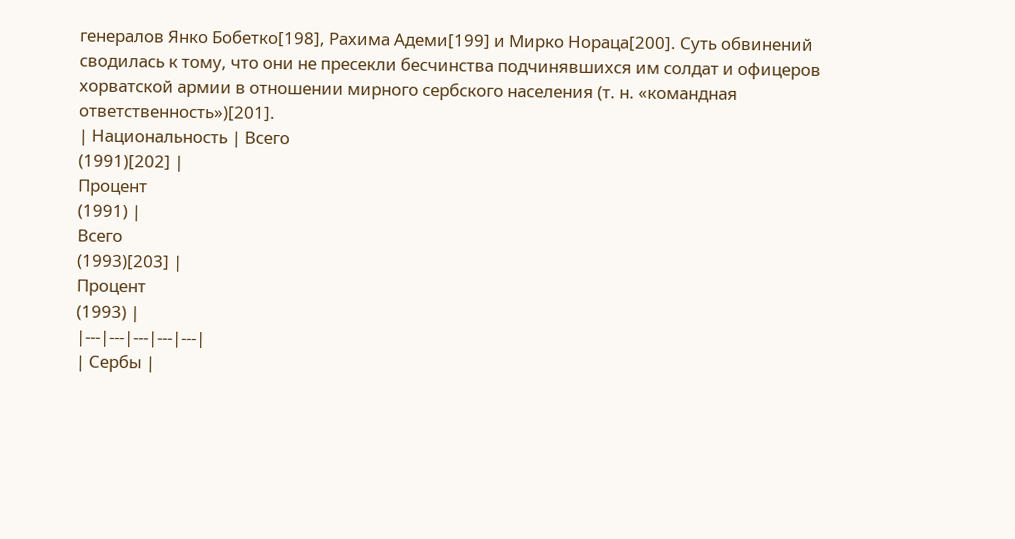генералов Янко Бобетко[198], Рахима Адеми[199] и Мирко Нораца[200]. Суть обвинений сводилась к тому, что они не пресекли бесчинства подчинявшихся им солдат и офицеров хорватской армии в отношении мирного сербского населения (т. н. «командная ответственность»)[201].
| Национальность | Всего
(1991)[202] |
Процент
(1991) |
Всего
(1993)[203] |
Процент
(1993) |
|---|---|---|---|---|
| Сербы |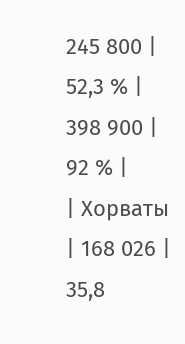245 800 | 52,3 % | 398 900 | 92 % |
| Хорваты | 168 026 | 35,8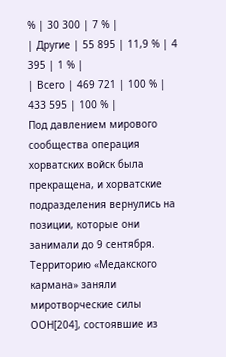% | 30 300 | 7 % |
| Другие | 55 895 | 11,9 % | 4 395 | 1 % |
| Всего | 469 721 | 100 % | 433 595 | 100 % |
Под давлением мирового сообщества операция хорватских войск была прекращена, и хорватские подразделения вернулись на позиции, которые они занимали до 9 сентября. Территорию «Медакского кармана» заняли миротворческие силы ООН[204], состоявшие из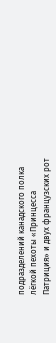подразделений канадского полка лёгкой пехоты «Принцесса Патриция» и двух французских рот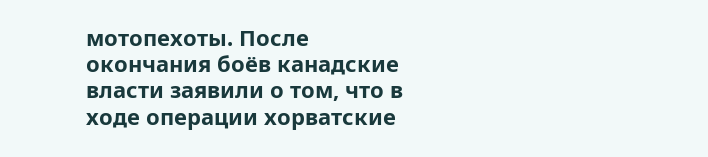мотопехоты. После окончания боёв канадские власти заявили о том, что в ходе операции хорватские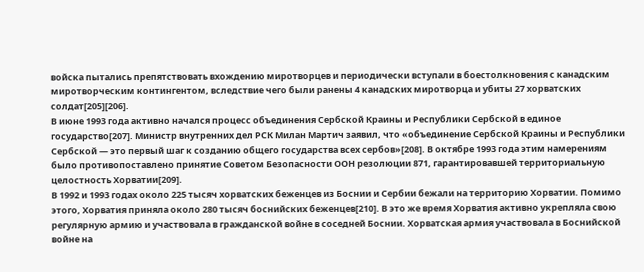войска пытались препятствовать вхождению миротворцев и периодически вступали в боестолкновения с канадским миротворческим контингентом, вследствие чего были ранены 4 канадских миротворца и убиты 27 хорватских солдат[205][206].
В июне 1993 года активно начался процесс объединения Сербской Краины и Республики Сербской в единое государство[207]. Министр внутренних дел РСК Милан Мартич заявил, что «объединение Сербской Краины и Республики Сербской — это первый шаг к созданию общего государства всех сербов»[208]. В октябре 1993 года этим намерениям было противопоставлено принятие Советом Безопасности ООН резолюции 871, гарантировавшей территориальную целостность Хорватии[209].
В 1992 и 1993 годах около 225 тысяч хорватских беженцев из Боснии и Сербии бежали на территорию Хорватии. Помимо этого, Хорватия приняла около 280 тысяч боснийских беженцев[210]. В это же время Хорватия активно укрепляла свою регулярную армию и участвовала в гражданской войне в соседней Боснии. Хорватская армия участвовала в Боснийской войне на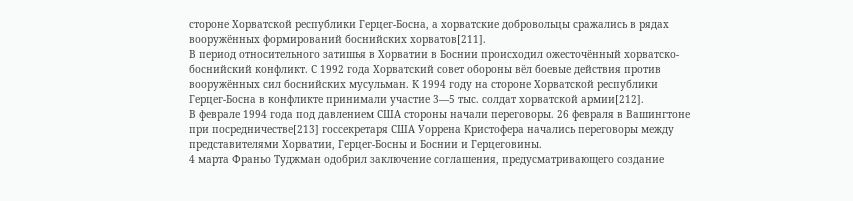стороне Хорватской республики Герцег-Босна, а хорватские добровольцы сражались в рядах вооружённых формирований боснийских хорватов[211].
В период относительного затишья в Хорватии в Боснии происходил ожесточённый хорватско-боснийский конфликт. С 1992 года Хорватский совет обороны вёл боевые действия против вооружённых сил боснийских мусульман. К 1994 году на стороне Хорватской республики Герцег-Босна в конфликте принимали участие 3—5 тыс. солдат хорватской армии[212].
В феврале 1994 года под давлением США стороны начали переговоры. 26 февраля в Вашингтоне при посредничестве[213] госсекретаря США Уоррена Кристофера начались переговоры между представителями Хорватии, Герцег-Босны и Боснии и Герцеговины.
4 марта Франьо Туджман одобрил заключение соглашения, предусматривающего создание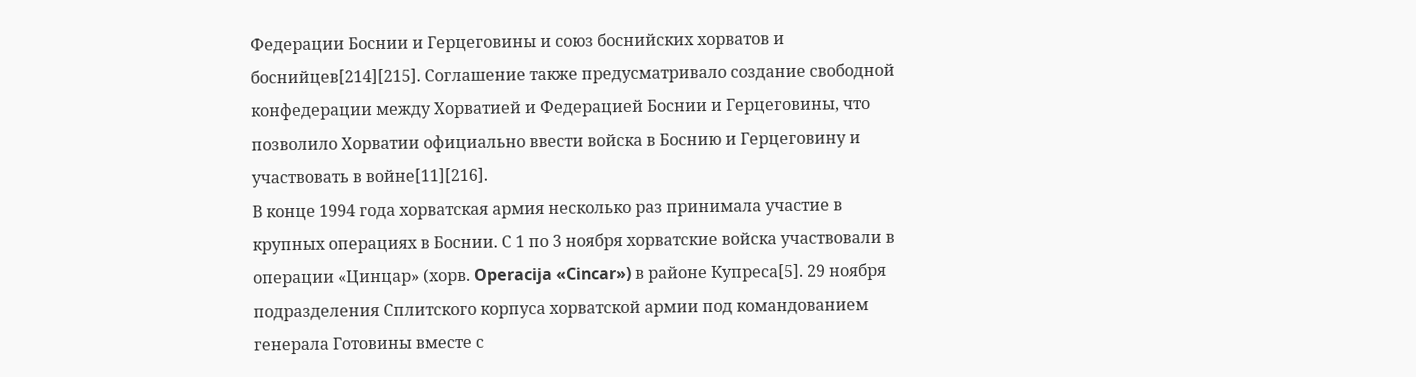Федерации Боснии и Герцеговины и союз боснийских хорватов и боснийцев[214][215]. Соглашение также предусматривало создание свободной конфедерации между Хорватией и Федерацией Боснии и Герцеговины, что позволило Хорватии официально ввести войска в Боснию и Герцеговину и участвовать в войне[11][216].
В конце 1994 года хорватская армия несколько раз принимала участие в крупных операциях в Боснии. С 1 по 3 ноября хорватские войска участвовали в операции «Цинцар» (хорв. Operacija «Cincar») в районе Купреса[5]. 29 ноября подразделения Сплитского корпуса хорватской армии под командованием генерала Готовины вместе с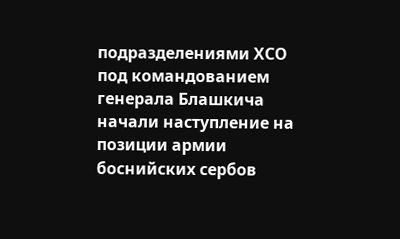подразделениями ХСО под командованием генерала Блашкича начали наступление на позиции армии боснийских сербов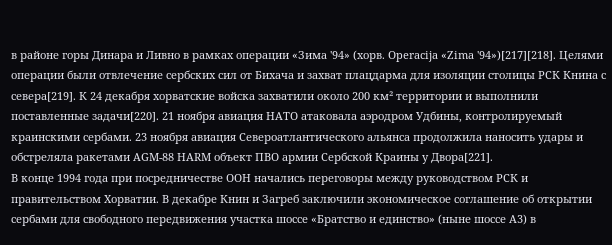в районе горы Динара и Ливно в рамках операции «Зима '94» (хорв. Operacija «Zima '94»)[217][218]. Целями операции были отвлечение сербских сил от Бихача и захват плацдарма для изоляции столицы РСК Книна с севера[219]. К 24 декабря хорватские войска захватили около 200 км² территории и выполнили поставленные задачи[220]. 21 ноября авиация НАТО атаковала аэродром Удбины, контролируемый краинскими сербами. 23 ноября авиация Североатлантического альянса продолжила наносить удары и обстреляла ракетами AGM-88 HARM объект ПВО армии Сербской Краины у Двора[221].
В конце 1994 года при посредничестве ООН начались переговоры между руководством РСК и правительством Хорватии. В декабре Книн и Загреб заключили экономическое соглашение об открытии сербами для свободного передвижения участка шоссе «Братство и единство» (ныне шоссе A3) в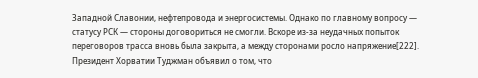Западной Славонии, нефтепровода и энергосистемы. Однако по главному вопросу — статусу РСК — стороны договориться не смогли. Вскоре из-за неудачных попыток переговоров трасса вновь была закрыта, а между сторонами росло напряжение[222]. Президент Хорватии Туджман объявил о том, что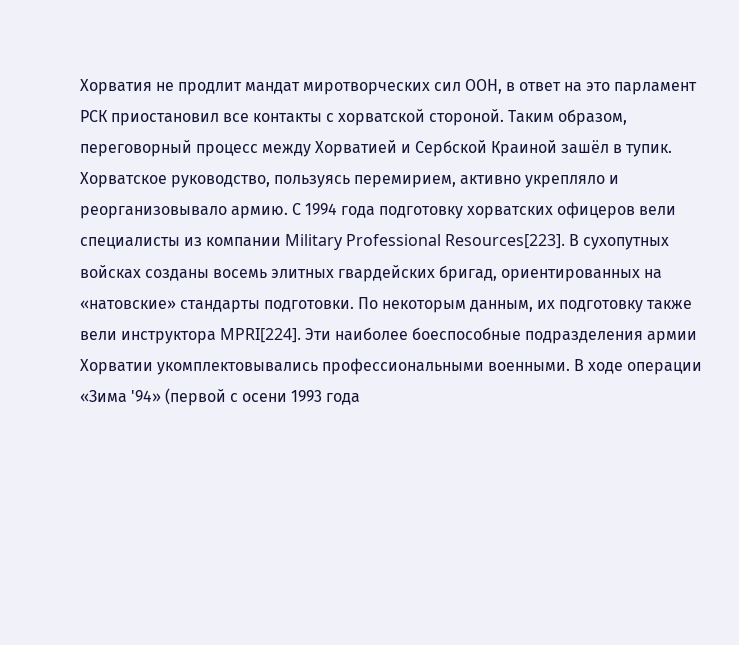Хорватия не продлит мандат миротворческих сил ООН, в ответ на это парламент РСК приостановил все контакты с хорватской стороной. Таким образом, переговорный процесс между Хорватией и Сербской Краиной зашёл в тупик.
Хорватское руководство, пользуясь перемирием, активно укрепляло и реорганизовывало армию. С 1994 года подготовку хорватских офицеров вели специалисты из компании Military Professional Resources[223]. В сухопутных войсках созданы восемь элитных гвардейских бригад, ориентированных на «натовские» стандарты подготовки. По некоторым данным, их подготовку также вели инструктора MPRI[224]. Эти наиболее боеспособные подразделения армии Хорватии укомплектовывались профессиональными военными. В ходе операции «Зима '94» (первой с осени 1993 года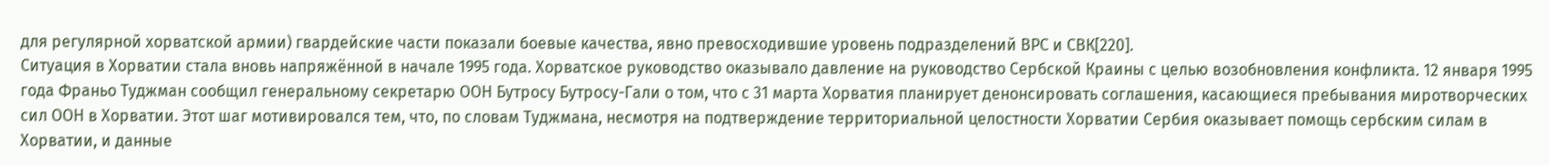для регулярной хорватской армии) гвардейские части показали боевые качества, явно превосходившие уровень подразделений ВРС и СВК[220].
Ситуация в Хорватии стала вновь напряжённой в начале 1995 года. Хорватское руководство оказывало давление на руководство Сербской Краины с целью возобновления конфликта. 12 января 1995 года Франьо Туджман сообщил генеральному секретарю ООН Бутросу Бутросу-Гали о том, что с 31 марта Хорватия планирует денонсировать соглашения, касающиеся пребывания миротворческих сил ООН в Хорватии. Этот шаг мотивировался тем, что, по словам Туджмана, несмотря на подтверждение территориальной целостности Хорватии Сербия оказывает помощь сербским силам в Хорватии, и данные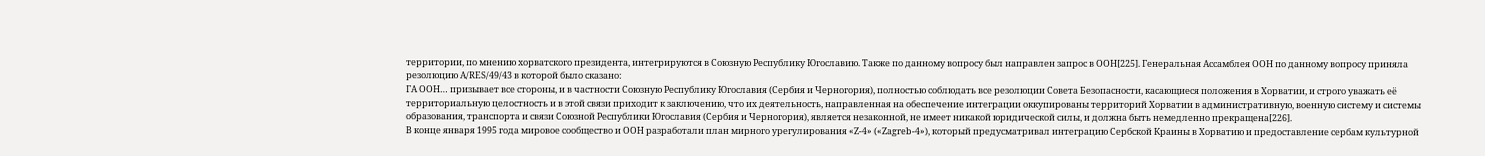территории, по мнению хорватского президента, интегрируются в Союзную Республику Югославию. Также по данному вопросу был направлен запрос в ООН[225]. Генеральная Ассамблея ООН по данному вопросу приняла резолюцию A/RES/49/43 в которой было сказано:
ГА ООН… призывает все стороны, и в частности Союзную Республику Югославия (Сербия и Черногория), полностью соблюдать все резолюции Совета Безопасности, касающиеся положения в Хорватии, и строго уважать её территориальную целостность и в этой связи приходит к заключению, что их деятельность, направленная на обеспечение интеграции оккупированы территорий Хорватии в административную, военную систему и системы образования, транспорта и связи Союзной Республики Югославия (Сербия и Черногория), является незаконной, не имеет никакой юридической силы, и должна быть немедленно прекращена[226].
В конце января 1995 года мировое сообщество и ООН разработали план мирного урегулирования «Z-4» («Zagreb-4»), который предусматривал интеграцию Сербской Краины в Хорватию и предоставление сербам культурной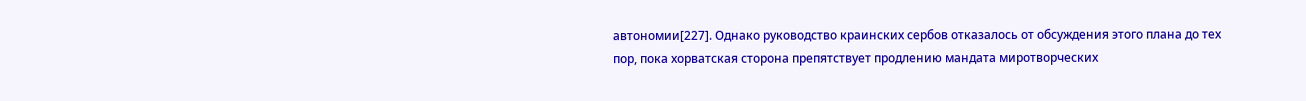автономии[227]. Однако руководство краинских сербов отказалось от обсуждения этого плана до тех пор, пока хорватская сторона препятствует продлению мандата миротворческих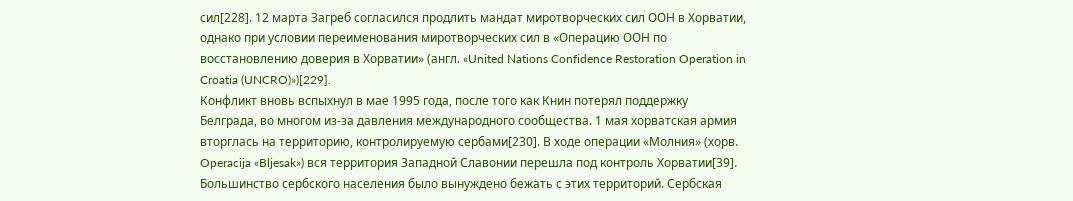сил[228]. 12 марта Загреб согласился продлить мандат миротворческих сил ООН в Хорватии, однако при условии переименования миротворческих сил в «Операцию ООН по восстановлению доверия в Хорватии» (англ. «United Nations Confidence Restoration Operation in Croatia (UNCRO)»)[229].
Конфликт вновь вспыхнул в мае 1995 года, после того как Книн потерял поддержку Белграда, во многом из-за давления международного сообщества. 1 мая хорватская армия вторглась на территорию, контролируемую сербами[230]. В ходе операции «Молния» (хорв. Operacija «Bljesak») вся территория Западной Славонии перешла под контроль Хорватии[39]. Большинство сербского населения было вынуждено бежать с этих территорий. Сербская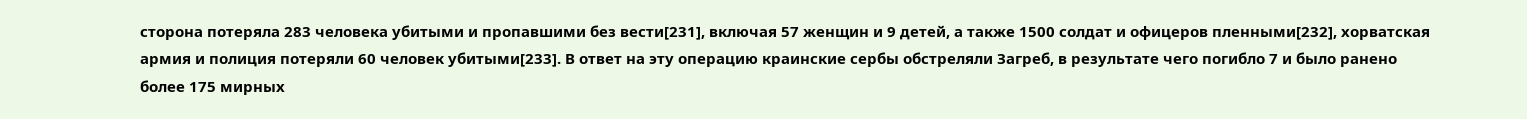сторона потеряла 283 человека убитыми и пропавшими без вести[231], включая 57 женщин и 9 детей, а также 1500 солдат и офицеров пленными[232], хорватская армия и полиция потеряли 60 человек убитыми[233]. В ответ на эту операцию краинские сербы обстреляли Загреб, в результате чего погибло 7 и было ранено более 175 мирных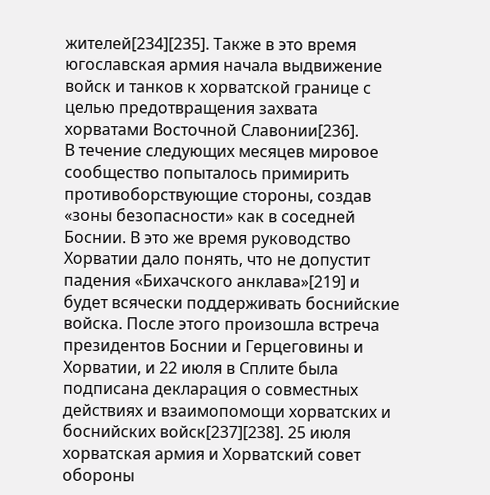жителей[234][235]. Также в это время югославская армия начала выдвижение войск и танков к хорватской границе с целью предотвращения захвата хорватами Восточной Славонии[236].
В течение следующих месяцев мировое сообщество попыталось примирить противоборствующие стороны, создав «зоны безопасности» как в соседней Боснии. В это же время руководство Хорватии дало понять, что не допустит падения «Бихачского анклава»[219] и будет всячески поддерживать боснийские войска. После этого произошла встреча президентов Боснии и Герцеговины и Хорватии, и 22 июля в Сплите была подписана декларация о совместных действиях и взаимопомощи хорватских и боснийских войск[237][238]. 25 июля хорватская армия и Хорватский совет обороны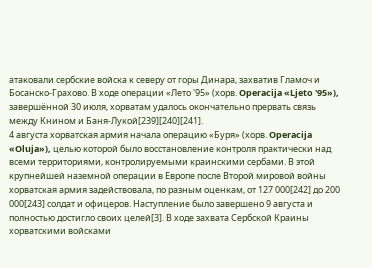атаковали сербские войска к северу от горы Динара, захватив Гламоч и Босанско-Грахово. В ходе операции «Лето '95» (хорв. Operacija «Ljeto '95»), завершённой 30 июля, хорватам удалось окончательно прервать связь между Книном и Баня-Лукой[239][240][241].
4 августа хорватская армия начала операцию «Буря» (хорв. Operacija «Oluja»), целью которой было восстановление контроля практически над всеми территориями, контролируемыми краинскими сербами. В этой крупнейшей наземной операции в Европе после Второй мировой войны хорватская армия задействовала, по разным оценкам, от 127 000[242] до 200 000[243] солдат и офицеров. Наступление было завершено 9 августа и полностью достигло своих целей[3]. В ходе захвата Сербской Краины хорватскими войсками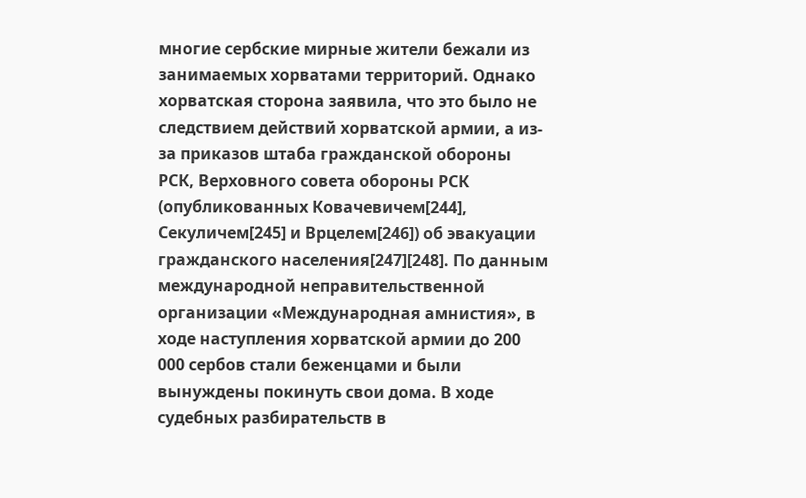многие сербские мирные жители бежали из занимаемых хорватами территорий. Однако хорватская сторона заявила, что это было не следствием действий хорватской армии, а из-за приказов штаба гражданской обороны РСК, Верховного совета обороны РСК (опубликованных Ковачевичем[244], Секуличем[245] и Врцелем[246]) об эвакуации гражданского населения[247][248]. По данным международной неправительственной организации «Международная амнистия», в ходе наступления хорватской армии до 200 000 сербов стали беженцами и были вынуждены покинуть свои дома. В ходе судебных разбирательств в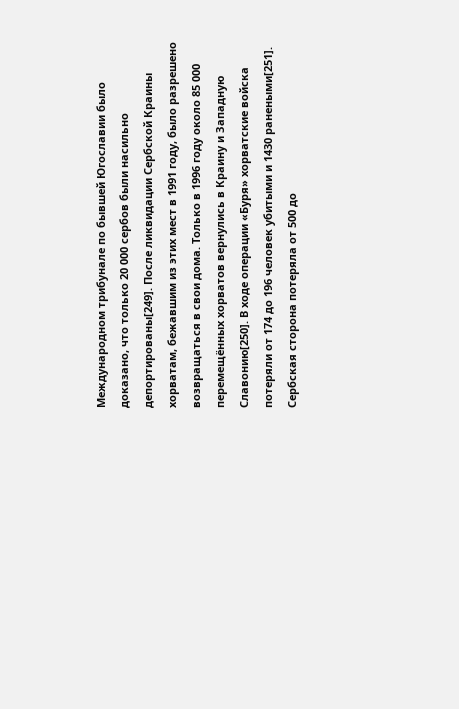Международном трибунале по бывшей Югославии было доказано, что только 20 000 сербов были насильно депортированы[249]. После ликвидации Сербской Краины хорватам, бежавшим из этих мест в 1991 году, было разрешено возвращаться в свои дома. Только в 1996 году около 85 000 перемещённых хорватов вернулись в Краину и Западную Славонию[250]. В ходе операции «Буря» хорватские войска потеряли от 174 до 196 человек убитыми и 1430 ранеными[251]. Сербская сторона потеряла от 500 до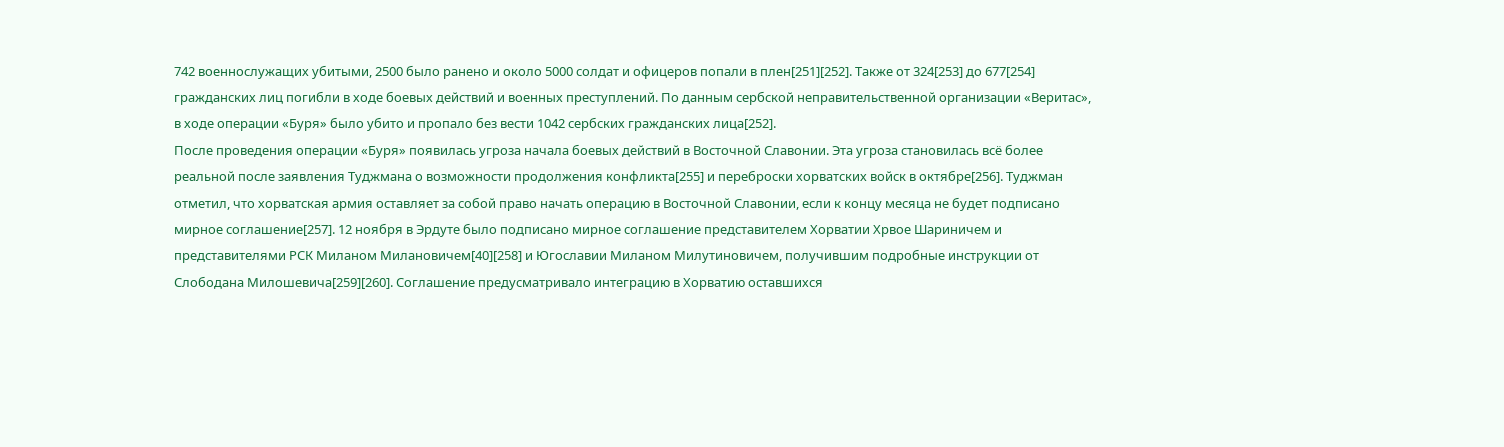742 военнослужащих убитыми, 2500 было ранено и около 5000 солдат и офицеров попали в плен[251][252]. Также от 324[253] до 677[254] гражданских лиц погибли в ходе боевых действий и военных преступлений. По данным сербской неправительственной организации «Веритас», в ходе операции «Буря» было убито и пропало без вести 1042 сербских гражданских лица[252].
После проведения операции «Буря» появилась угроза начала боевых действий в Восточной Славонии. Эта угроза становилась всё более реальной после заявления Туджмана о возможности продолжения конфликта[255] и переброски хорватских войск в октябре[256]. Туджман отметил, что хорватская армия оставляет за собой право начать операцию в Восточной Славонии, если к концу месяца не будет подписано мирное соглашение[257]. 12 ноября в Эрдуте было подписано мирное соглашение представителем Хорватии Хрвое Шариничем и представителями РСК Миланом Милановичем[40][258] и Югославии Миланом Милутиновичем, получившим подробные инструкции от Слободана Милошевича[259][260]. Соглашение предусматривало интеграцию в Хорватию оставшихся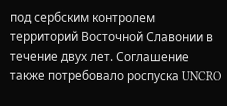под сербским контролем территорий Восточной Славонии в течение двух лет. Соглашение также потребовало роспуска UNCRO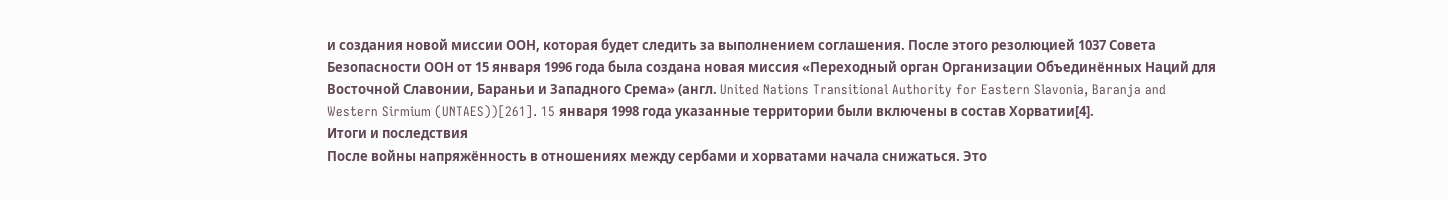и создания новой миссии ООН, которая будет следить за выполнением соглашения. После этого резолюцией 1037 Совета Безопасности ООН от 15 января 1996 года была создана новая миссия «Переходный орган Организации Объединённых Наций для Восточной Славонии, Бараньи и Западного Срема» (англ. United Nations Transitional Authority for Eastern Slavonia, Baranja and Western Sirmium (UNTAES))[261]. 15 января 1998 года указанные территории были включены в состав Хорватии[4].
Итоги и последствия
После войны напряжённость в отношениях между сербами и хорватами начала снижаться. Это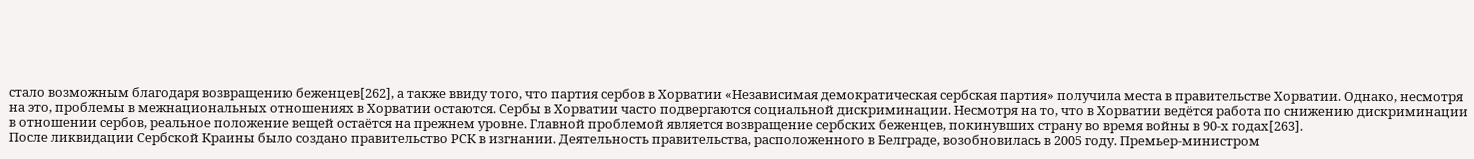стало возможным благодаря возвращению беженцев[262], а также ввиду того, что партия сербов в Хорватии «Независимая демократическая сербская партия» получила места в правительстве Хорватии. Однако, несмотря на это, проблемы в межнациональных отношениях в Хорватии остаются. Сербы в Хорватии часто подвергаются социальной дискриминации. Несмотря на то, что в Хорватии ведётся работа по снижению дискриминации в отношении сербов, реальное положение вещей остаётся на прежнем уровне. Главной проблемой является возвращение сербских беженцев, покинувших страну во время войны в 90-х годах[263].
После ликвидации Сербской Краины было создано правительство РСК в изгнании. Деятельность правительства, расположенного в Белграде, возобновилась в 2005 году. Премьер-министром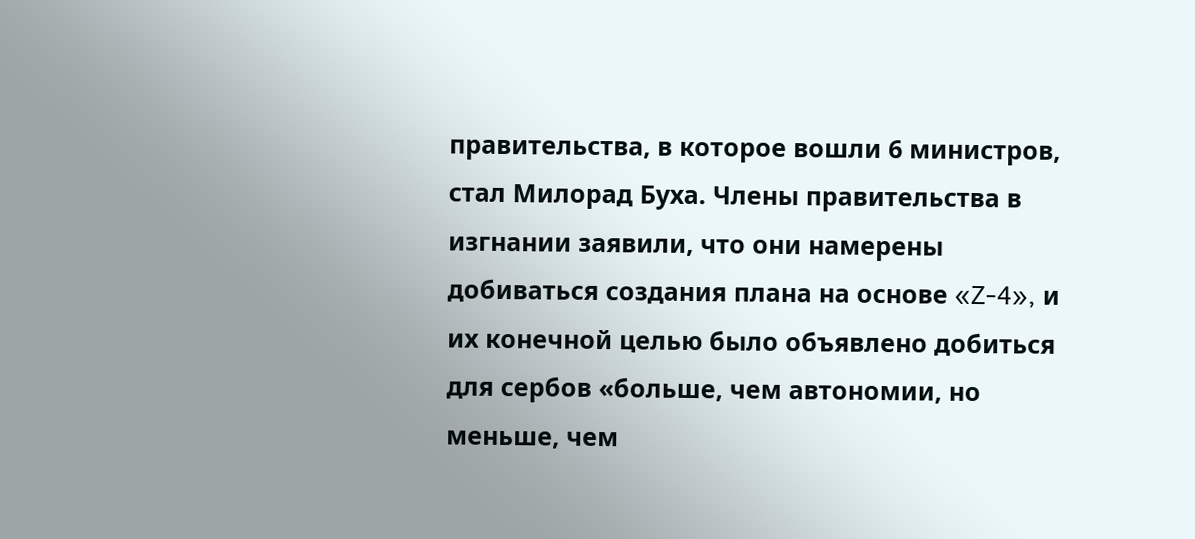правительства, в которое вошли 6 министров, стал Милорад Буха. Члены правительства в изгнании заявили, что они намерены добиваться создания плана на основе «Z-4», и их конечной целью было объявлено добиться для сербов «больше, чем автономии, но меньше, чем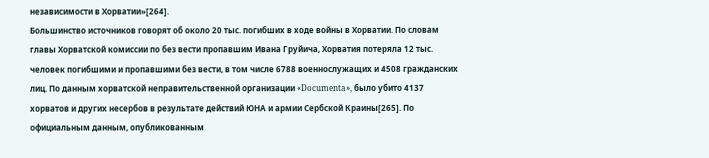независимости в Хорватии»[264].
Большинство источников говорят об около 20 тыс. погибших в ходе войны в Хорватии. По словам главы Хорватской комиссии по без вести пропавшим Ивана Груйича, Хорватия потеряла 12 тыс. человек погибшими и пропавшими без вести, в том числе 6788 военнослужащих и 4508 гражданских лиц. По данным хорватской неправительственной организации «Documenta», было убито 4137 хорватов и других несербов в результате действий ЮНА и армии Сербской Краины[265]. По официальным данным, опубликованным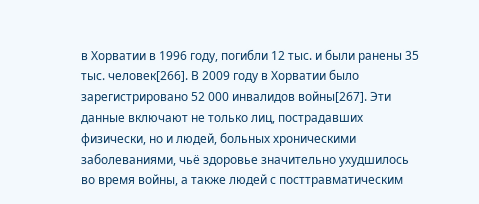в Хорватии в 1996 году, погибли 12 тыс. и были ранены 35 тыс. человек[266]. В 2009 году в Хорватии было зарегистрировано 52 000 инвалидов войны[267]. Эти данные включают не только лиц, пострадавших физически, но и людей, больных хроническими заболеваниями, чьё здоровье значительно ухудшилось во время войны, а также людей с посттравматическим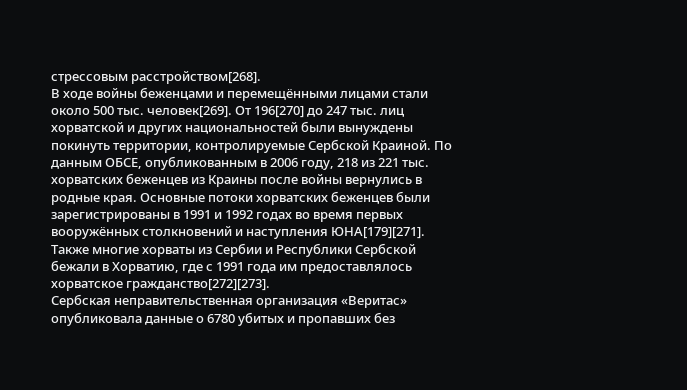стрессовым расстройством[268].
В ходе войны беженцами и перемещёнными лицами стали около 500 тыс. человек[269]. От 196[270] до 247 тыс. лиц хорватской и других национальностей были вынуждены покинуть территории, контролируемые Сербской Краиной. По данным ОБСЕ, опубликованным в 2006 году, 218 из 221 тыс. хорватских беженцев из Краины после войны вернулись в родные края. Основные потоки хорватских беженцев были зарегистрированы в 1991 и 1992 годах во время первых вооружённых столкновений и наступления ЮНА[179][271]. Также многие хорваты из Сербии и Республики Сербской бежали в Хорватию, где с 1991 года им предоставлялось хорватское гражданство[272][273].
Сербская неправительственная организация «Веритас» опубликовала данные о 6780 убитых и пропавших без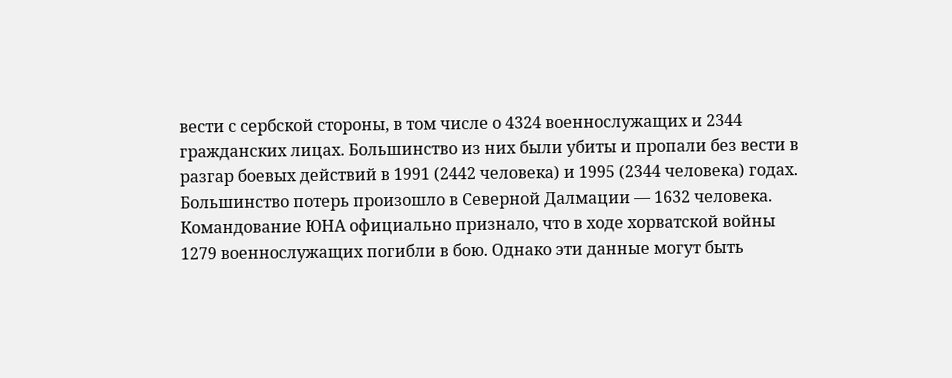вести с сербской стороны, в том числе о 4324 военнослужащих и 2344 гражданских лицах. Большинство из них были убиты и пропали без вести в разгар боевых действий в 1991 (2442 человека) и 1995 (2344 человека) годах. Большинство потерь произошло в Северной Далмации — 1632 человека. Командование ЮНА официально признало, что в ходе хорватской войны 1279 военнослужащих погибли в бою. Однако эти данные могут быть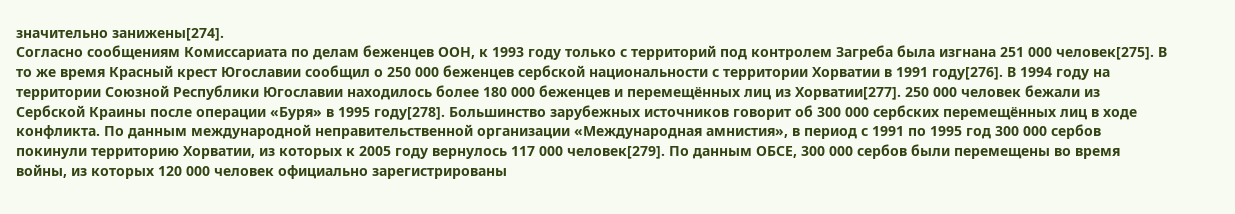значительно занижены[274].
Согласно сообщениям Комиссариата по делам беженцев ООН, к 1993 году только с территорий под контролем Загреба была изгнана 251 000 человек[275]. В то же время Красный крест Югославии сообщил о 250 000 беженцев сербской национальности с территории Хорватии в 1991 году[276]. В 1994 году на территории Союзной Республики Югославии находилось более 180 000 беженцев и перемещённых лиц из Хорватии[277]. 250 000 человек бежали из Сербской Краины после операции «Буря» в 1995 году[278]. Большинство зарубежных источников говорит об 300 000 сербских перемещённых лиц в ходе конфликта. По данным международной неправительственной организации «Международная амнистия», в период с 1991 по 1995 год 300 000 сербов покинули территорию Хорватии, из которых к 2005 году вернулось 117 000 человек[279]. По данным ОБСЕ, 300 000 сербов были перемещены во время войны, из которых 120 000 человек официально зарегистрированы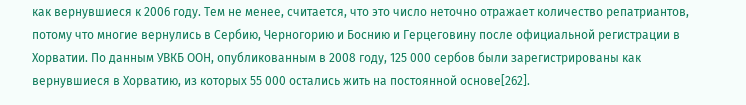как вернувшиеся к 2006 году. Тем не менее, считается, что это число неточно отражает количество репатриантов, потому что многие вернулись в Сербию, Черногорию и Боснию и Герцеговину после официальной регистрации в Хорватии. По данным УВКБ ООН, опубликованным в 2008 году, 125 000 сербов были зарегистрированы как вернувшиеся в Хорватию, из которых 55 000 остались жить на постоянной основе[262].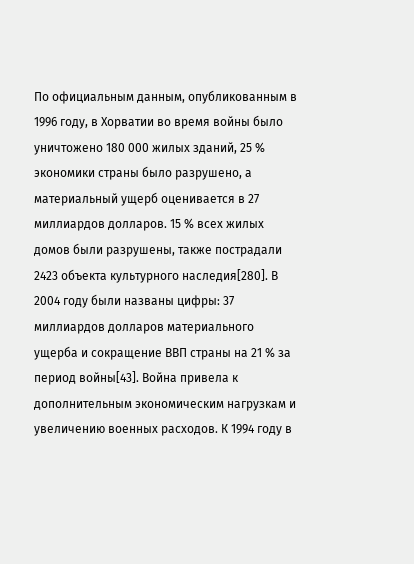По официальным данным, опубликованным в 1996 году, в Хорватии во время войны было уничтожено 180 000 жилых зданий, 25 % экономики страны было разрушено, а материальный ущерб оценивается в 27 миллиардов долларов. 15 % всех жилых домов были разрушены, также пострадали 2423 объекта культурного наследия[280]. В 2004 году были названы цифры: 37 миллиардов долларов материального ущерба и сокращение ВВП страны на 21 % за период войны[43]. Война привела к дополнительным экономическим нагрузкам и увеличению военных расходов. К 1994 году в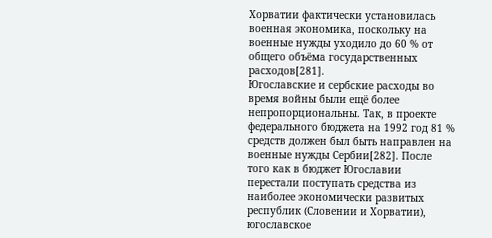Хорватии фактически установилась военная экономика, поскольку на военные нужды уходило до 60 % от общего объёма государственных расходов[281].
Югославские и сербские расходы во время войны были ещё более непропорциональны. Так, в проекте федерального бюджета на 1992 год 81 % средств должен был быть направлен на военные нужды Сербии[282]. После того как в бюджет Югославии перестали поступать средства из наиболее экономически развитых республик (Словении и Хорватии), югославское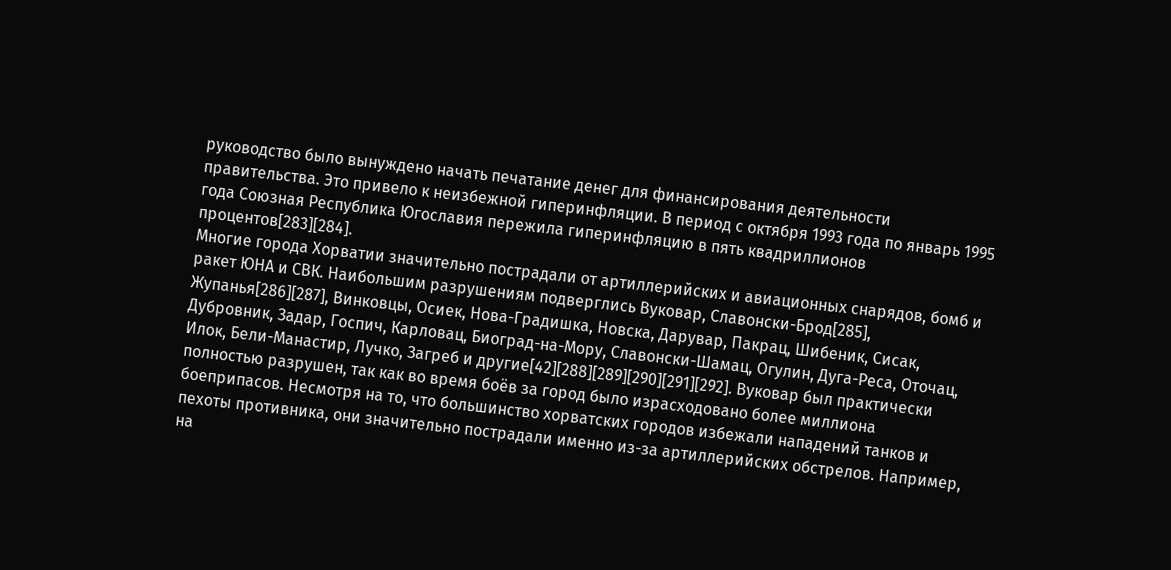руководство было вынуждено начать печатание денег для финансирования деятельности правительства. Это привело к неизбежной гиперинфляции. В период с октября 1993 года по январь 1995 года Союзная Республика Югославия пережила гиперинфляцию в пять квадриллионов процентов[283][284].
Многие города Хорватии значительно пострадали от артиллерийских и авиационных снарядов, бомб и ракет ЮНА и СВК. Наибольшим разрушениям подверглись Вуковар, Славонски-Брод[285], Жупанья[286][287], Винковцы, Осиек, Нова-Градишка, Новска, Дарувар, Пакрац, Шибеник, Сисак, Дубровник, Задар, Госпич, Карловац, Биоград-на-Мору, Славонски-Шамац, Огулин, Дуга-Реса, Оточац, Илок, Бели-Манастир, Лучко, Загреб и другие[42][288][289][290][291][292]. Вуковар был практически полностью разрушен, так как во время боёв за город было израсходовано более миллиона боеприпасов. Несмотря на то, что большинство хорватских городов избежали нападений танков и пехоты противника, они значительно пострадали именно из-за артиллерийских обстрелов. Например, на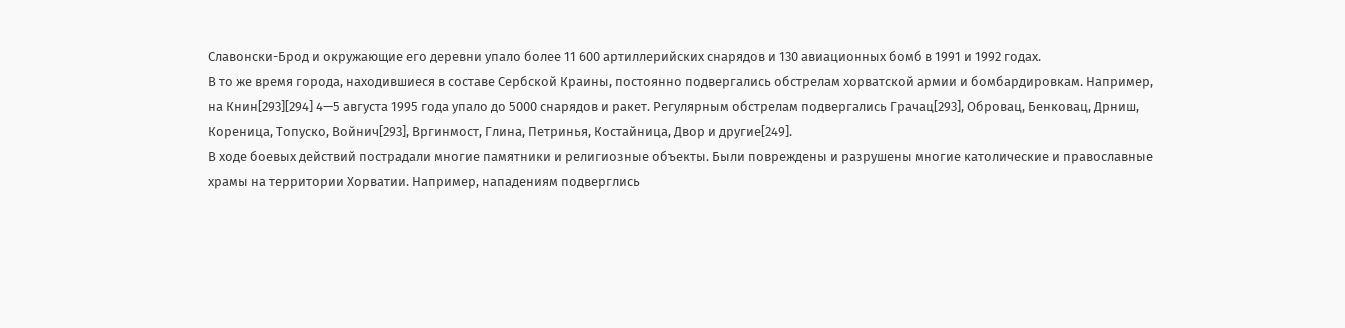Славонски-Брод и окружающие его деревни упало более 11 600 артиллерийских снарядов и 130 авиационных бомб в 1991 и 1992 годах.
В то же время города, находившиеся в составе Сербской Краины, постоянно подвергались обстрелам хорватской армии и бомбардировкам. Например, на Книн[293][294] 4—5 августа 1995 года упало до 5000 снарядов и ракет. Регулярным обстрелам подвергались Грачац[293], Обровац, Бенковац, Дрниш, Кореница, Топуско, Войнич[293], Вргинмост, Глина, Петринья, Костайница, Двор и другие[249].
В ходе боевых действий пострадали многие памятники и религиозные объекты. Были повреждены и разрушены многие католические и православные храмы на территории Хорватии. Например, нападениям подверглись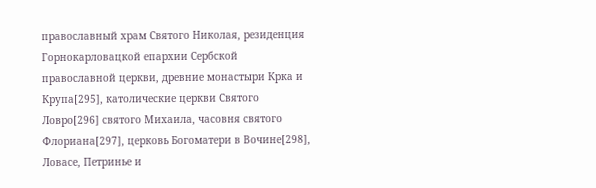православный храм Святого Николая, резиденция Горнокарловацкой епархии Сербской православной церкви, древние монастыри Крка и Крупа[295], католические церкви Святого Ловро[296] святого Михаила, часовня святого Флориана[297], церковь Богоматери в Вочине[298], Ловасе, Петринье и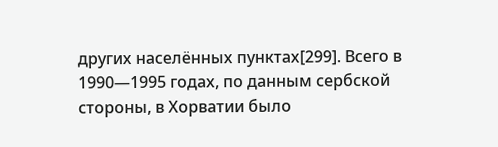других населённых пунктах[299]. Всего в 1990—1995 годах, по данным сербской стороны, в Хорватии было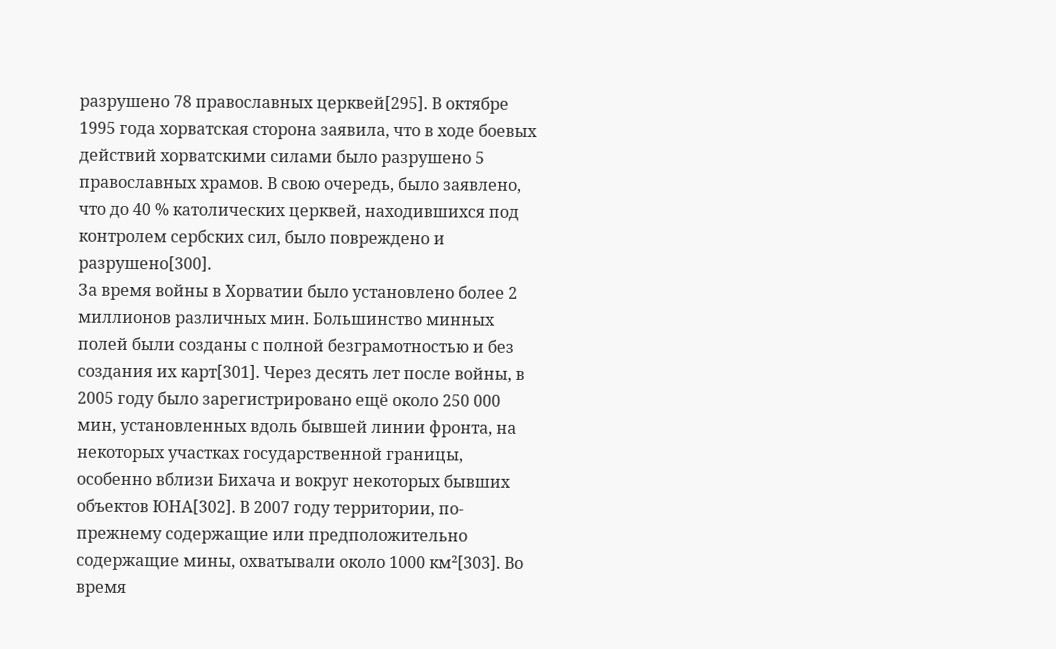разрушено 78 православных церквей[295]. В октябре 1995 года хорватская сторона заявила, что в ходе боевых действий хорватскими силами было разрушено 5 православных храмов. В свою очередь, было заявлено, что до 40 % католических церквей, находившихся под контролем сербских сил, было повреждено и разрушено[300].
За время войны в Хорватии было установлено более 2 миллионов различных мин. Большинство минных полей были созданы с полной безграмотностью и без создания их карт[301]. Через десять лет после войны, в 2005 году было зарегистрировано ещё около 250 000 мин, установленных вдоль бывшей линии фронта, на некоторых участках государственной границы, особенно вблизи Бихача и вокруг некоторых бывших объектов ЮНА[302]. В 2007 году территории, по-прежнему содержащие или предположительно содержащие мины, охватывали около 1000 км²[303]. Во время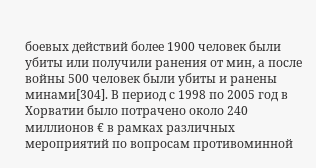боевых действий более 1900 человек были убиты или получили ранения от мин, а после войны 500 человек были убиты и ранены минами[304]. В период с 1998 по 2005 год в Хорватии было потрачено около 240 миллионов € в рамках различных мероприятий по вопросам противоминной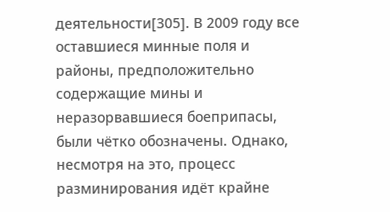деятельности[305]. В 2009 году все оставшиеся минные поля и районы, предположительно содержащие мины и неразорвавшиеся боеприпасы, были чётко обозначены. Однако, несмотря на это, процесс разминирования идёт крайне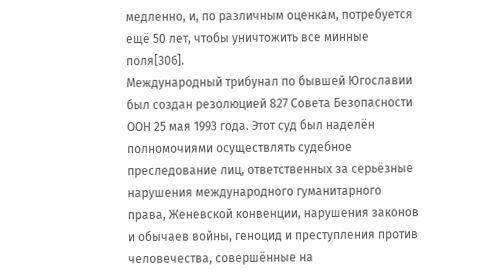медленно, и, по различным оценкам, потребуется ещё 50 лет, чтобы уничтожить все минные поля[306].
Международный трибунал по бывшей Югославии был создан резолюцией 827 Совета Безопасности ООН 25 мая 1993 года. Этот суд был наделён полномочиями осуществлять судебное преследование лиц, ответственных за серьёзные нарушения международного гуманитарного права, Женевской конвенции, нарушения законов и обычаев войны, геноцид и преступления против человечества, совершённые на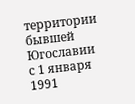территории бывшей Югославии с 1 января 1991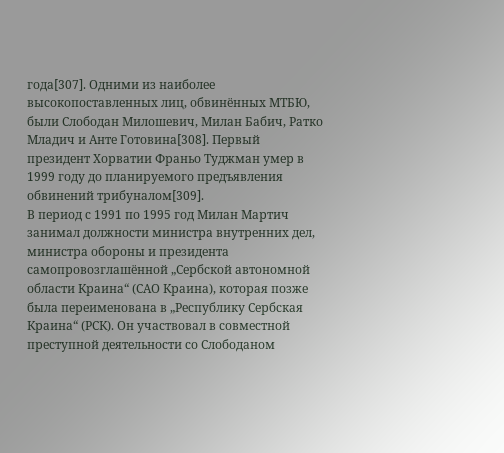года[307]. Одними из наиболее высокопоставленных лиц, обвинённых МТБЮ, были Слободан Милошевич, Милан Бабич, Ратко Младич и Анте Готовина[308]. Первый президент Хорватии Франьо Туджман умер в 1999 году до планируемого предъявления обвинений трибуналом[309].
В период с 1991 по 1995 год Милан Мартич занимал должности министра внутренних дел, министра обороны и президента самопровозглашённой „Сербской автономной области Краина“ (САО Краина), которая позже была переименована в „Республику Сербская Краина“ (РСК). Он участвовал в совместной преступной деятельности со Слободаном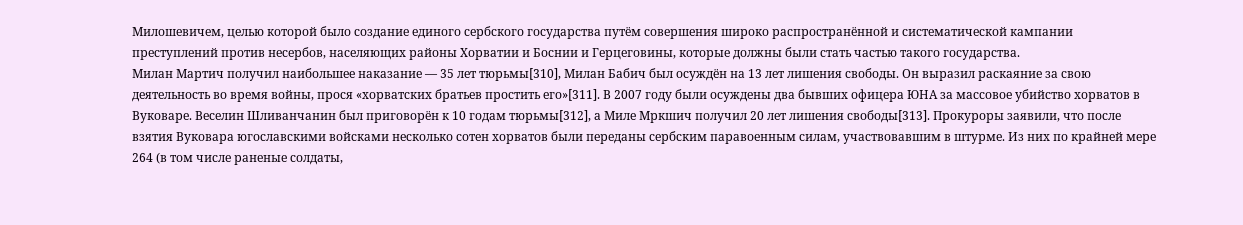Милошевичем, целью которой было создание единого сербского государства путём совершения широко распространённой и систематической кампании преступлений против несербов, населяющих районы Хорватии и Боснии и Герцеговины, которые должны были стать частью такого государства.
Милан Мартич получил наибольшее наказание — 35 лет тюрьмы[310], Милан Бабич был осуждён на 13 лет лишения свободы. Он выразил раскаяние за свою деятельность во время войны, прося «хорватских братьев простить его»[311]. В 2007 году были осуждены два бывших офицера ЮНА за массовое убийство хорватов в Вуковаре. Веселин Шливанчанин был приговорён к 10 годам тюрьмы[312], а Миле Мркшич получил 20 лет лишения свободы[313]. Прокуроры заявили, что после взятия Вуковара югославскими войсками несколько сотен хорватов были переданы сербским паравоенным силам, участвовавшим в штурме. Из них по крайней мере 264 (в том числе раненые солдаты,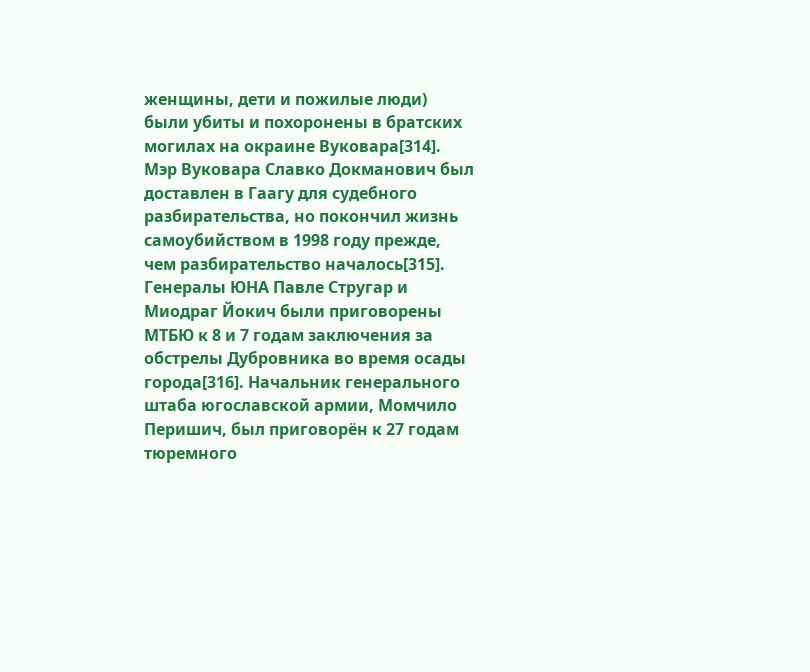женщины, дети и пожилые люди) были убиты и похоронены в братских могилах на окраине Вуковара[314]. Мэр Вуковара Славко Докманович был доставлен в Гаагу для судебного разбирательства, но покончил жизнь самоубийством в 1998 году прежде, чем разбирательство началось[315].
Генералы ЮНА Павле Стругар и Миодраг Йокич были приговорены МТБЮ к 8 и 7 годам заключения за обстрелы Дубровника во время осады города[316]. Начальник генерального штаба югославской армии, Момчило Перишич, был приговорён к 27 годам тюремного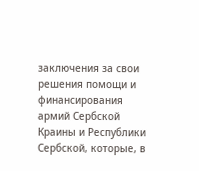заключения за свои решения помощи и финансирования армий Сербской Краины и Республики Сербской, которые, в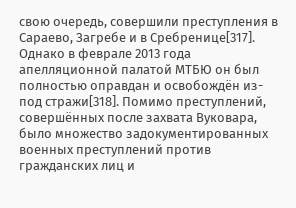свою очередь, совершили преступления в Сараево, Загребе и в Сребренице[317]. Однако в феврале 2013 года апелляционной палатой МТБЮ он был полностью оправдан и освобождён из-под стражи[318]. Помимо преступлений, совершённых после захвата Вуковара, было множество задокументированных военных преступлений против гражданских лиц и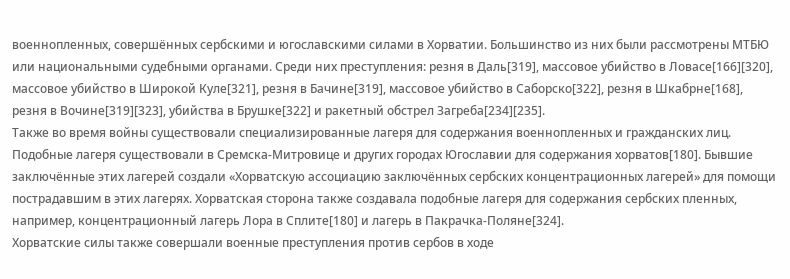военнопленных, совершённых сербскими и югославскими силами в Хорватии. Большинство из них были рассмотрены МТБЮ или национальными судебными органами. Среди них преступления: резня в Даль[319], массовое убийство в Ловасе[166][320], массовое убийство в Широкой Куле[321], резня в Бачине[319], массовое убийство в Саборско[322], резня в Шкабрне[168], резня в Вочине[319][323], убийства в Брушке[322] и ракетный обстрел Загреба[234][235].
Также во время войны существовали специализированные лагеря для содержания военнопленных и гражданских лиц. Подобные лагеря существовали в Сремска-Митровице и других городах Югославии для содержания хорватов[180]. Бывшие заключённые этих лагерей создали «Хорватскую ассоциацию заключённых сербских концентрационных лагерей» для помощи пострадавшим в этих лагерях. Хорватская сторона также создавала подобные лагеря для содержания сербских пленных, например, концентрационный лагерь Лора в Сплите[180] и лагерь в Пакрачка-Поляне[324].
Хорватские силы также совершали военные преступления против сербов в ходе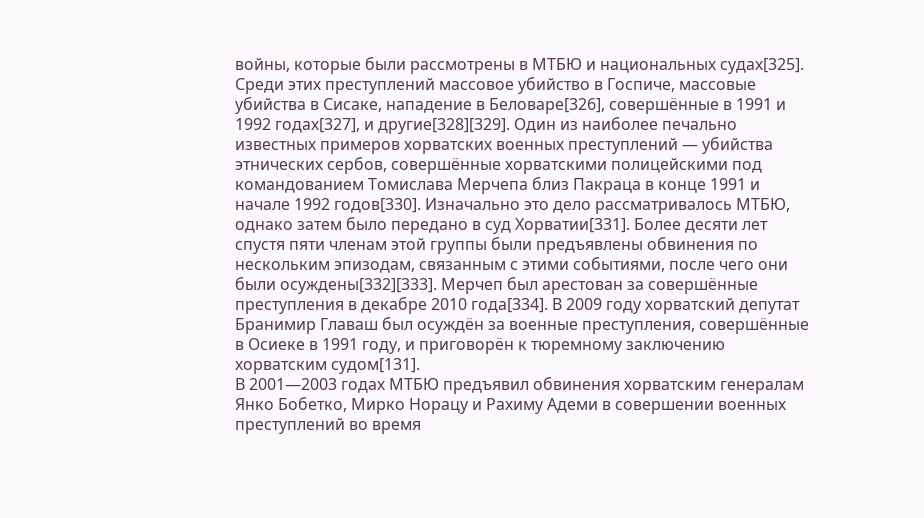войны, которые были рассмотрены в МТБЮ и национальных судах[325]. Среди этих преступлений массовое убийство в Госпиче, массовые убийства в Сисаке, нападение в Беловаре[326], совершённые в 1991 и 1992 годах[327], и другие[328][329]. Один из наиболее печально известных примеров хорватских военных преступлений — убийства этнических сербов, совершённые хорватскими полицейскими под командованием Томислава Мерчепа близ Пакраца в конце 1991 и начале 1992 годов[330]. Изначально это дело рассматривалось МТБЮ, однако затем было передано в суд Хорватии[331]. Более десяти лет спустя пяти членам этой группы были предъявлены обвинения по нескольким эпизодам, связанным с этими событиями, после чего они были осуждены[332][333]. Meрчеп был арестован за совершённые преступления в декабре 2010 года[334]. В 2009 году хорватский депутат Бранимир Главаш был осуждён за военные преступления, совершённые в Осиеке в 1991 году, и приговорён к тюремному заключению хорватским судом[131].
В 2001—2003 годах МТБЮ предъявил обвинения хорватским генералам Янко Бобетко, Мирко Норацу и Рахиму Адеми в совершении военных преступлений во время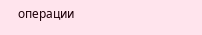операции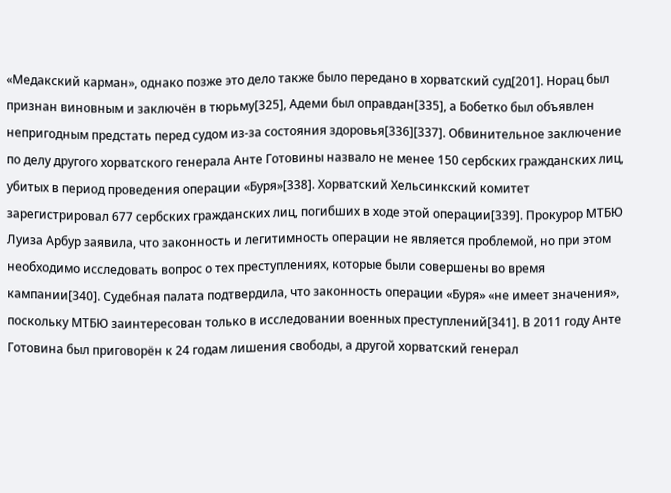«Медакский карман», однако позже это дело также было передано в хорватский суд[201]. Норац был признан виновным и заключён в тюрьму[325], Адеми был оправдан[335], а Бобетко был объявлен непригодным предстать перед судом из-за состояния здоровья[336][337]. Обвинительное заключение по делу другого хорватского генерала Анте Готовины назвало не менее 150 сербских гражданских лиц, убитых в период проведения операции «Буря»[338]. Хорватский Хельсинкский комитет зарегистрировал 677 сербских гражданских лиц, погибших в ходе этой операции[339]. Прокурор МТБЮ Луиза Арбур заявила, что законность и легитимность операции не является проблемой, но при этом необходимо исследовать вопрос о тех преступлениях, которые были совершены во время кампании[340]. Судебная палата подтвердила, что законность операции «Буря» «не имеет значения», поскольку МТБЮ заинтересован только в исследовании военных преступлений[341]. В 2011 году Анте Готовина был приговорён к 24 годам лишения свободы, а другой хорватский генерал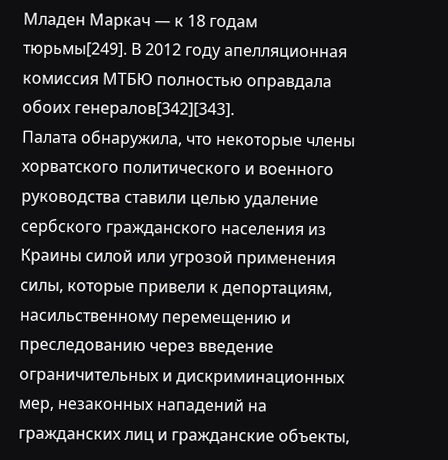Младен Маркач — к 18 годам тюрьмы[249]. В 2012 году апелляционная комиссия МТБЮ полностью оправдала обоих генералов[342][343].
Палата обнаружила, что некоторые члены хорватского политического и военного руководства ставили целью удаление сербского гражданского населения из Краины силой или угрозой применения силы, которые привели к депортациям, насильственному перемещению и преследованию через введение ограничительных и дискриминационных мер, незаконных нападений на гражданских лиц и гражданские объекты,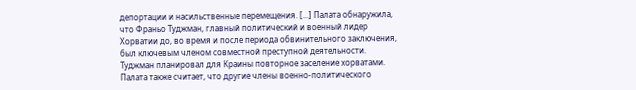депортации и насильственные перемещения. [...] Палата обнаружила, что Франьо Туджман, главный политический и военный лидер Хорватии до, во время и после периода обвинительного заключения, был ключевым членом совместной преступной деятельности. Туджман планировал для Краины повторное заселение хорватами. Палата также считает, что другие члены военно-политического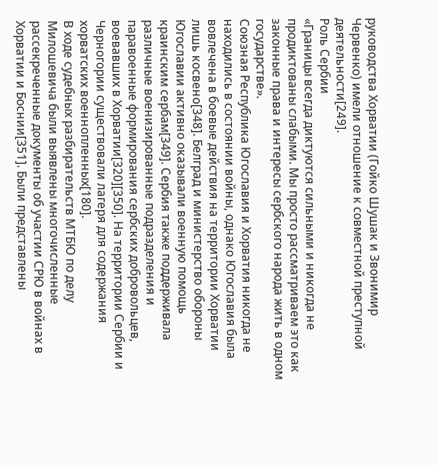руководства Хорватии (Гойко Шушак и Звонимир Червенко) имели отношение к совместной преступной деятельности[249].
Роль Сербии
«Границы всегда диктуются сильными и никогда не продиктованы слабыми. Мы просто рассматриваем это как законные права и интересы сербского народа жить в одном государстве».
Союзная Республика Югославия и Хорватия никогда не находились в состоянии войны, однако Югославия была вовлечена в боевые действия на территории Хорватии лишь косвено[348]. Белград и министерство обороны Югославии активно оказывали военную помощь краинским сербам[349]. Сербия также поддерживала различные военизированные подразделения и паравоенные формирования сербских добровольцев, воевавших в Хорватии[320][350]. На территории Сербии и Черногории существовали лагеря для содержания хорватских военнопленных[180].
В ходе судебных разбирательств МТБЮ по делу Милошевича были выявлены многочисленные рассекреченные документы об участии СРЮ в войнах в Хорватии и Боснии[351]. Были представлены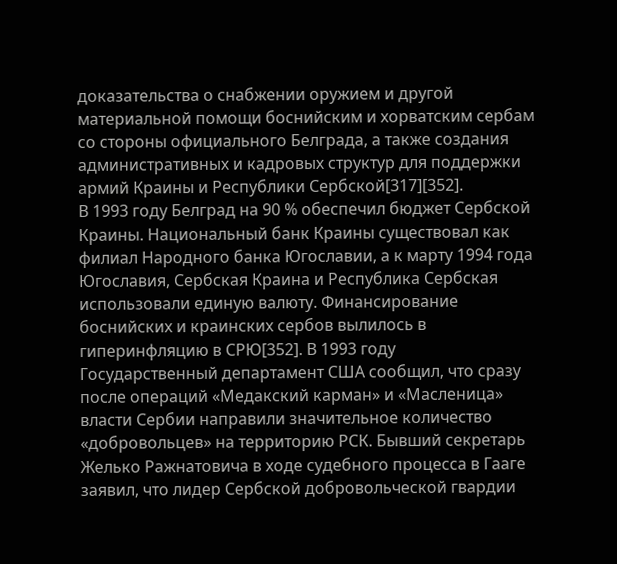доказательства о снабжении оружием и другой материальной помощи боснийским и хорватским сербам со стороны официального Белграда, а также создания административных и кадровых структур для поддержки армий Краины и Республики Сербской[317][352].
В 1993 году Белград на 90 % обеспечил бюджет Сербской Краины. Национальный банк Краины существовал как филиал Народного банка Югославии, а к марту 1994 года Югославия, Сербская Краина и Республика Сербская использовали единую валюту. Финансирование боснийских и краинских сербов вылилось в гиперинфляцию в СРЮ[352]. В 1993 году Государственный департамент США сообщил, что сразу после операций «Медакский карман» и «Масленица» власти Сербии направили значительное количество «добровольцев» на территорию РСК. Бывший секретарь Желько Ражнатовича в ходе судебного процесса в Гааге заявил, что лидер Сербской добровольческой гвардии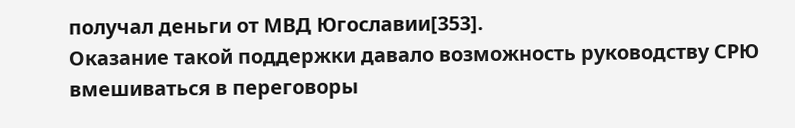получал деньги от МВД Югославии[353].
Оказание такой поддержки давало возможность руководству СРЮ вмешиваться в переговоры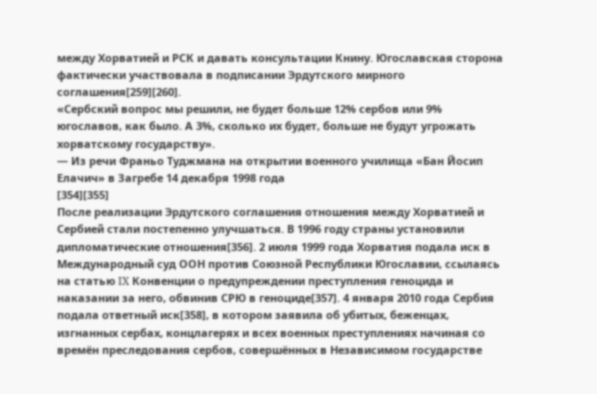между Хорватией и РСК и давать консультации Книну. Югославская сторона фактически участвовала в подписании Эрдутского мирного соглашения[259][260].
«Сербский вопрос мы решили, не будет больше 12% сербов или 9% югославов, как было. А 3%, сколько их будет, больше не будут угрожать хорватскому государству».
— Из речи Франьо Туджмана на открытии военного училища «Бан Йосип Елачич» в Загребе 14 декабря 1998 года
[354][355]
После реализации Эрдутского соглашения отношения между Хорватией и Сербией стали постепенно улучшаться. В 1996 году страны установили дипломатические отношения[356]. 2 июля 1999 года Хорватия подала иск в Международный суд ООН против Союзной Республики Югославии, ссылаясь на статью IX Конвенции о предупреждении преступления геноцида и наказании за него, обвинив СРЮ в геноциде[357]. 4 января 2010 года Сербия подала ответный иск[358], в котором заявила об убитых, беженцах, изгнанных сербах, концлагерях и всех военных преступлениях начиная со времён преследования сербов, совершённых в Независимом государстве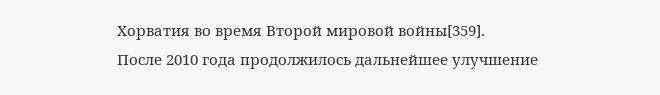Хорватия во время Второй мировой войны[359].
После 2010 года продолжилось дальнейшее улучшение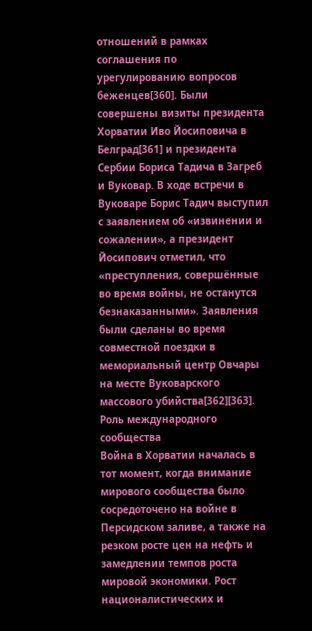отношений в рамках соглашения по урегулированию вопросов беженцев[360]. Были совершены визиты президента Хорватии Иво Йосиповича в Белград[361] и президента Сербии Бориса Тадича в Загреб и Вуковар. В ходе встречи в Вуковаре Борис Тадич выступил с заявлением об «извинении и сожалении», а президент Йосипович отметил, что «преступления, совершённые во время войны, не останутся безнаказанными». Заявления были сделаны во время совместной поездки в мемориальный центр Овчары на месте Вуковарского массового убийства[362][363].
Роль международного сообщества
Война в Хорватии началась в тот момент, когда внимание мирового сообщества было сосредоточено на войне в Персидском заливе, а также на резком росте цен на нефть и замедлении темпов роста мировой экономики. Рост националистических и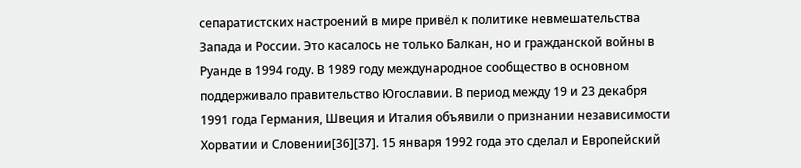сепаратистских настроений в мире привёл к политике невмешательства Запада и России. Это касалось не только Балкан, но и гражданской войны в Руанде в 1994 году. В 1989 году международное сообщество в основном поддерживало правительство Югославии. В период между 19 и 23 декабря 1991 года Германия, Швеция и Италия объявили о признании независимости Хорватии и Словении[36][37]. 15 января 1992 года это сделал и Европейский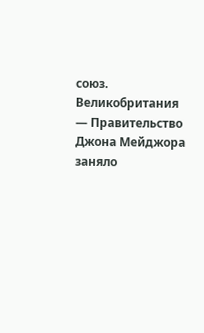союз.
Великобритания — Правительство Джона Мейджора заняло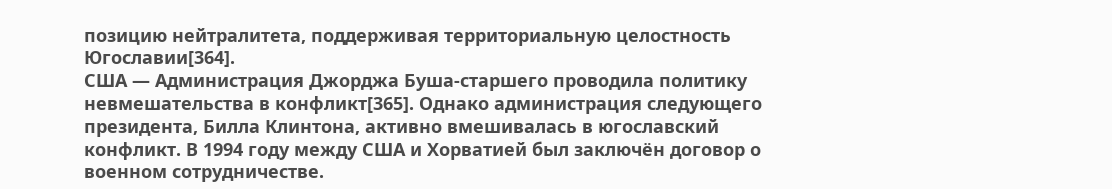позицию нейтралитета, поддерживая территориальную целостность Югославии[364].
США — Администрация Джорджа Буша-старшего проводила политику невмешательства в конфликт[365]. Однако администрация следующего президента, Билла Клинтона, активно вмешивалась в югославский конфликт. В 1994 году между США и Хорватией был заключён договор о военном сотрудничестве.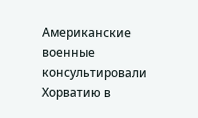Американские военные консультировали Хорватию в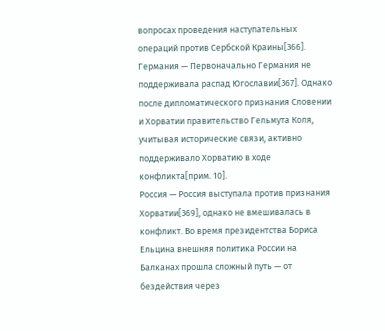вопросах проведения наступательных операций против Сербской Краины[366].
Германия — Первоначально Германия не поддерживала распад Югославии[367]. Однако после дипломатического признания Словении и Хорватии правительство Гельмута Коля, учитывая исторические связи, активно поддерживало Хорватию в ходе конфликта[прим. 10].
Россия — Россия выступала против признания Хорватии[369], однако не вмешивалась в конфликт. Во время президентства Бориса Ельцина внешняя политика России на Балканах прошла сложный путь — от бездействия через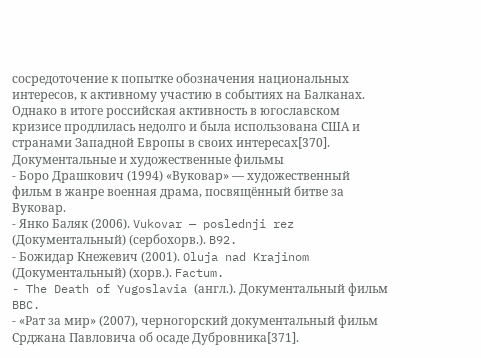сосредоточение к попытке обозначения национальных интересов, к активному участию в событиях на Балканах. Однако в итоге российская активность в югославском кризисе продлилась недолго и была использована США и странами Западной Европы в своих интересах[370].
Документальные и художественные фильмы
- Боро Драшкович (1994) «Вуковар» — художественный фильм в жанре военная драма, посвящённый битве за Вуковар.
- Янко Баляк (2006). Vukovar — poslednji rez (Документальный) (сербохорв.). B92.
- Божидар Кнежевич (2001). Oluja nad Krajinom (Документальный) (хорв.). Factum.
- The Death of Yugoslavia (англ.). Документальный фильм BBC.
- «Рат за мир» (2007), черногорский документальный фильм Срджана Павловича об осаде Дубровника[371].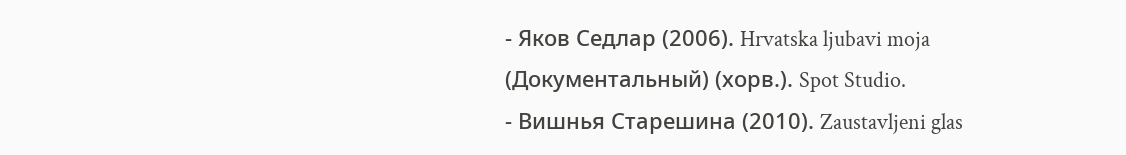- Яков Седлар (2006). Hrvatska ljubavi moja (Документальный) (хорв.). Spot Studio.
- Вишнья Старешина (2010). Zaustavljeni glas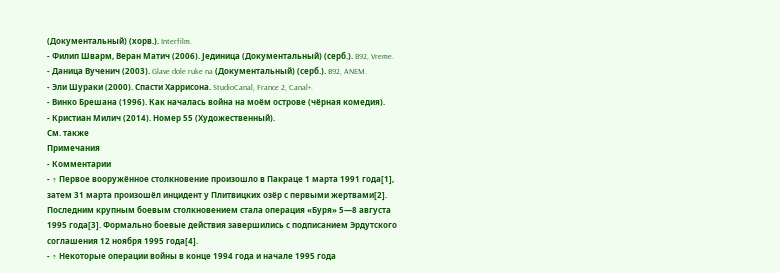(Документальный) (хорв.). Interfilm.
- Филип Шварм, Веран Матич (2006). Јединица (Документальный) (серб.). B92, Vreme.
- Даница Вученич (2003). Glave dole ruke na (Документальный) (серб.). B92, ANEM.
- Эли Шураки (2000). Спасти Харрисона. StudioCanal, France 2, Canal+.
- Винко Брешана (1996). Как началась война на моём острове (чёрная комедия).
- Кристиан Милич (2014). Номер 55 (Художественный).
См. также
Примечания
- Комментарии
- ↑ Первое вооружённое столкновение произошло в Пакраце 1 марта 1991 года[1], затем 31 марта произошёл инцидент у Плитвицких озёр с первыми жертвами[2]. Последним крупным боевым столкновением стала операция «Буря» 5—8 августа 1995 года[3]. Формально боевые действия завершились с подписанием Эрдутского соглашения 12 ноября 1995 года[4].
- ↑ Некоторые операции войны в конце 1994 года и начале 1995 года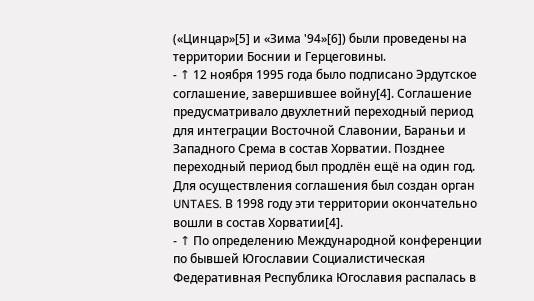(«Цинцар»[5] и «Зима '94»[6]) были проведены на территории Боснии и Герцеговины.
- ↑ 12 ноября 1995 года было подписано Эрдутское соглашение, завершившее войну[4]. Соглашение предусматривало двухлетний переходный период для интеграции Восточной Славонии, Бараньи и Западного Срема в состав Хорватии. Позднее переходный период был продлён ещё на один год. Для осуществления соглашения был создан орган UNTAES. В 1998 году эти территории окончательно вошли в состав Хорватии[4].
- ↑ По определению Международной конференции по бывшей Югославии Социалистическая Федеративная Республика Югославия распалась в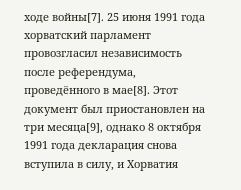ходе войны[7]. 25 июня 1991 года хорватский парламент провозгласил независимость после референдума, проведённого в мае[8]. Этот документ был приостановлен на три месяца[9], однако 8 октября 1991 года декларация снова вступила в силу, и Хорватия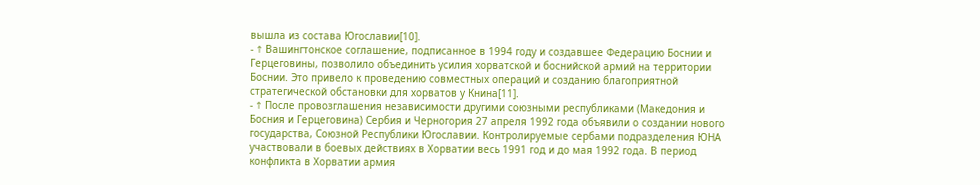вышла из состава Югославии[10].
- ↑ Вашингтонское соглашение, подписанное в 1994 году и создавшее Федерацию Боснии и Герцеговины, позволило объединить усилия хорватской и боснийской армий на территории Боснии. Это привело к проведению совместных операций и созданию благоприятной стратегической обстановки для хорватов у Книна[11].
- ↑ После провозглашения независимости другими союзными республиками (Македония и Босния и Герцеговина) Сербия и Черногория 27 апреля 1992 года объявили о создании нового государства, Союзной Республики Югославии. Контролируемые сербами подразделения ЮНА участвовали в боевых действиях в Хорватии весь 1991 год и до мая 1992 года. В период конфликта в Хорватии армия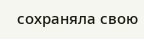сохраняла свою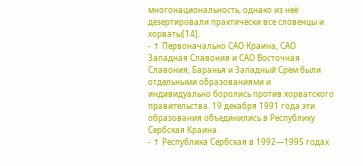многонациональность, однако из неё дезертировали практически все словенцы и хорваты[14].
- ↑ Первоначально САО Краина, САО Западная Славония и САО Восточная Славония, Баранья и Западный Срем были отдельными образованиями и индивидуально боролись против хорватского правительства. 19 декабря 1991 года эти образования объединились в Республику Сербская Краина.
- ↑ Республика Сербская в 1992—1995 годах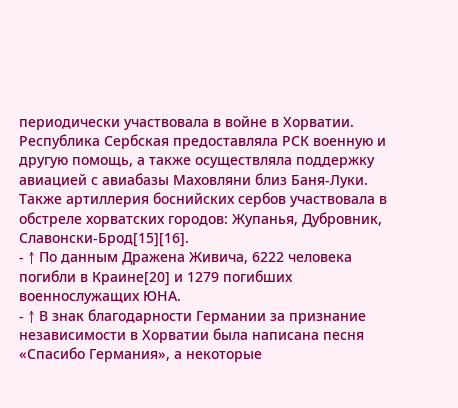периодически участвовала в войне в Хорватии. Республика Сербская предоставляла РСК военную и другую помощь, а также осуществляла поддержку авиацией с авиабазы Маховляни близ Баня-Луки. Также артиллерия боснийских сербов участвовала в обстреле хорватских городов: Жупанья, Дубровник, Славонски-Брод[15][16].
- ↑ По данным Дражена Живича, 6222 человека погибли в Краине[20] и 1279 погибших военнослужащих ЮНА.
- ↑ В знак благодарности Германии за признание независимости в Хорватии была написана песня «Спасибо Германия», а некоторые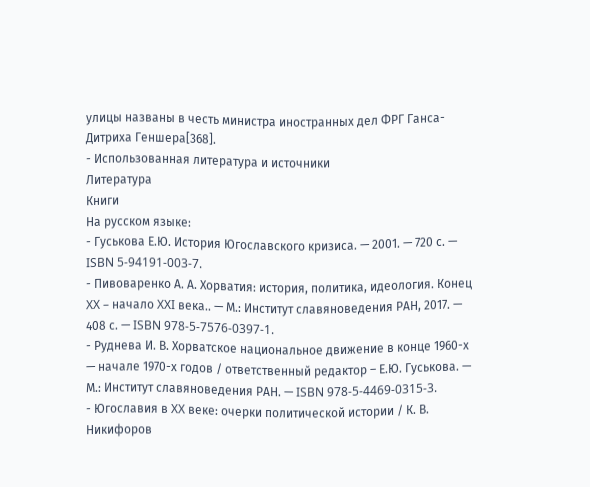улицы названы в честь министра иностранных дел ФРГ Ганса-Дитриха Геншера[368].
- Использованная литература и источники
Литература
Книги
На русском языке:
- Гуськова Е.Ю. История Югославского кризиса. — 2001. — 720 с. — ISBN 5-94191-003-7.
- Пивоваренко А. А. Хорватия: история, политика, идеология. Конец XX – начало XXI века.. — М.: Институт славяноведения РАН, 2017. — 408 с. — ISBN 978-5-7576-0397-1.
- Руднева И. В. Хорватское национальное движение в конце 1960-х — начале 1970-х годов / ответственный редактор – Е.Ю. Гуськова. — М.: Институт славяноведения РАН. — ISBN 978-5-4469-0315-3.
- Югославия в XX веке: очерки политической истории / К. В. Никифоров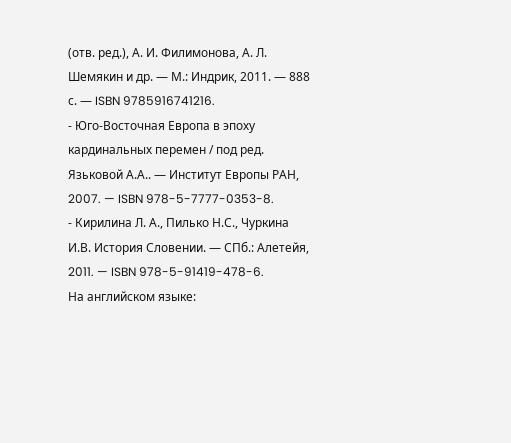(отв. ред.), А. И. Филимонова, А. Л. Шемякин и др. — М.: Индрик, 2011. — 888 с. — ISBN 9785916741216.
- Юго-Восточная Европа в эпоху кардинальных перемен / под ред. Язьковой А.А.. — Институт Европы РАН, 2007. — ISBN 978-5-7777-0353-8.
- Кирилина Л. А., Пилько Н.С., Чуркина И.В. История Словении. — СПб.: Алетейя, 2011. — ISBN 978-5-91419-478-6.
На английском языке: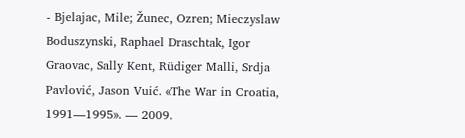- Bjelajac, Mile; Žunec, Ozren; Mieczyslaw Boduszynski, Raphael Draschtak, Igor Graovac, Sally Kent, Rüdiger Malli, Srdja Pavlović, Jason Vuić. «The War in Croatia, 1991—1995». — 2009.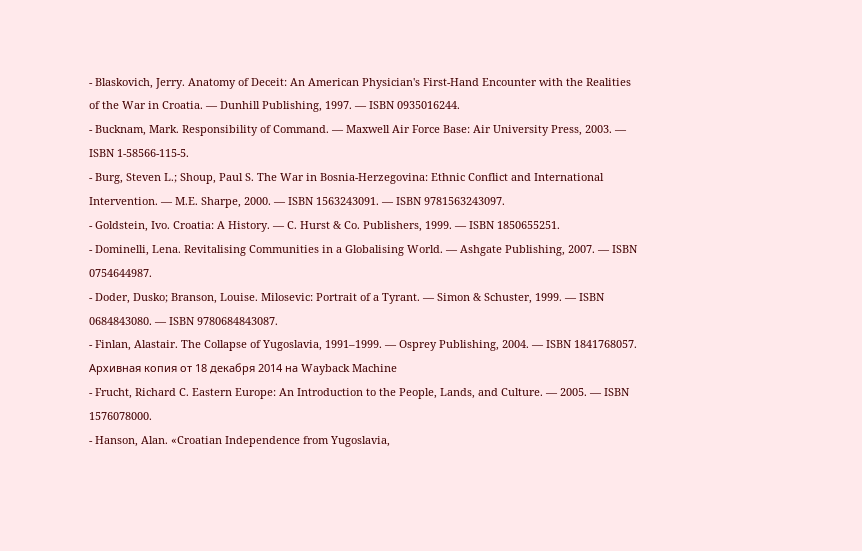- Blaskovich, Jerry. Anatomy of Deceit: An American Physician's First-Hand Encounter with the Realities of the War in Croatia. — Dunhill Publishing, 1997. — ISBN 0935016244.
- Bucknam, Mark. Responsibility of Command. — Maxwell Air Force Base: Air University Press, 2003. — ISBN 1-58566-115-5.
- Burg, Steven L.; Shoup, Paul S. The War in Bosnia-Herzegovina: Ethnic Conflict and International Intervention. — M.E. Sharpe, 2000. — ISBN 1563243091. — ISBN 9781563243097.
- Goldstein, Ivo. Croatia: A History. — C. Hurst & Co. Publishers, 1999. — ISBN 1850655251.
- Dominelli, Lena. Revitalising Communities in a Globalising World. — Ashgate Publishing, 2007. — ISBN 0754644987.
- Doder, Dusko; Branson, Louise. Milosevic: Portrait of a Tyrant. — Simon & Schuster, 1999. — ISBN 0684843080. — ISBN 9780684843087.
- Finlan, Alastair. The Collapse of Yugoslavia, 1991–1999. — Osprey Publishing, 2004. — ISBN 1841768057. Архивная копия от 18 декабря 2014 на Wayback Machine
- Frucht, Richard C. Eastern Europe: An Introduction to the People, Lands, and Culture. — 2005. — ISBN 1576078000.
- Hanson, Alan. «Croatian Independence from Yugoslavia,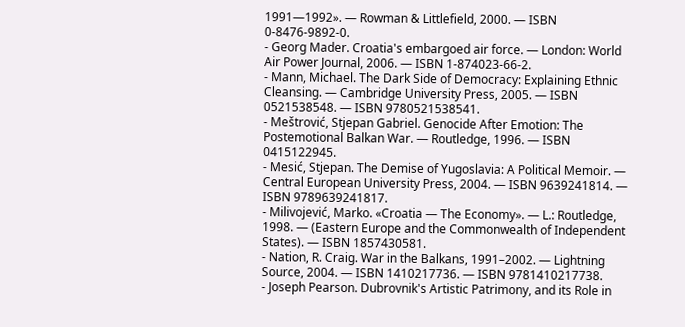1991—1992». — Rowman & Littlefield, 2000. — ISBN 0-8476-9892-0.
- Georg Mader. Croatia's embargoed air force. — London: World Air Power Journal, 2006. — ISBN 1-874023-66-2.
- Mann, Michael. The Dark Side of Democracy: Explaining Ethnic Cleansing. — Cambridge University Press, 2005. — ISBN 0521538548. — ISBN 9780521538541.
- Meštrović, Stjepan Gabriel. Genocide After Emotion: The Postemotional Balkan War. — Routledge, 1996. — ISBN 0415122945.
- Mesić, Stjepan. The Demise of Yugoslavia: A Political Memoir. — Central European University Press, 2004. — ISBN 9639241814. — ISBN 9789639241817.
- Milivojević, Marko. «Croatia — The Economy». — L.: Routledge, 1998. — (Eastern Europe and the Commonwealth of Independent States). — ISBN 1857430581.
- Nation, R. Craig. War in the Balkans, 1991–2002. — Lightning Source, 2004. — ISBN 1410217736. — ISBN 9781410217738.
- Joseph Pearson. Dubrovnik's Artistic Patrimony, and its Role in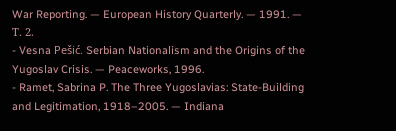War Reporting. — European History Quarterly. — 1991. — Т. 2.
- Vesna Pešić. Serbian Nationalism and the Origins of the Yugoslav Crisis. — Peaceworks, 1996.
- Ramet, Sabrina P. The Three Yugoslavias: State-Building and Legitimation, 1918–2005. — Indiana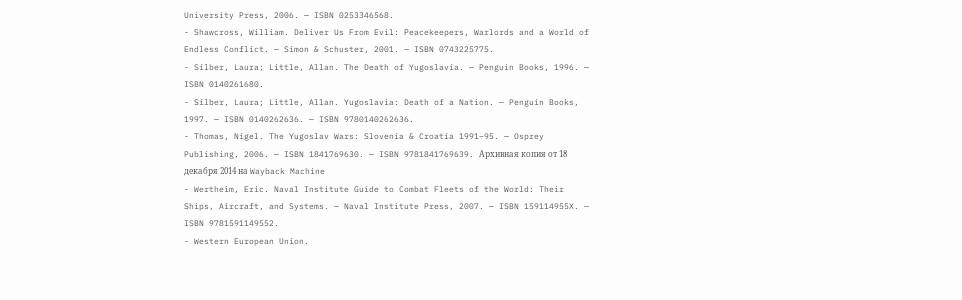University Press, 2006. — ISBN 0253346568.
- Shawcross, William. Deliver Us From Evil: Peacekeepers, Warlords and a World of Endless Conflict. — Simon & Schuster, 2001. — ISBN 0743225775.
- Silber, Laura; Little, Allan. The Death of Yugoslavia. — Penguin Books, 1996. — ISBN 0140261680.
- Silber, Laura; Little, Allan. Yugoslavia: Death of a Nation. — Penguin Books, 1997. — ISBN 0140262636. — ISBN 9780140262636.
- Thomas, Nigel. The Yugoslav Wars: Slovenia & Croatia 1991–95. — Osprey Publishing, 2006. — ISBN 1841769630. — ISBN 9781841769639. Архивная копия от 18 декабря 2014 на Wayback Machine
- Wertheim, Eric. Naval Institute Guide to Combat Fleets of the World: Their Ships, Aircraft, and Systems. — Naval Institute Press, 2007. — ISBN 159114955X. — ISBN 9781591149552.
- Western European Union.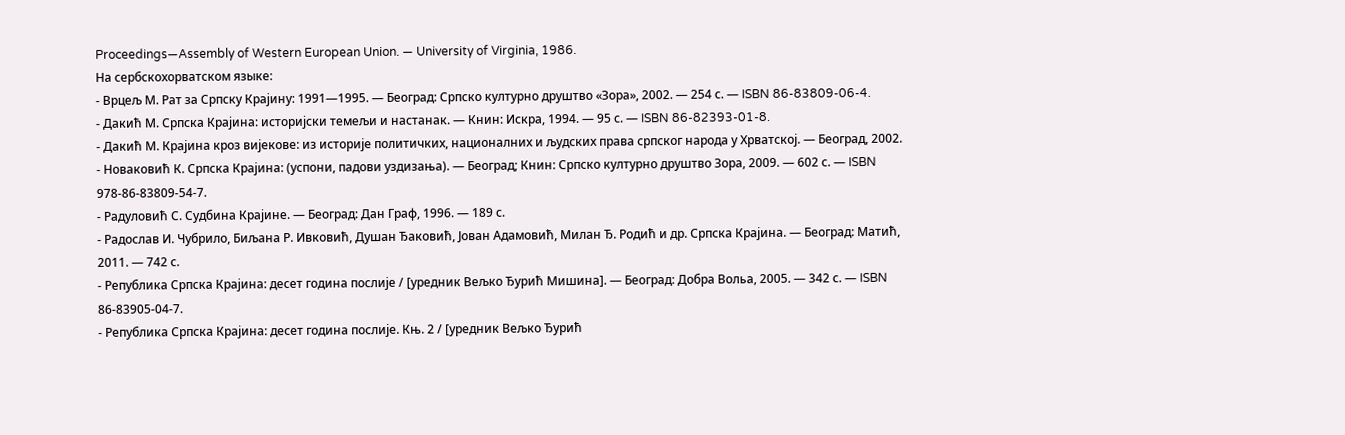Proceedings—Assembly of Western European Union. — University of Virginia, 1986.
На сербскохорватском языке:
- Врцељ М. Рат за Српску Краjину: 1991—1995. — Београд: Српско културно друштво «Зора», 2002. — 254 с. — ISBN 86-83809-06-4.
- Дакић М. Српска Краjина: историjски темељи и настанак. — Книн: Искра, 1994. — 95 с. — ISBN 86-82393-01-8.
- Дакић М. Крајина кроз вијекове: из историjе политичких, националних и људских права српског народа у Хрватскоj. — Београд, 2002.
- Новаковиħ К. Српска Краjина: (успони, падови уздизања). — Београд; Книн: Српско културно друштво Зора, 2009. — 602 с. — ISBN 978-86-83809-54-7.
- Радуловиħ С. Судбина Краjине. — Београд: Дан Граф, 1996. — 189 с.
- Радослав И. Чубрило, Биљана Р. Ивковић, Душан Ђаковић, Јован Адамовић, Милан Ђ. Родић и др. Српска Крајина. — Београд: Матић, 2011. — 742 с.
- Република Српска Краjина: десет година послиjе / [уредник Вељко Ђурић Мишина]. — Београд: Добра Вольа, 2005. — 342 с. — ISBN 86-83905-04-7.
- Република Српска Краjина: десет година послиjе. Књ. 2 / [уредник Вељко Ђурић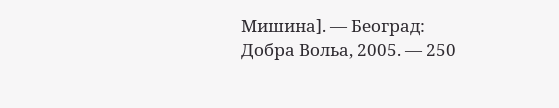Мишина]. — Београд: Добра Вольа, 2005. — 250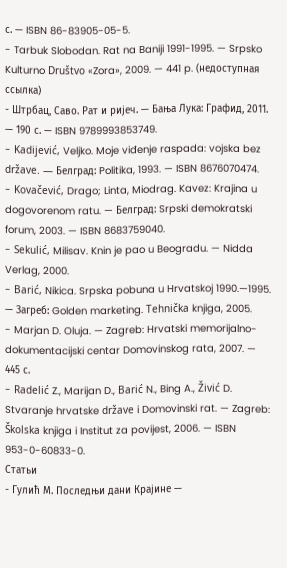с. — ISBN 86-83905-05-5.
- Tarbuk Slobodan. Rat na Baniji 1991-1995. — Srpsko Kulturno Društvo «Zora», 2009. — 441 p. (недоступная ссылка)
- Штрбац, Саво. Рат и ријеч. — Бања Лука: Графид, 2011. — 190 с. — ISBN 9789993853749.
- Kadijević, Veljko. Moje viđenje raspada: vojska bez države. — Белград: Politika, 1993. — ISBN 8676070474.
- Kovačević, Drago; Linta, Miodrag. Kavez: Krajina u dogovorenom ratu. — Белград: Srpski demokratski forum, 2003. — ISBN 8683759040.
- Sekulić, Milisav. Knin je pao u Beogradu. — Nidda Verlag, 2000.
- Barić, Nikica. Srpska pobuna u Hrvatskoj 1990.—1995. — Загреб: Golden marketing. Tehnička knjiga, 2005.
- Marjan D. Oluja. — Zagreb: Hrvatski memorijalno-dokumentacijski centar Domovinskog rata, 2007. — 445 с.
- Radelić Z., Marijan D., Barić N., Bing A., Živić D. Stvaranje hrvatske države i Domovinski rat. — Zagreb: Školska knjiga i Institut za povijest, 2006. — ISBN 953-0-60833-0.
Статьи
- Гулић М. Последњи дани Крајине —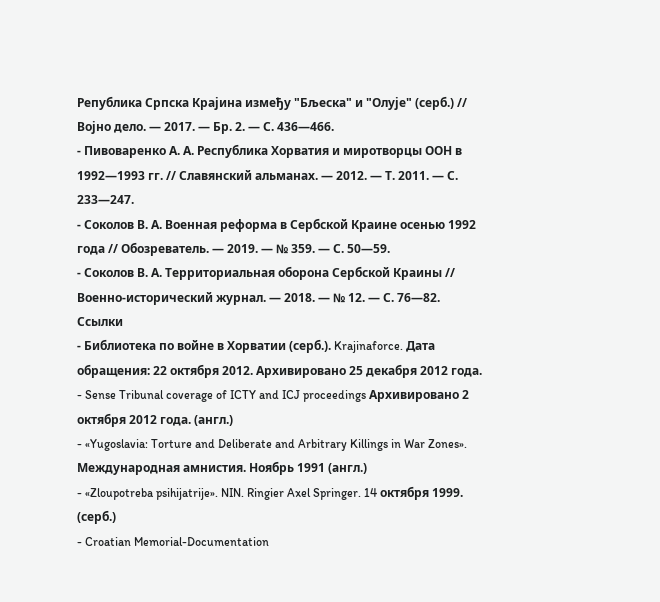Република Српска Крајина између "Бљеска" и "Олује" (серб.) // Војно дело. — 2017. — Бр. 2. — С. 436—466.
- Пивоваренко А. А. Республика Хорватия и миротворцы ООН в 1992—1993 гг. // Славянский альманах. — 2012. — Т. 2011. — С. 233—247.
- Соколов В. А. Военная реформа в Сербской Краине осенью 1992 года // Обозреватель. — 2019. — № 359. — С. 50—59.
- Соколов В. А. Территориальная оборона Сербской Краины // Военно-исторический журнал. — 2018. — № 12. — С. 76—82.
Ссылки
- Библиотека по войне в Хорватии (серб.). Krajinaforce. Дата обращения: 22 октября 2012. Архивировано 25 декабря 2012 года.
- Sense Tribunal coverage of ICTY and ICJ proceedings Архивировано 2 октября 2012 года. (англ.)
- «Yugoslavia: Torture and Deliberate and Arbitrary Killings in War Zones». Международная амнистия. Ноябрь 1991 (англ.)
- «Zloupotreba psihijatrije». NIN. Ringier Axel Springer. 14 октября 1999. (серб.)
- Croatian Memorial-Documentation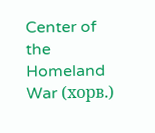Center of the Homeland War (хорв.)